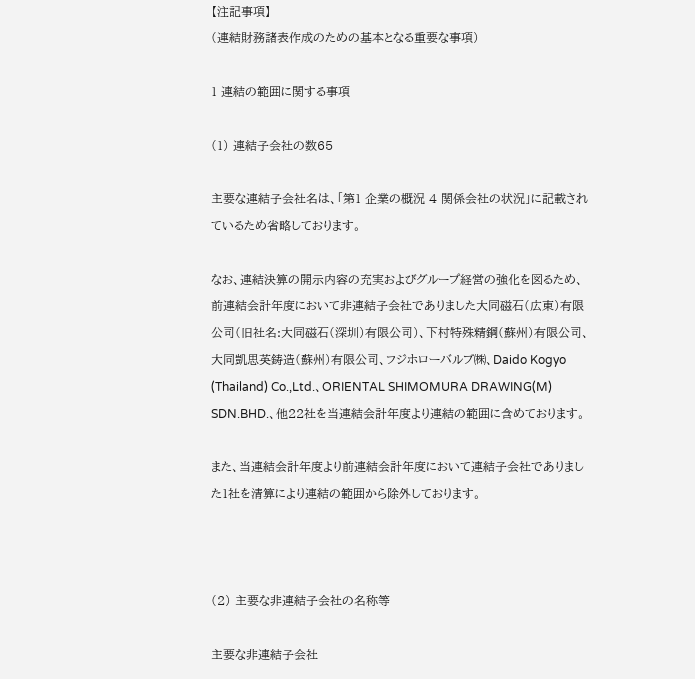【注記事項】
(連結財務諸表作成のための基本となる重要な事項)

1 連結の範囲に関する事項

(1) 連結子会社の数65

主要な連結子会社名は、「第1 企業の概況 4 関係会社の状況」に記載されているため省略しております。

なお、連結決算の開示内容の充実およびグループ経営の強化を図るため、前連結会計年度において非連結子会社でありました大同磁石(広東)有限公司(旧社名:大同磁石(深圳)有限公司)、下村特殊精鋼(蘇州)有限公司、大同凱思英鋳造(蘇州)有限公司、フジホローバルブ㈱、Daido Kogyo (Thailand) Co.,Ltd.、ORIENTAL SHIMOMURA DRAWING(M) SDN.BHD.、他22社を当連結会計年度より連結の範囲に含めております。

また、当連結会計年度より前連結会計年度において連結子会社でありました1社を清算により連結の範囲から除外しております。



(2) 主要な非連結子会社の名称等

主要な非連結子会社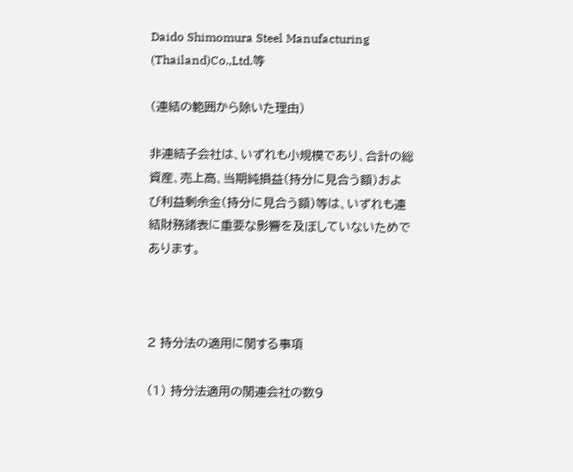Daido Shimomura Steel Manufacturing (Thailand)Co.,Ltd.等

(連結の範囲から除いた理由)

非連結子会社は、いずれも小規模であり、合計の総資産、売上高、当期純損益(持分に見合う額)および利益剰余金(持分に見合う額)等は、いずれも連結財務諸表に重要な影響を及ぼしていないためであります。



2 持分法の適用に関する事項

(1) 持分法適用の関連会社の数9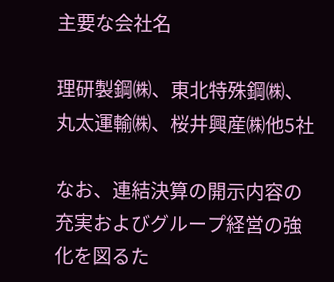主要な会社名

理研製鋼㈱、東北特殊鋼㈱、丸太運輸㈱、桜井興産㈱他5社

なお、連結決算の開示内容の充実およびグループ経営の強化を図るた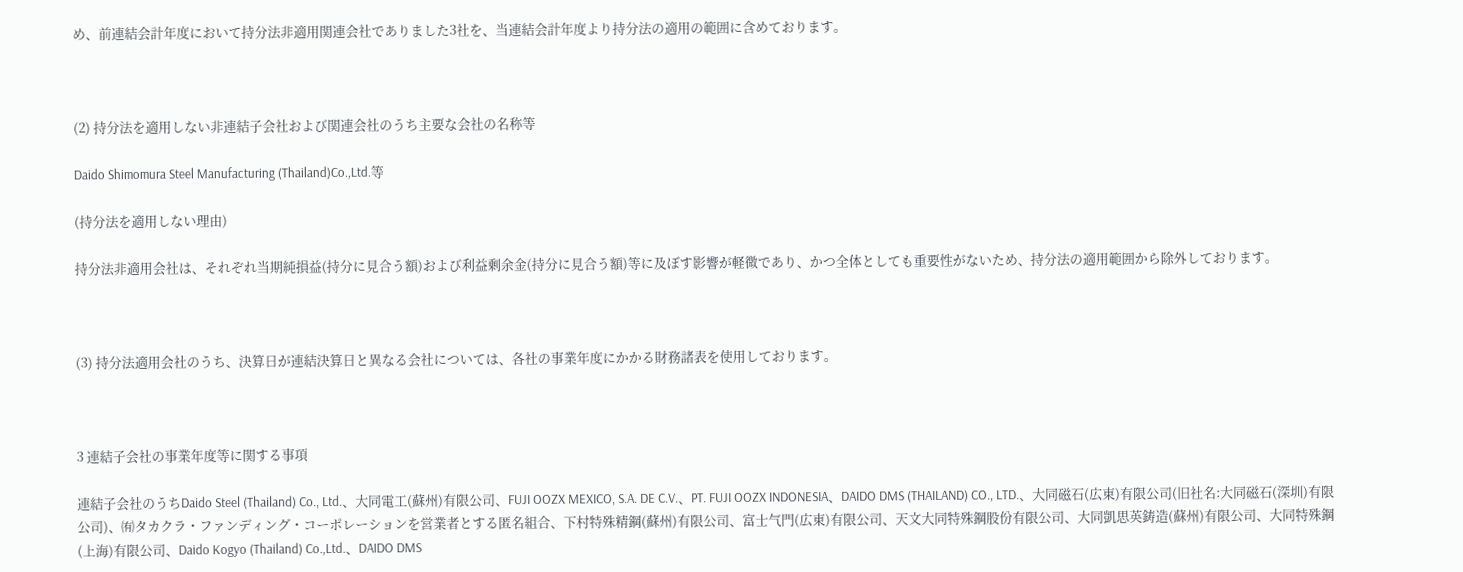め、前連結会計年度において持分法非適用関連会社でありました3社を、当連結会計年度より持分法の適用の範囲に含めております。



(2) 持分法を適用しない非連結子会社および関連会社のうち主要な会社の名称等

Daido Shimomura Steel Manufacturing (Thailand)Co.,Ltd.等

(持分法を適用しない理由)

持分法非適用会社は、それぞれ当期純損益(持分に見合う額)および利益剰余金(持分に見合う額)等に及ぼす影響が軽微であり、かつ全体としても重要性がないため、持分法の適用範囲から除外しております。



(3) 持分法適用会社のうち、決算日が連結決算日と異なる会社については、各社の事業年度にかかる財務諸表を使用しております。



3 連結子会社の事業年度等に関する事項

連結子会社のうちDaido Steel (Thailand) Co., Ltd.、大同電工(蘇州)有限公司、FUJI OOZX MEXICO, S.A. DE C.V.、PT. FUJI OOZX INDONESIA、DAIDO DMS (THAILAND) CO., LTD.、大同磁石(広東)有限公司(旧社名:大同磁石(深圳)有限公司)、㈲タカクラ・ファンディング・コーポレーションを営業者とする匿名組合、下村特殊精鋼(蘇州)有限公司、富士气門(広東)有限公司、天文大同特殊鋼股份有限公司、大同凱思英鋳造(蘇州)有限公司、大同特殊鋼(上海)有限公司、Daido Kogyo (Thailand) Co.,Ltd.、DAIDO DMS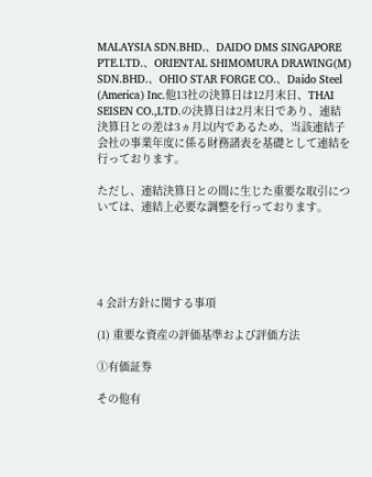MALAYSIA SDN.BHD.、DAIDO DMS SINGAPORE PTE.LTD.、ORIENTAL SHIMOMURA DRAWING(M) SDN.BHD.、OHIO STAR FORGE CO.、Daido Steel (America) Inc.他13社の決算日は12月末日、THAI SEISEN CO.,LTD.の決算日は2月末日であり、連結決算日との差は3ヵ月以内であるため、当該連結子会社の事業年度に係る財務諸表を基礎として連結を行っております。

ただし、連結決算日との間に生じた重要な取引については、連結上必要な調整を行っております。





4 会計方針に関する事項

(1) 重要な資産の評価基準および評価方法

①有価証券

その他有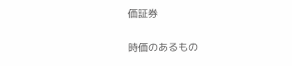価証券

時価のあるもの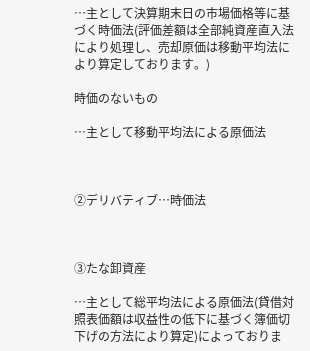…主として決算期末日の市場価格等に基づく時価法(評価差額は全部純資産直入法により処理し、売却原価は移動平均法により算定しております。)

時価のないもの

…主として移動平均法による原価法



②デリバティブ…時価法



③たな卸資産

…主として総平均法による原価法(貸借対照表価額は収益性の低下に基づく簿価切下げの方法により算定)によっておりま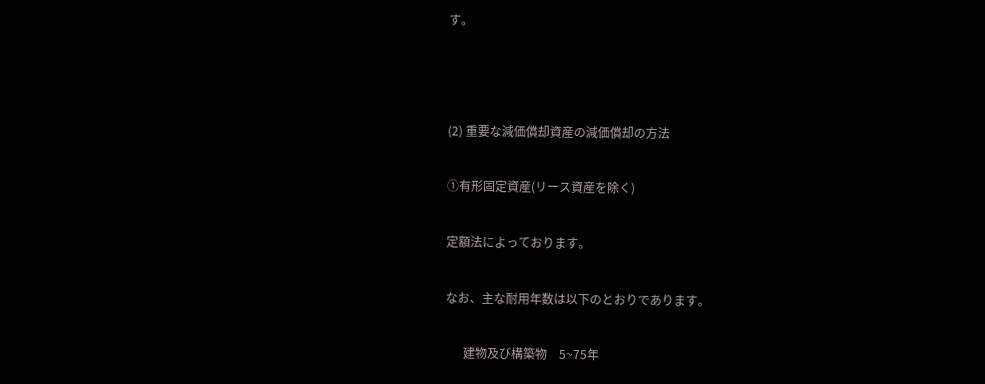す。



(2) 重要な減価償却資産の減価償却の方法

①有形固定資産(リース資産を除く)

定額法によっております。

なお、主な耐用年数は以下のとおりであります。

      建物及び構築物    5~75年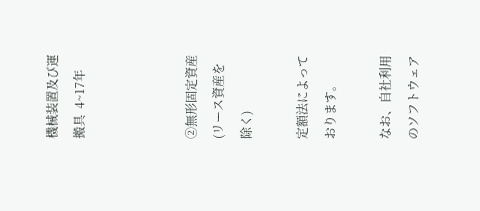機械装置及び運搬具  4~17年



②無形固定資産(リース資産を除く)

定額法によっております。

なお、自社利用のソフトウェア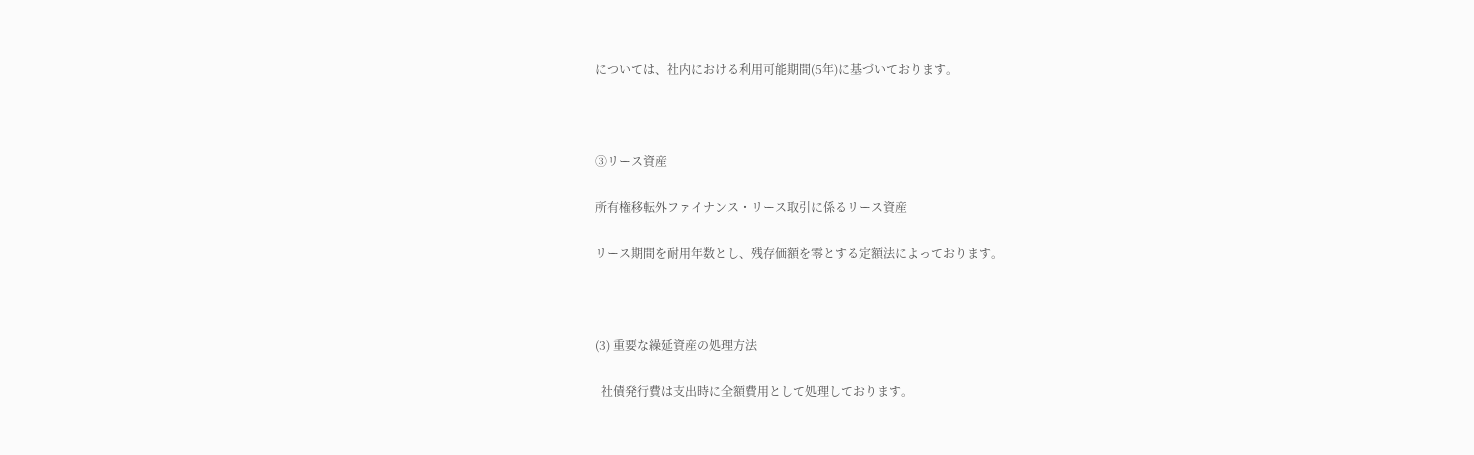については、社内における利用可能期間(5年)に基づいております。



③リース資産

所有権移転外ファイナンス・リース取引に係るリース資産

リース期間を耐用年数とし、残存価額を零とする定額法によっております。



(3) 重要な繰延資産の処理方法

  社債発行費は支出時に全額費用として処理しております。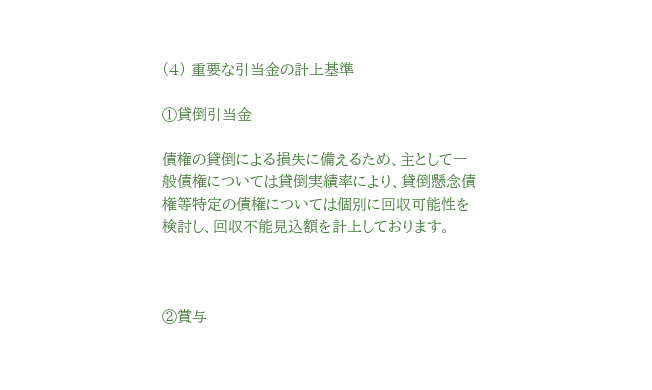(4) 重要な引当金の計上基準

①貸倒引当金

債権の貸倒による損失に備えるため、主として一般債権については貸倒実績率により、貸倒懸念債権等特定の債権については個別に回収可能性を検討し、回収不能見込額を計上しております。



②賞与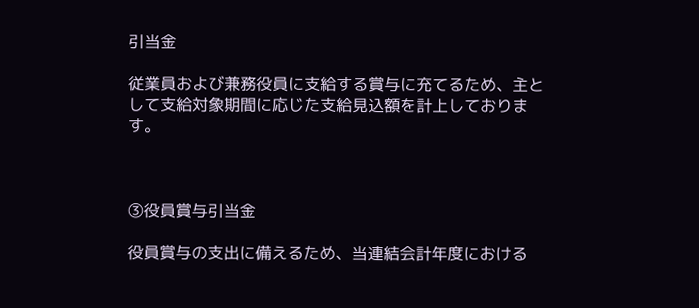引当金

従業員および兼務役員に支給する賞与に充てるため、主として支給対象期間に応じた支給見込額を計上しております。



③役員賞与引当金

役員賞与の支出に備えるため、当連結会計年度における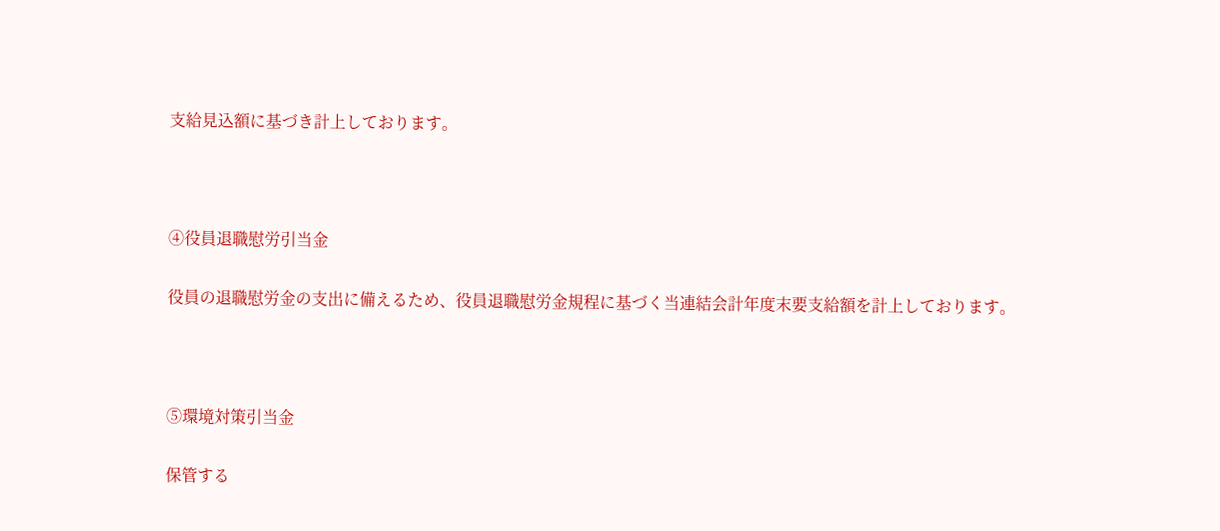支給見込額に基づき計上しております。



④役員退職慰労引当金

役員の退職慰労金の支出に備えるため、役員退職慰労金規程に基づく当連結会計年度末要支給額を計上しております。



⑤環境対策引当金

保管する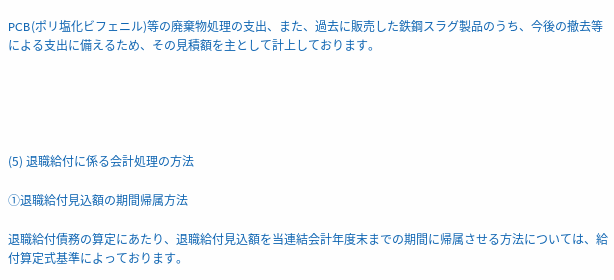PCB(ポリ塩化ビフェニル)等の廃棄物処理の支出、また、過去に販売した鉄鋼スラグ製品のうち、今後の撤去等による支出に備えるため、その見積額を主として計上しております。





(5) 退職給付に係る会計処理の方法

①退職給付見込額の期間帰属方法

退職給付債務の算定にあたり、退職給付見込額を当連結会計年度末までの期間に帰属させる方法については、給付算定式基準によっております。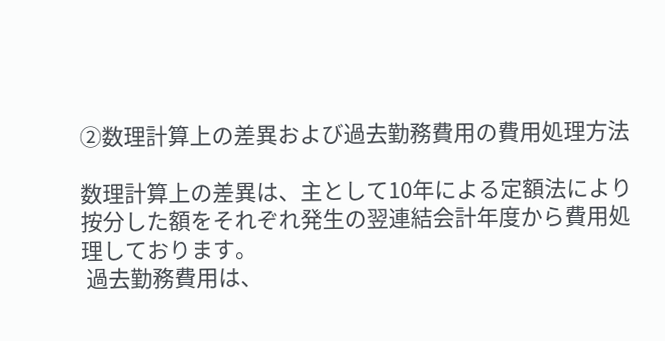②数理計算上の差異および過去勤務費用の費用処理方法

数理計算上の差異は、主として10年による定額法により按分した額をそれぞれ発生の翌連結会計年度から費用処理しております。
 過去勤務費用は、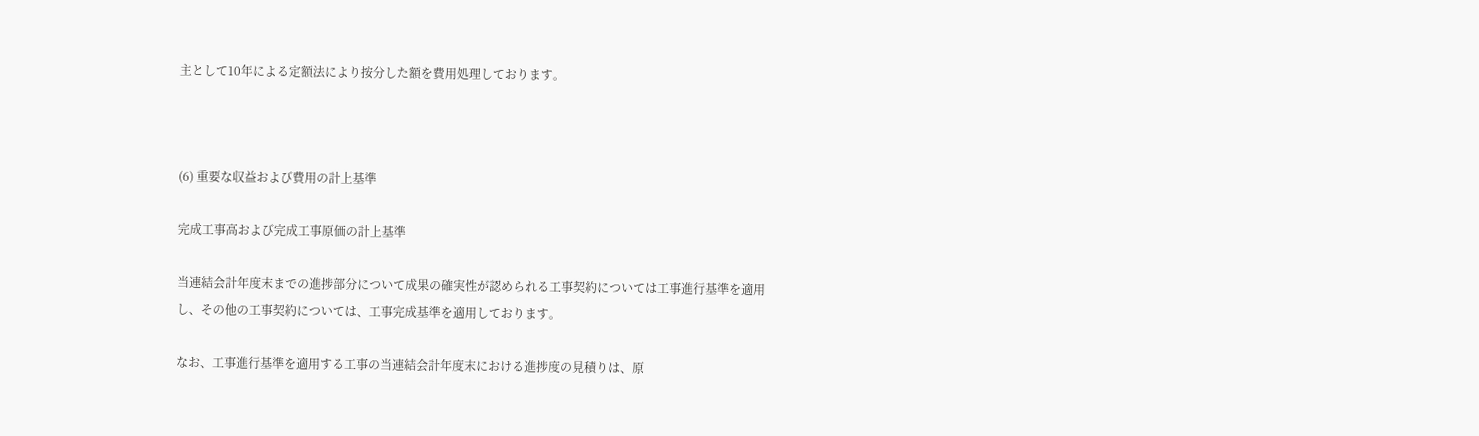主として10年による定額法により按分した額を費用処理しております。



(6) 重要な収益および費用の計上基準

完成工事高および完成工事原価の計上基準

当連結会計年度末までの進捗部分について成果の確実性が認められる工事契約については工事進行基準を適用し、その他の工事契約については、工事完成基準を適用しております。

なお、工事進行基準を適用する工事の当連結会計年度末における進捗度の見積りは、原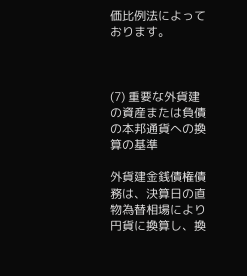価比例法によっております。



(7) 重要な外貨建の資産または負債の本邦通貨への換算の基準

外貨建金銭債権債務は、決算日の直物為替相場により円貨に換算し、換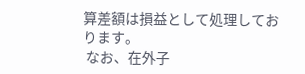算差額は損益として処理しております。
 なお、在外子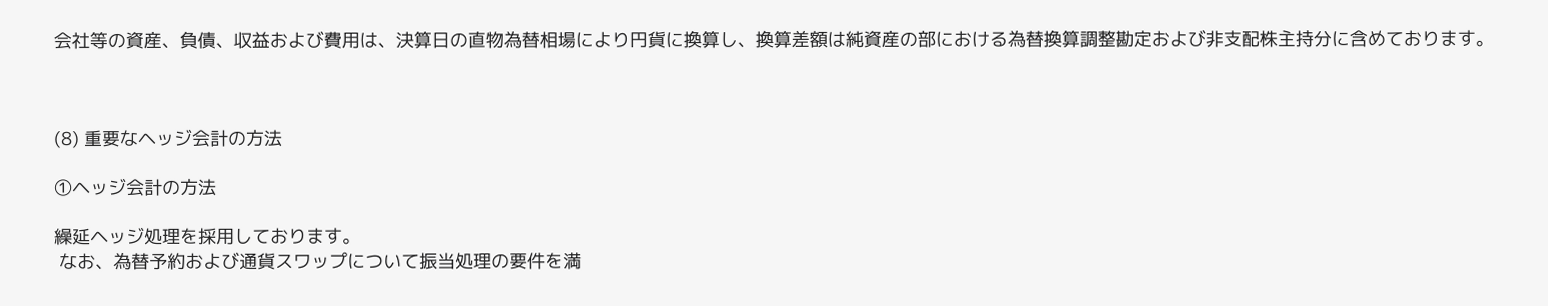会社等の資産、負債、収益および費用は、決算日の直物為替相場により円貨に換算し、換算差額は純資産の部における為替換算調整勘定および非支配株主持分に含めております。



(8) 重要なヘッジ会計の方法

①ヘッジ会計の方法

繰延ヘッジ処理を採用しております。
 なお、為替予約および通貨スワップについて振当処理の要件を満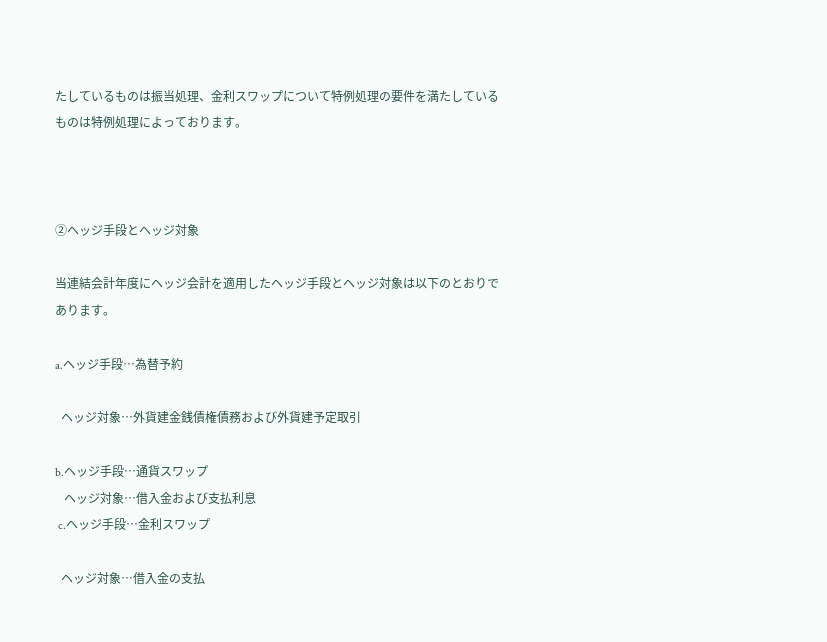たしているものは振当処理、金利スワップについて特例処理の要件を満たしているものは特例処理によっております。



②ヘッジ手段とヘッジ対象

当連結会計年度にヘッジ会計を適用したヘッジ手段とヘッジ対象は以下のとおりであります。

a.ヘッジ手段…為替予約

  ヘッジ対象…外貨建金銭債権債務および外貨建予定取引

b.ヘッジ手段…通貨スワップ
   ヘッジ対象…借入金および支払利息
 c.ヘッジ手段…金利スワップ

  ヘッジ対象…借入金の支払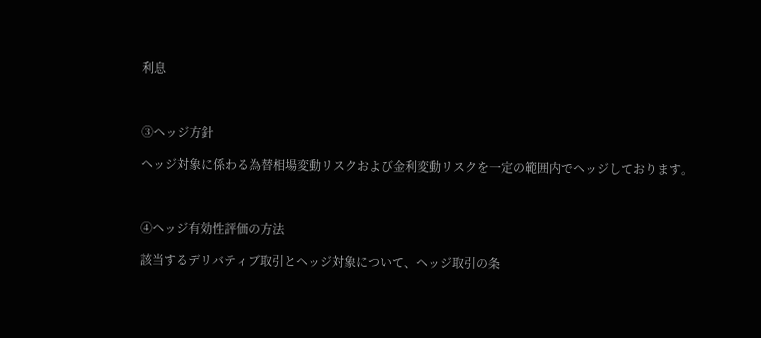利息



③ヘッジ方針

ヘッジ対象に係わる為替相場変動リスクおよび金利変動リスクを一定の範囲内でヘッジしております。



④ヘッジ有効性評価の方法

該当するデリバティブ取引とヘッジ対象について、ヘッジ取引の条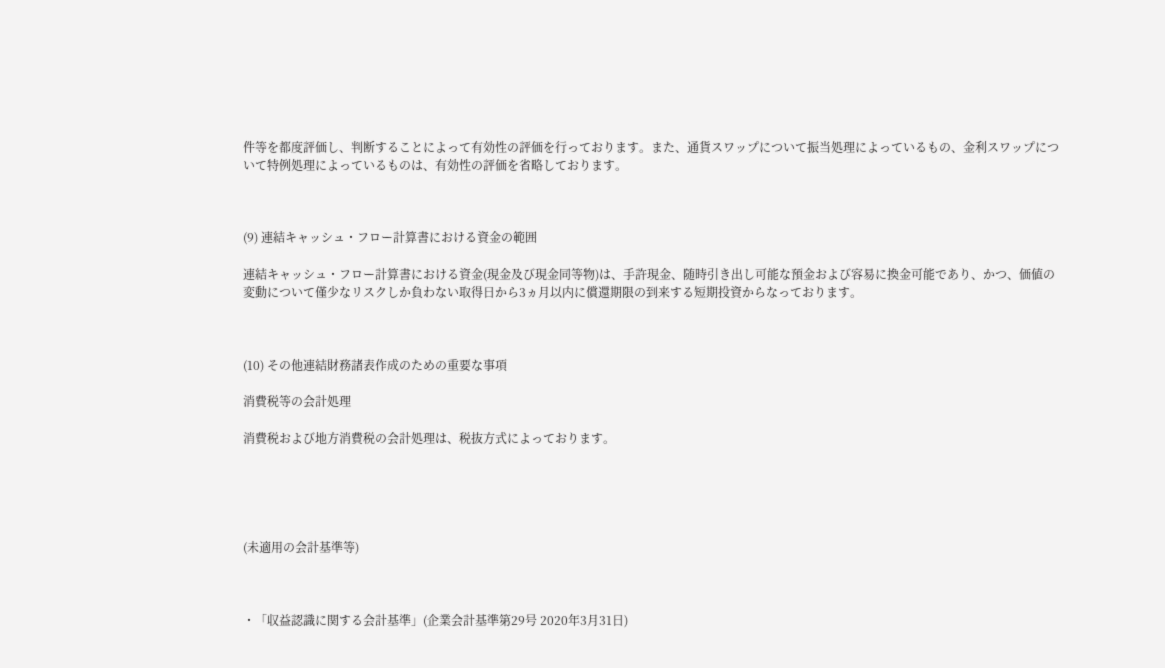件等を都度評価し、判断することによって有効性の評価を行っております。また、通貨スワップについて振当処理によっているもの、金利スワップについて特例処理によっているものは、有効性の評価を省略しております。



(9) 連結キャッシュ・フロー計算書における資金の範囲

連結キャッシュ・フロー計算書における資金(現金及び現金同等物)は、手許現金、随時引き出し可能な預金および容易に換金可能であり、かつ、価値の変動について僅少なリスクしか負わない取得日から3ヵ月以内に償還期限の到来する短期投資からなっております。



(10) その他連結財務諸表作成のための重要な事項

消費税等の会計処理

消費税および地方消費税の会計処理は、税抜方式によっております。





(未適用の会計基準等)



・「収益認識に関する会計基準」(企業会計基準第29号 2020年3月31日)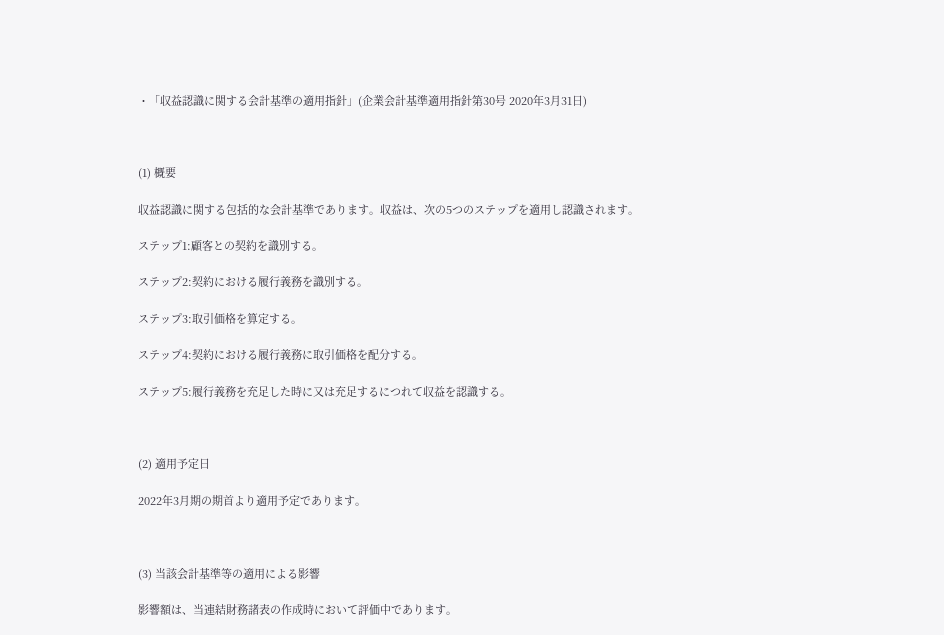・「収益認識に関する会計基準の適用指針」(企業会計基準適用指針第30号 2020年3月31日)



(1) 概要

収益認識に関する包括的な会計基準であります。収益は、次の5つのステップを適用し認識されます。

ステップ1:顧客との契約を識別する。

ステップ2:契約における履行義務を識別する。

ステップ3:取引価格を算定する。

ステップ4:契約における履行義務に取引価格を配分する。

ステップ5:履行義務を充足した時に又は充足するにつれて収益を認識する。



(2) 適用予定日

2022年3月期の期首より適用予定であります。



(3) 当該会計基準等の適用による影響

影響額は、当連結財務諸表の作成時において評価中であります。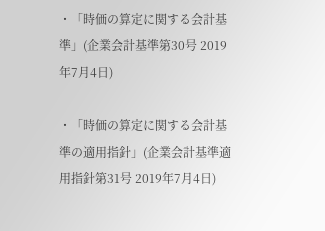・「時価の算定に関する会計基準」(企業会計基準第30号 2019年7月4日)

・「時価の算定に関する会計基準の適用指針」(企業会計基準適用指針第31号 2019年7月4日)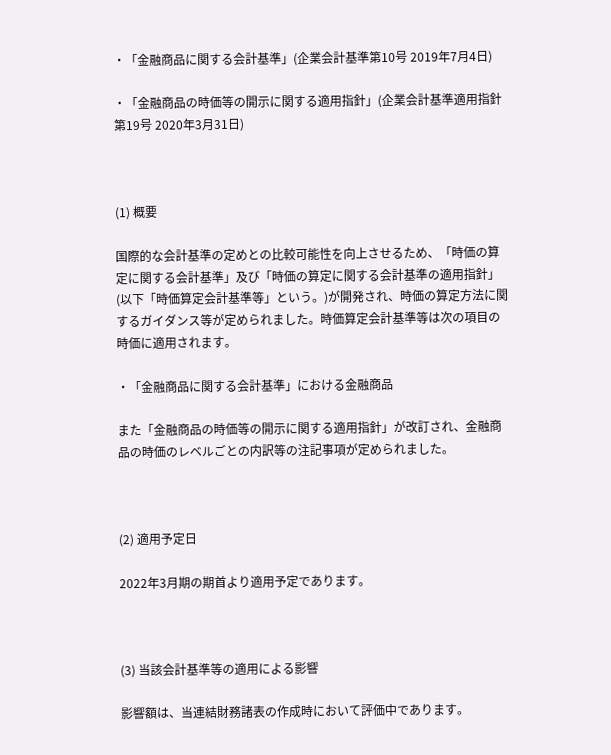・「金融商品に関する会計基準」(企業会計基準第10号 2019年7月4日)

・「金融商品の時価等の開示に関する適用指針」(企業会計基準適用指針第19号 2020年3月31日)



(1) 概要

国際的な会計基準の定めとの比較可能性を向上させるため、「時価の算定に関する会計基準」及び「時価の算定に関する会計基準の適用指針」(以下「時価算定会計基準等」という。)が開発され、時価の算定方法に関するガイダンス等が定められました。時価算定会計基準等は次の項目の時価に適用されます。

・「金融商品に関する会計基準」における金融商品

また「金融商品の時価等の開示に関する適用指針」が改訂され、金融商品の時価のレベルごとの内訳等の注記事項が定められました。



(2) 適用予定日

2022年3月期の期首より適用予定であります。



(3) 当該会計基準等の適用による影響

影響額は、当連結財務諸表の作成時において評価中であります。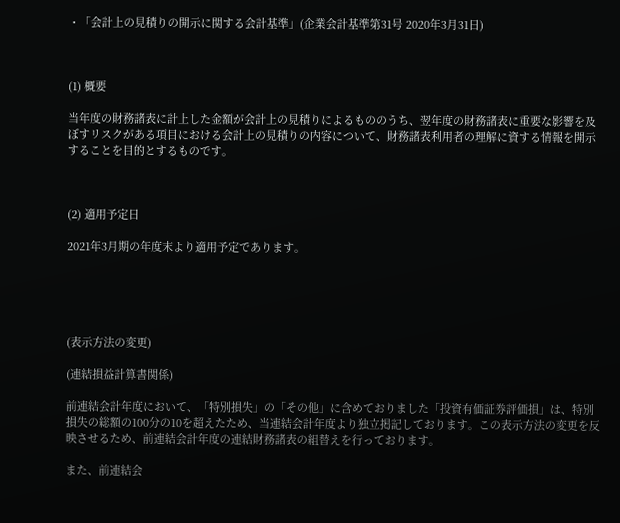・「会計上の見積りの開示に関する会計基準」(企業会計基準第31号 2020年3月31日)



(1) 概要

当年度の財務諸表に計上した金額が会計上の見積りによるもののうち、翌年度の財務諸表に重要な影響を及ぼすリスクがある項目における会計上の見積りの内容について、財務諸表利用者の理解に資する情報を開示することを目的とするものです。



(2) 適用予定日

2021年3月期の年度末より適用予定であります。





(表示方法の変更)

(連結損益計算書関係)

前連結会計年度において、「特別損失」の「その他」に含めておりました「投資有価証券評価損」は、特別損失の総額の100分の10を超えたため、当連結会計年度より独立掲記しております。この表示方法の変更を反映させるため、前連結会計年度の連結財務諸表の組替えを行っております。

また、前連結会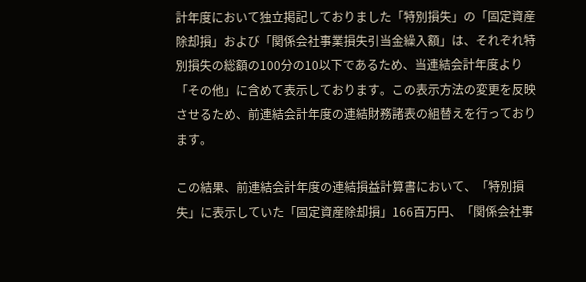計年度において独立掲記しておりました「特別損失」の「固定資産除却損」および「関係会社事業損失引当金繰入額」は、それぞれ特別損失の総額の100分の10以下であるため、当連結会計年度より「その他」に含めて表示しております。この表示方法の変更を反映させるため、前連結会計年度の連結財務諸表の組替えを行っております。

この結果、前連結会計年度の連結損益計算書において、「特別損失」に表示していた「固定資産除却損」166百万円、「関係会社事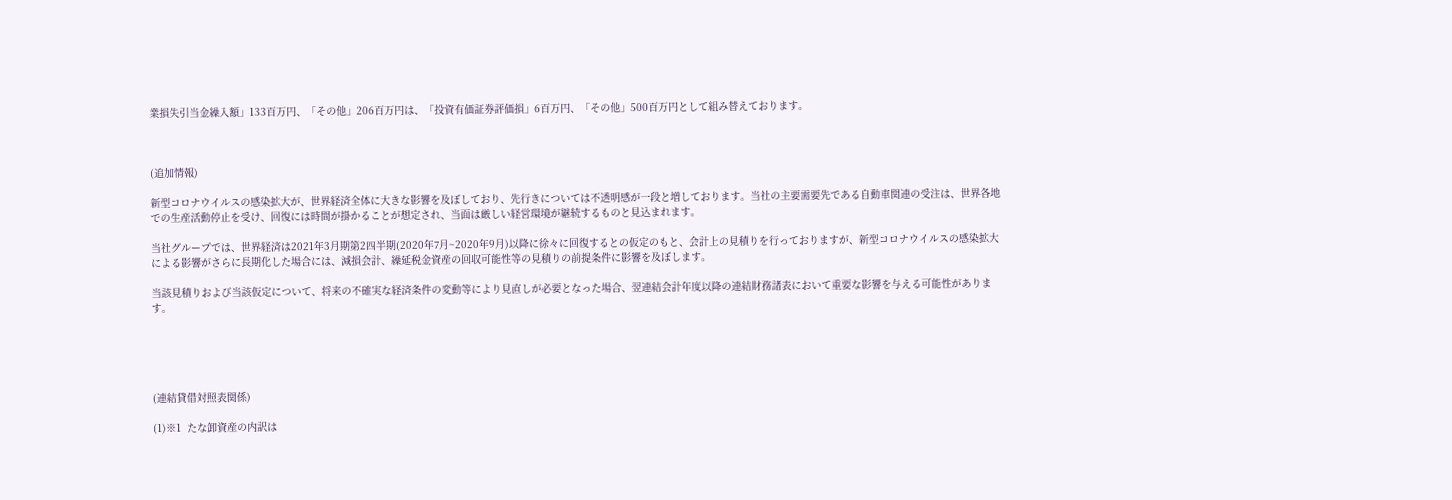業損失引当金繰入額」133百万円、「その他」206百万円は、「投資有価証券評価損」6百万円、「その他」500百万円として組み替えております。



(追加情報)

新型コロナウイルスの感染拡大が、世界経済全体に大きな影響を及ぼしており、先行きについては不透明感が一段と増しております。当社の主要需要先である自動車関連の受注は、世界各地での生産活動停止を受け、回復には時間が掛かることが想定され、当面は厳しい経営環境が継続するものと見込まれます。

当社グループでは、世界経済は2021年3月期第2四半期(2020年7月~2020年9月)以降に徐々に回復するとの仮定のもと、会計上の見積りを行っておりますが、新型コロナウイルスの感染拡大による影響がさらに長期化した場合には、減損会計、繰延税金資産の回収可能性等の見積りの前提条件に影響を及ぼします。

当該見積りおよび当該仮定について、将来の不確実な経済条件の変動等により見直しが必要となった場合、翌連結会計年度以降の連結財務諸表において重要な影響を与える可能性があります。





(連結貸借対照表関係)

(1)※1  たな卸資産の内訳は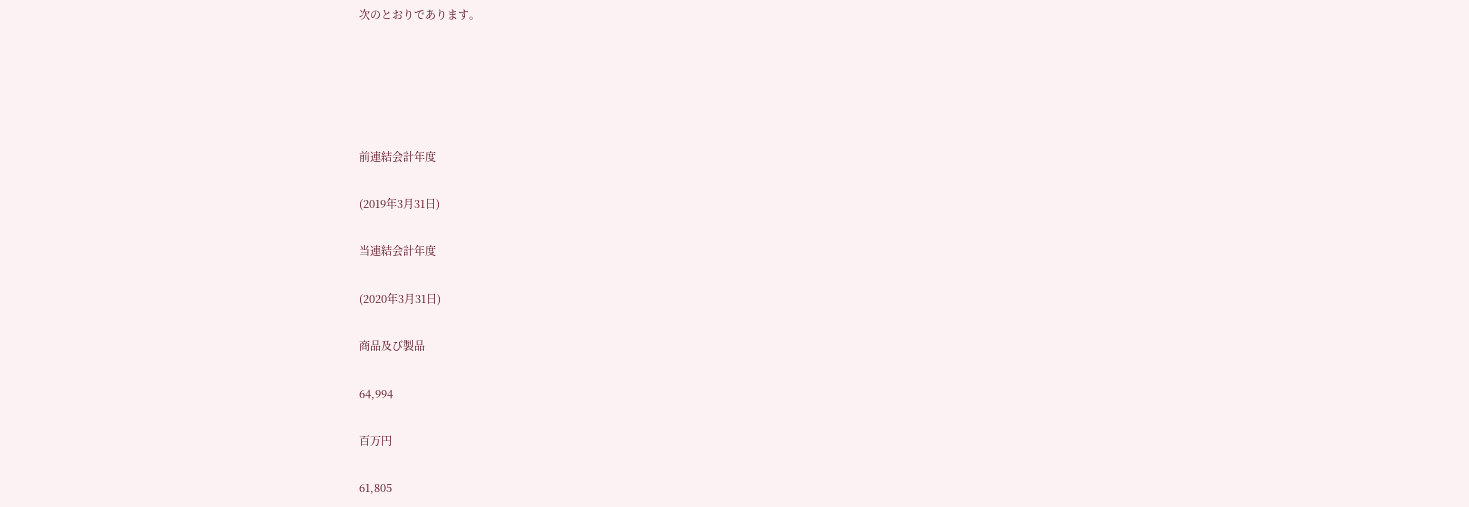次のとおりであります。





前連結会計年度

(2019年3月31日)

当連結会計年度

(2020年3月31日)

商品及び製品

64,994

百万円

61,805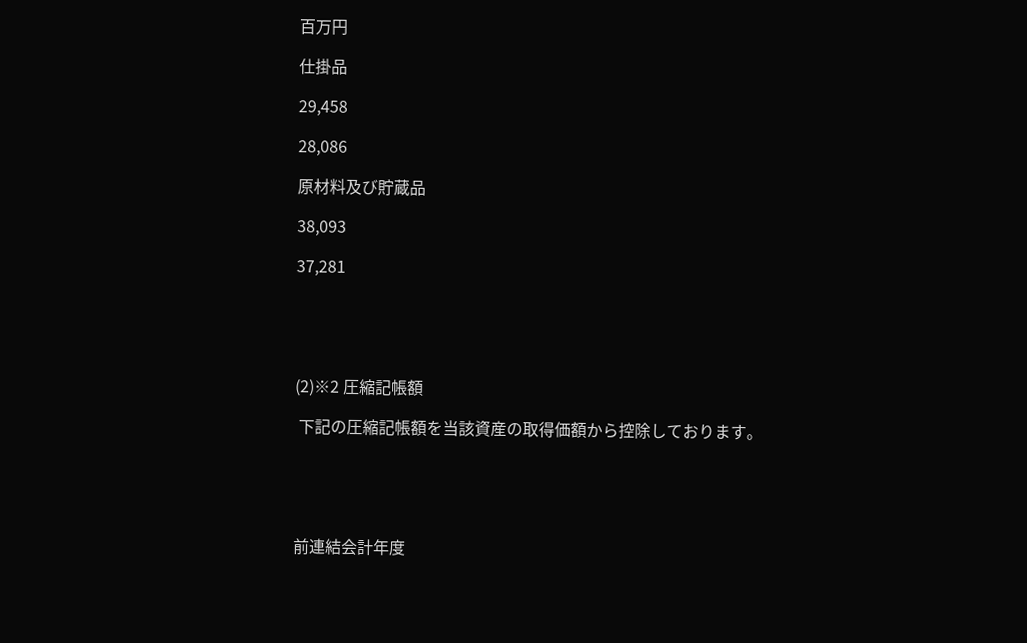百万円

仕掛品

29,458

28,086

原材料及び貯蔵品

38,093

37,281





(2)※2 圧縮記帳額

 下記の圧縮記帳額を当該資産の取得価額から控除しております。





前連結会計年度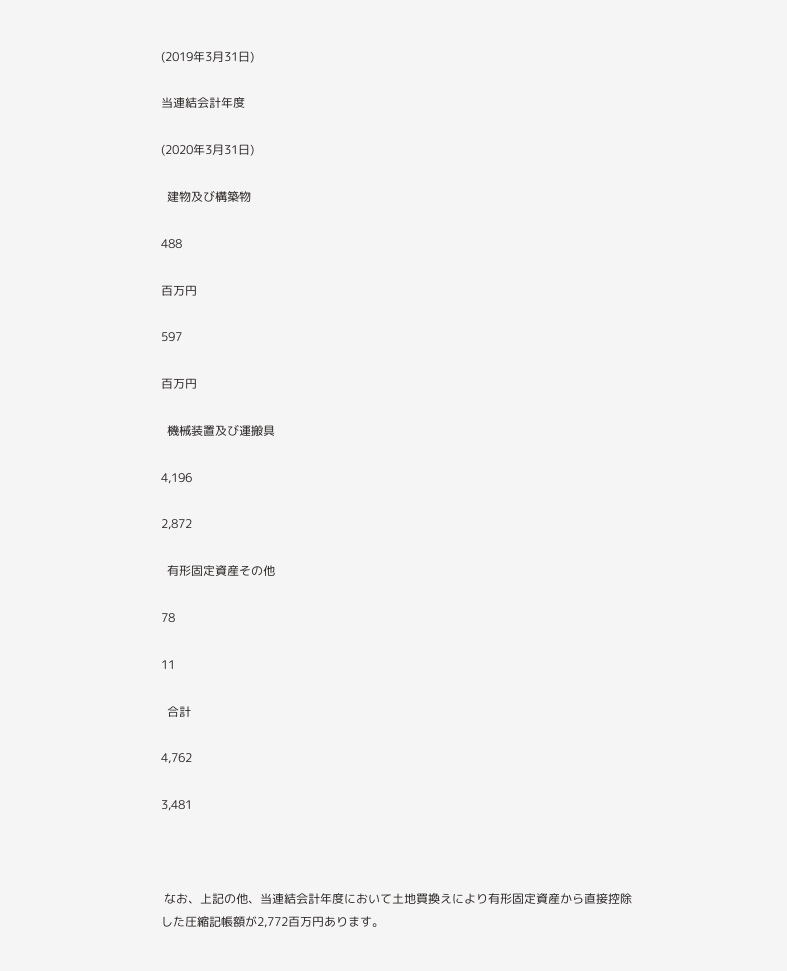(2019年3月31日)

当連結会計年度

(2020年3月31日)

  建物及び構築物

488

百万円

597

百万円

  機械装置及び運搬具

4,196

2,872

  有形固定資産その他

78

11

  合計

4,762

3,481



 なお、上記の他、当連結会計年度において土地買換えにより有形固定資産から直接控除した圧縮記帳額が2,772百万円あります。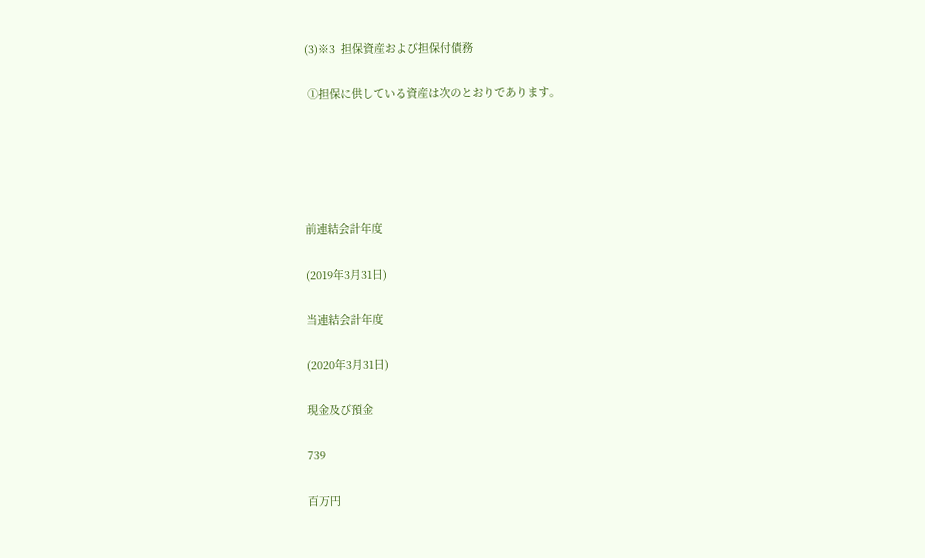(3)※3  担保資産および担保付債務

 ①担保に供している資産は次のとおりであります。





前連結会計年度

(2019年3月31日)

当連結会計年度

(2020年3月31日)

現金及び預金

739

百万円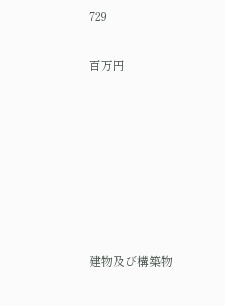729

百万円







建物及び構築物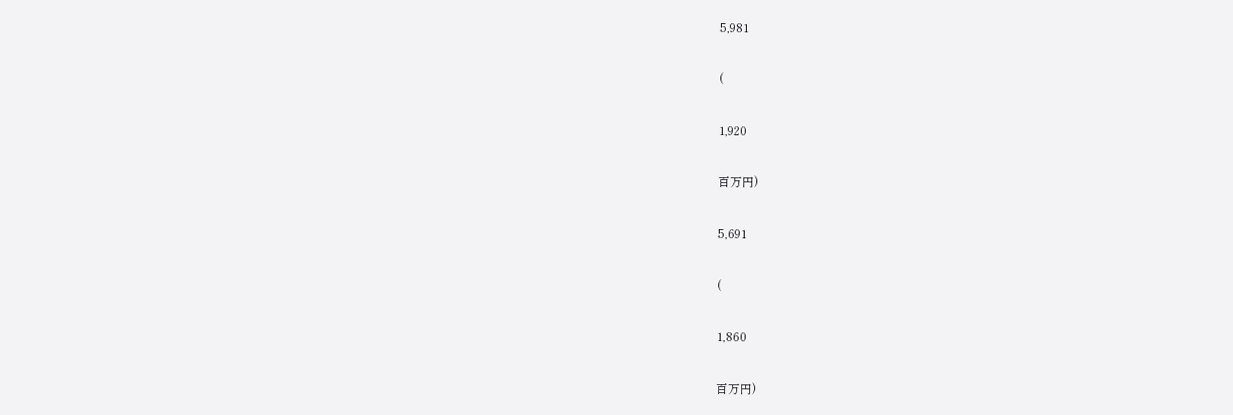5,981

(

1,920

百万円)

5,691

(

1,860

百万円)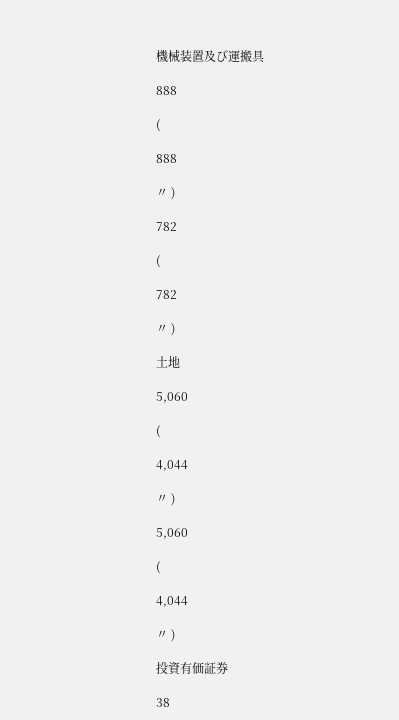機械装置及び運搬具

888

(

888

〃 )

782

(

782

〃 )

土地

5,060

(

4,044

〃 )

5,060

(

4,044

〃 )

投資有価証券

38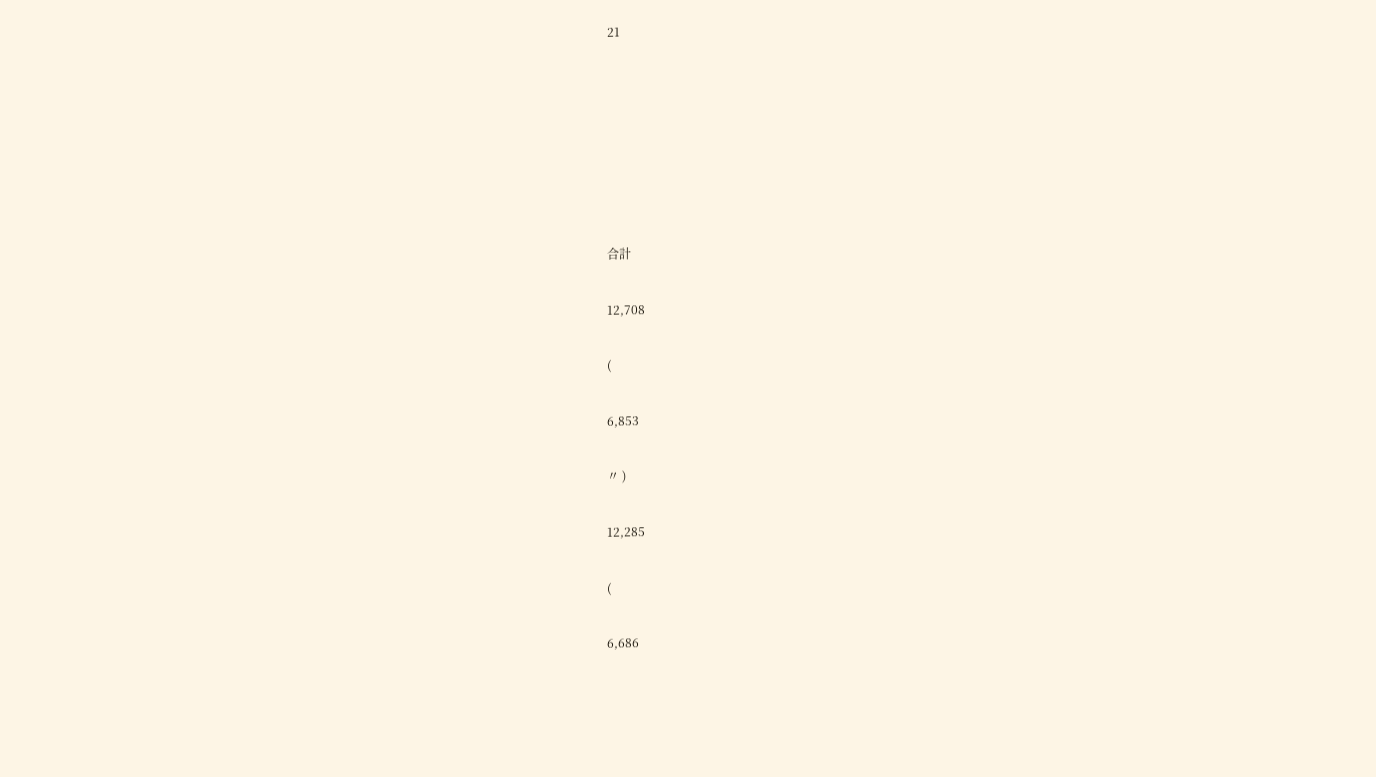21







合計

12,708

(

6,853

〃 )

12,285

(

6,686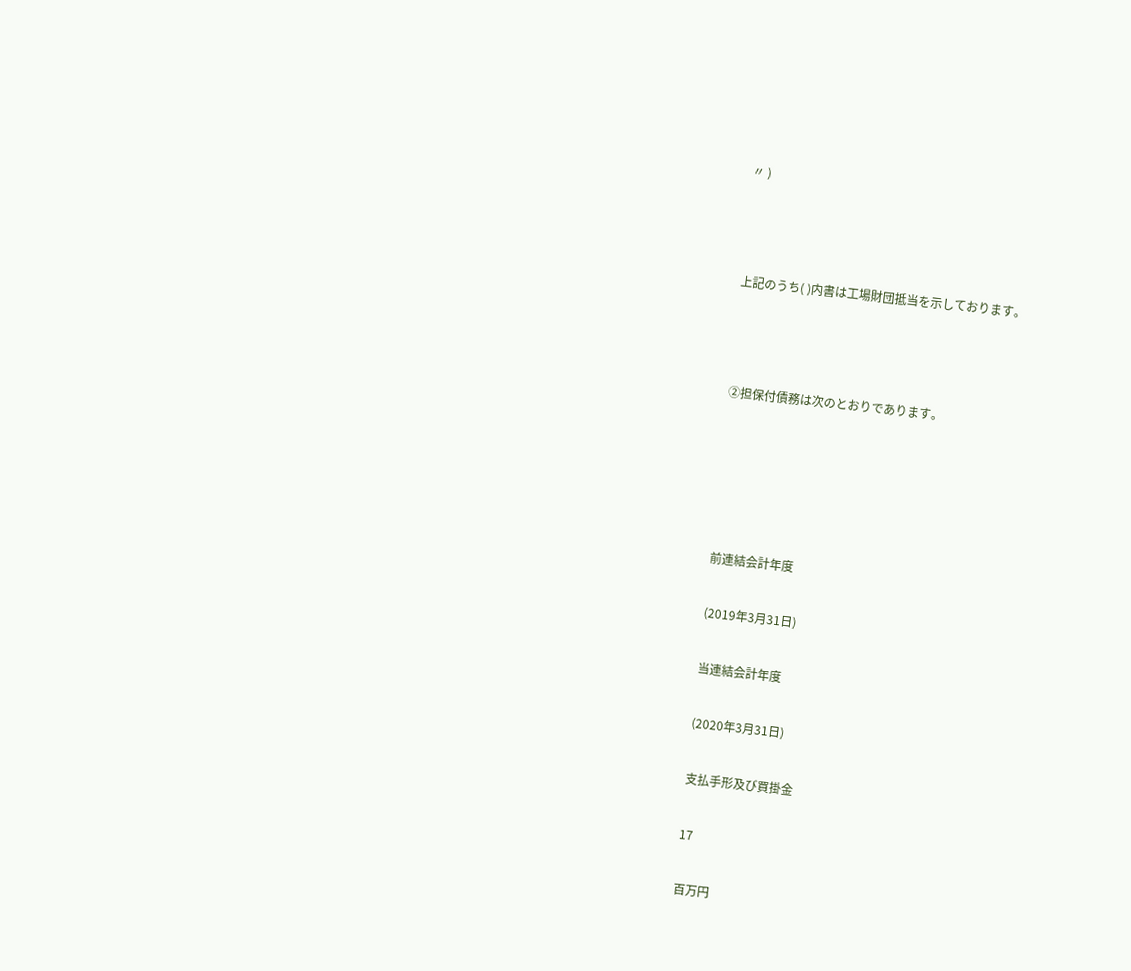〃 )



上記のうち( )内書は工場財団抵当を示しております。



②担保付債務は次のとおりであります。





前連結会計年度

(2019年3月31日)

当連結会計年度

(2020年3月31日)

支払手形及び買掛金

17

百万円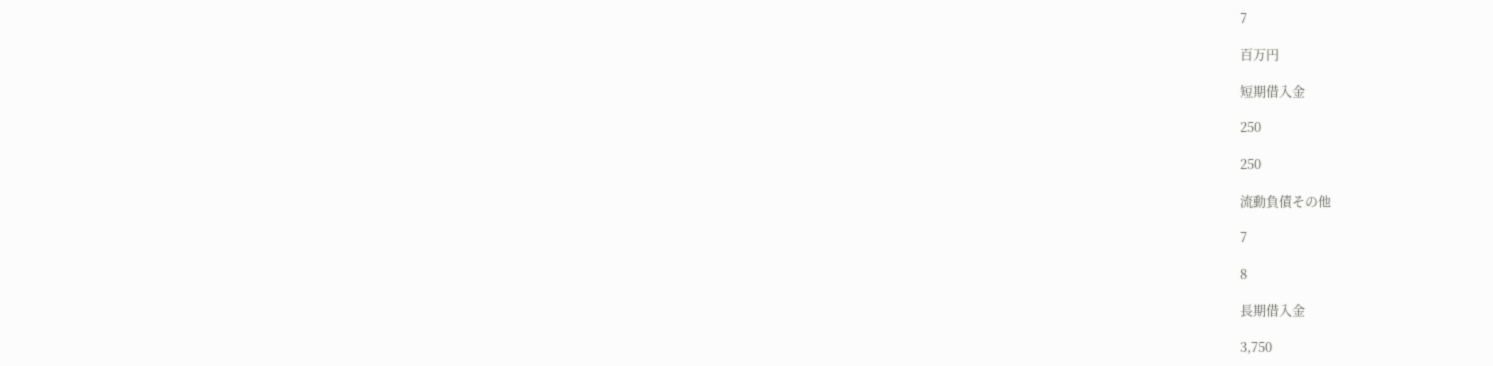7

百万円

短期借入金

250

250

流動負債その他

7

8

長期借入金

3,750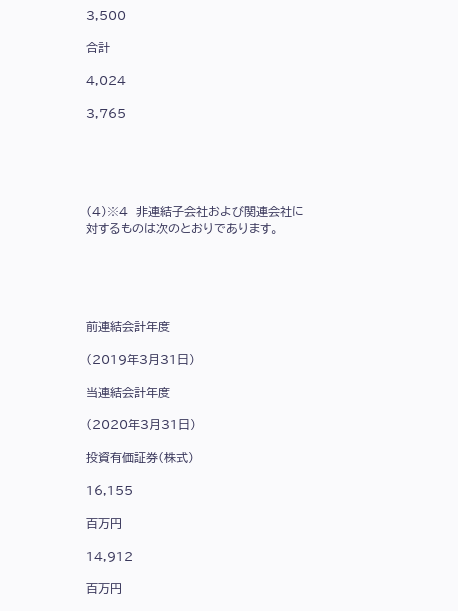3,500

合計

4,024

3,765





(4)※4  非連結子会社および関連会社に対するものは次のとおりであります。





前連結会計年度

(2019年3月31日)

当連結会計年度

(2020年3月31日)

投資有価証券(株式)

16,155

百万円

14,912

百万円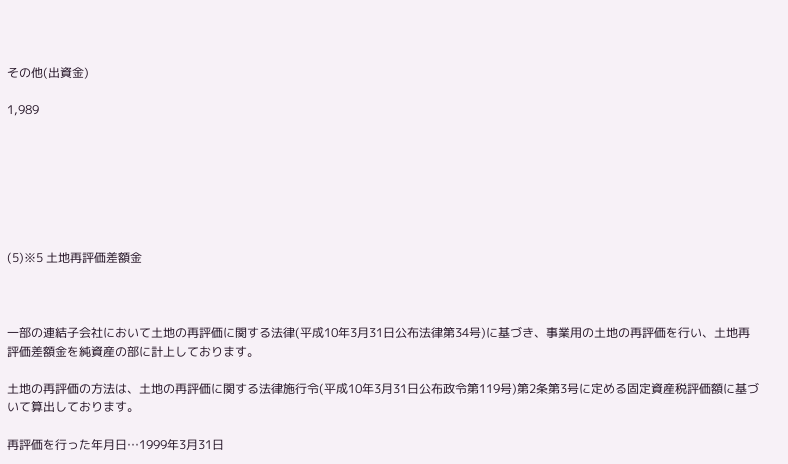その他(出資金)

1,989







(5)※5 土地再評価差額金



一部の連結子会社において土地の再評価に関する法律(平成10年3月31日公布法律第34号)に基づき、事業用の土地の再評価を行い、土地再評価差額金を純資産の部に計上しております。

土地の再評価の方法は、土地の再評価に関する法律施行令(平成10年3月31日公布政令第119号)第2条第3号に定める固定資産税評価額に基づいて算出しております。

再評価を行った年月日…1999年3月31日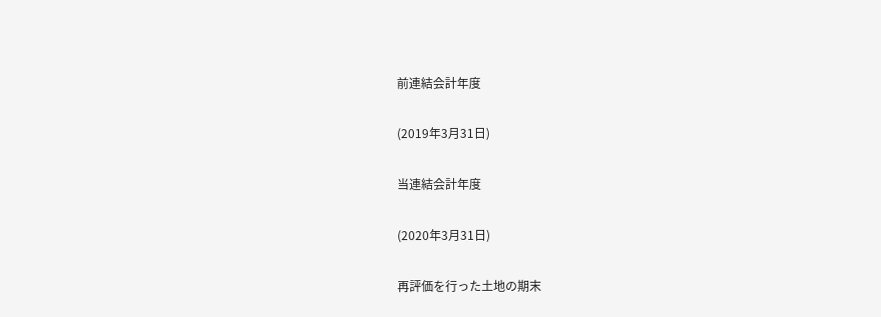前連結会計年度

(2019年3月31日)

当連結会計年度

(2020年3月31日)

再評価を行った土地の期末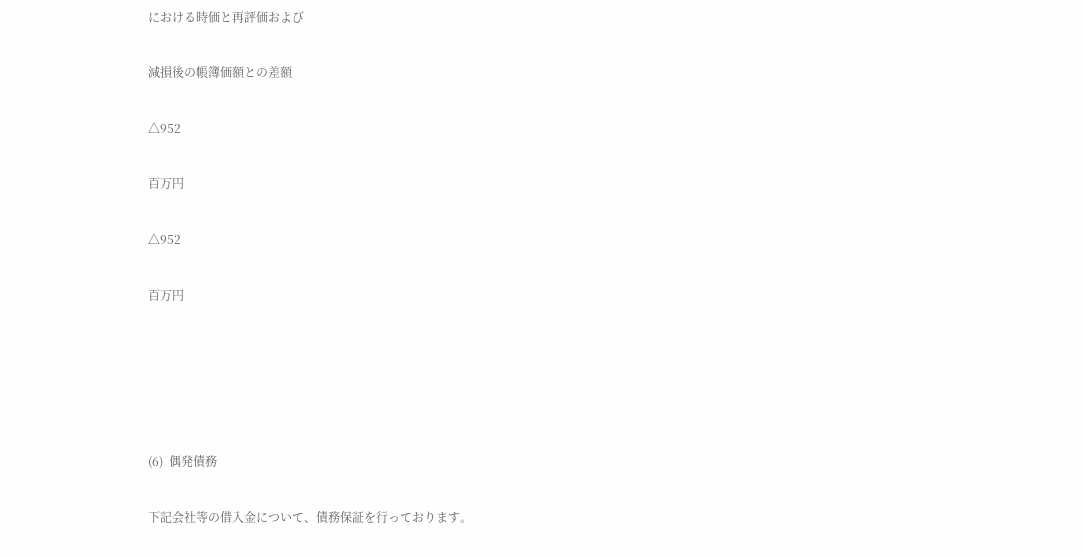における時価と再評価および

減損後の帳簿価額との差額

△952

百万円

△952

百万円





(6)  偶発債務

下記会社等の借入金について、債務保証を行っております。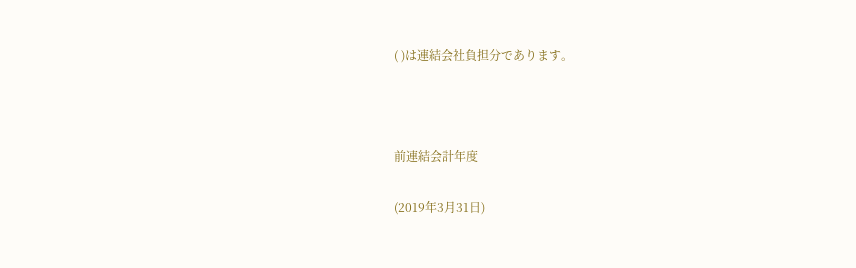( )は連結会社負担分であります。



前連結会計年度

(2019年3月31日)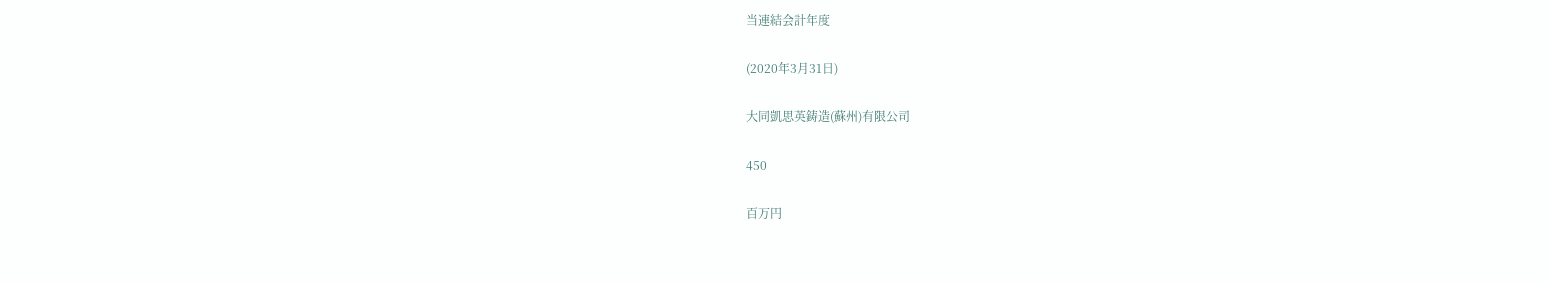当連結会計年度

(2020年3月31日)

大同凱思英鋳造(蘇州)有限公司

450

百万円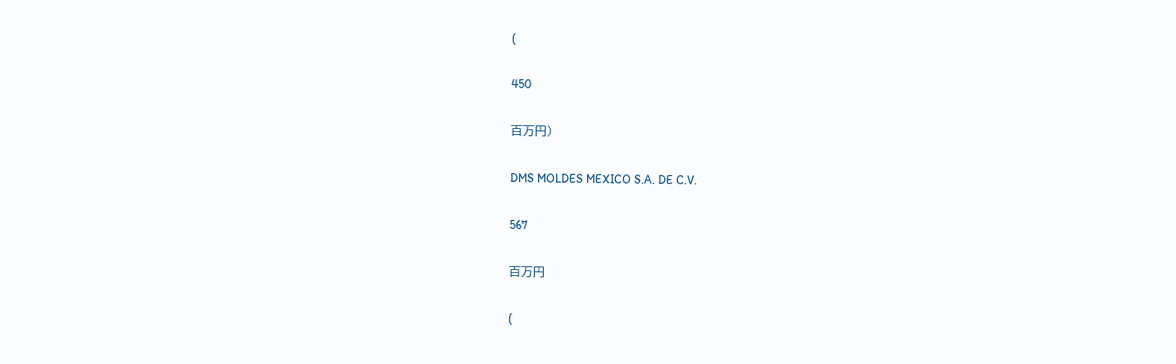(

450

百万円)

DMS MOLDES MEXICO S.A. DE C.V.

567

百万円

(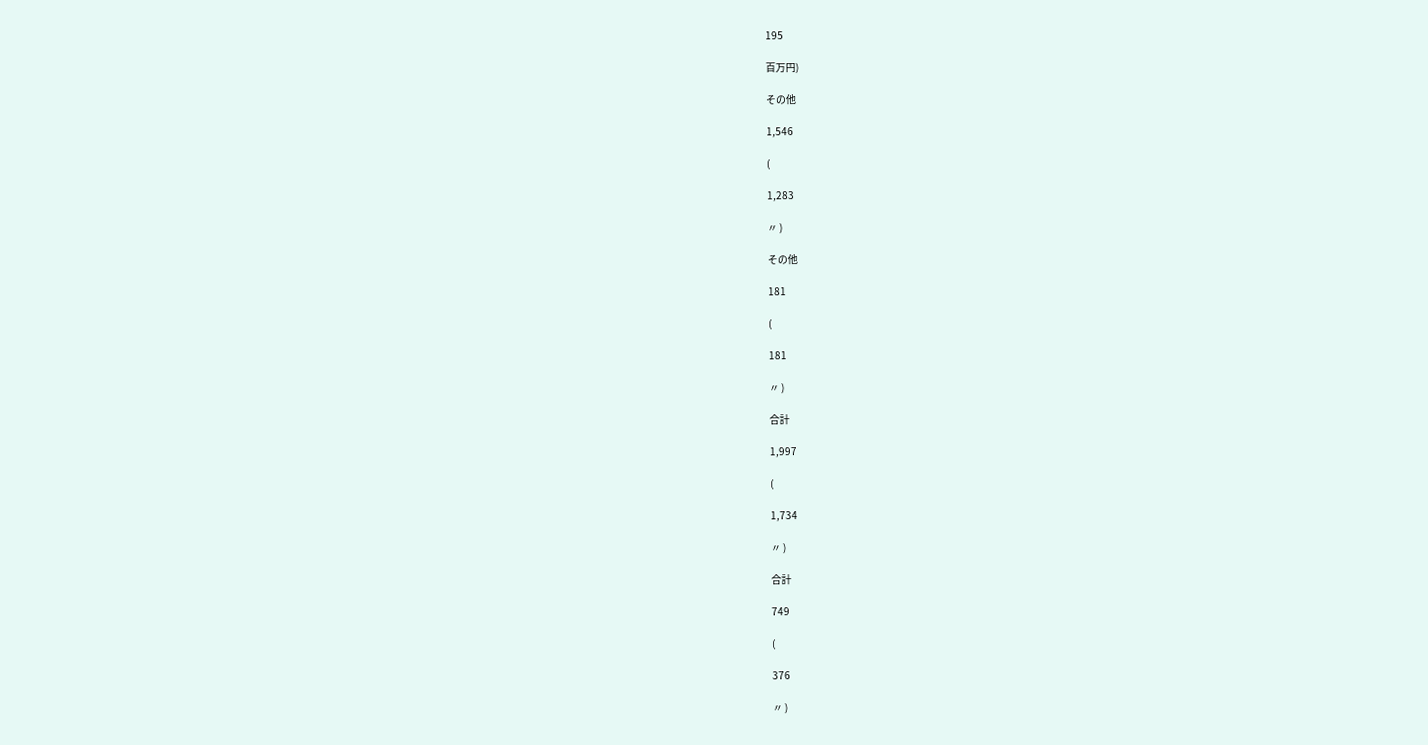195

百万円)

その他

1,546

(

1,283

〃 )

その他

181

(

181

〃 )

合計

1,997

(

1,734

〃 )

合計

749

(

376

〃 )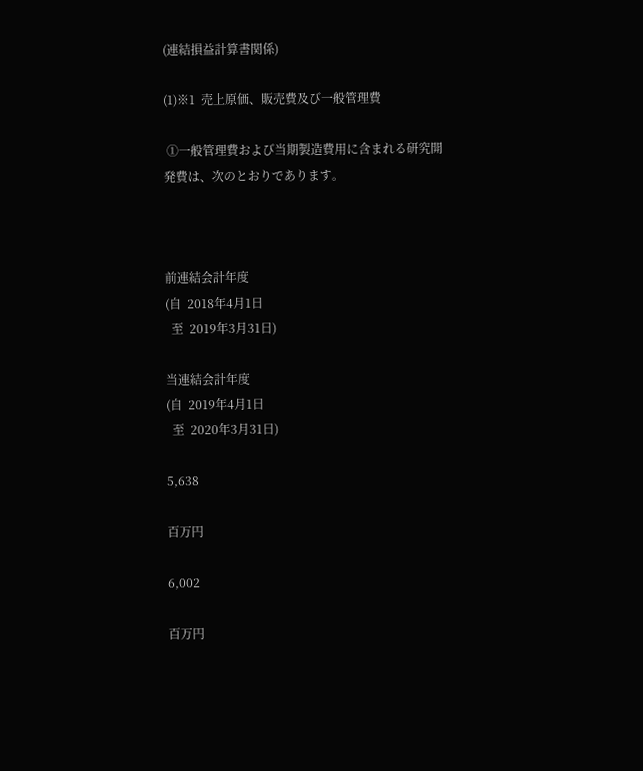(連結損益計算書関係)

(1)※1  売上原価、販売費及び一般管理費

 ①一般管理費および当期製造費用に含まれる研究開発費は、次のとおりであります。



前連結会計年度
(自  2018年4月1日
  至  2019年3月31日)

当連結会計年度
(自  2019年4月1日
  至  2020年3月31日)

5,638

百万円

6,002

百万円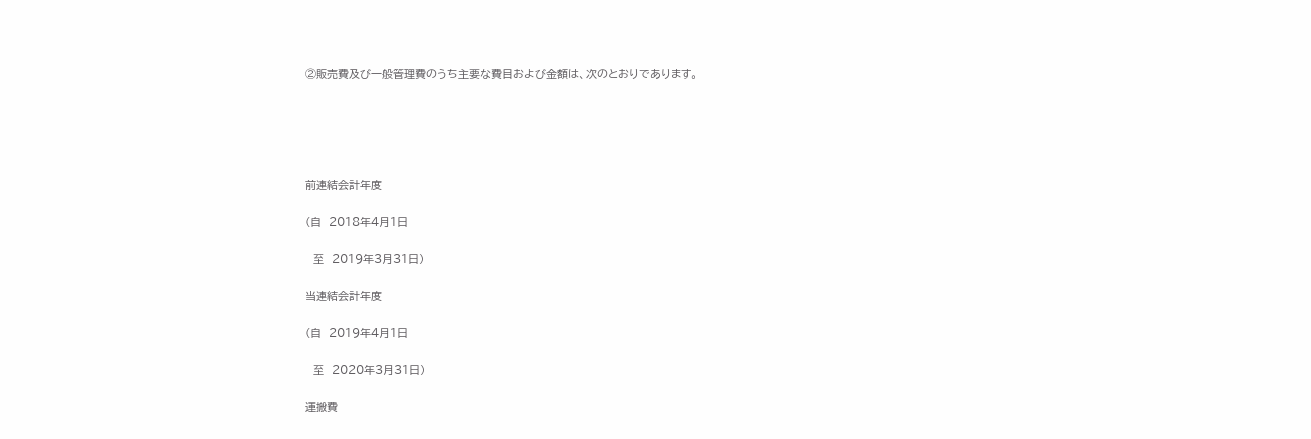②販売費及び一般管理費のうち主要な費目および金額は、次のとおりであります。





前連結会計年度

(自  2018年4月1日

  至  2019年3月31日)

当連結会計年度

(自  2019年4月1日

  至  2020年3月31日)

運搬費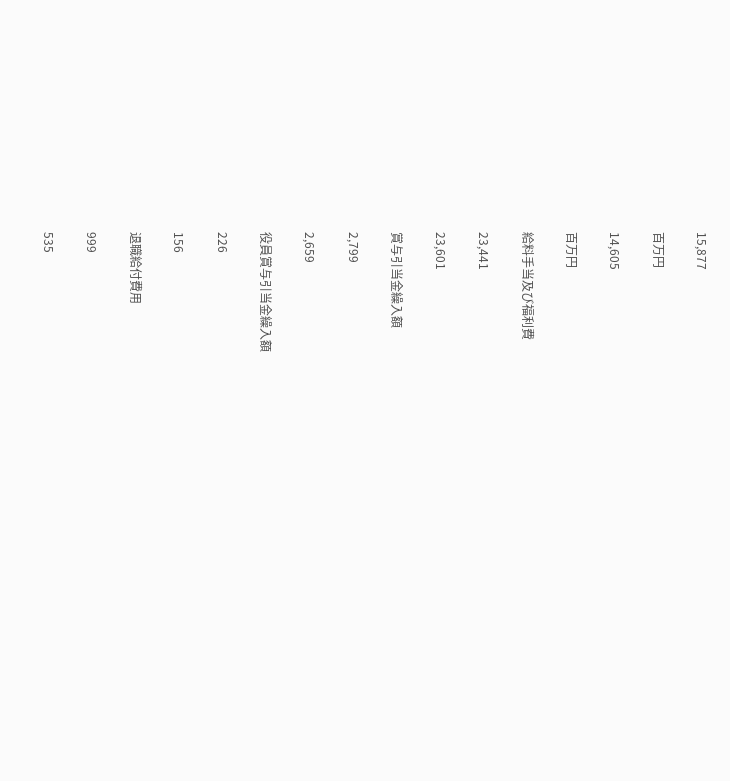15,877

百万円

14,605

百万円

給料手当及び福利費

23,441

23,601

賞与引当金繰入額

2,799

2,659

役員賞与引当金繰入額

226

156

退職給付費用

999

535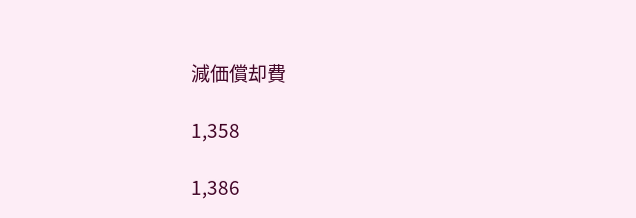減価償却費

1,358

1,386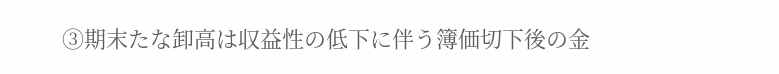③期末たな卸高は収益性の低下に伴う簿価切下後の金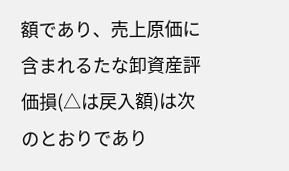額であり、売上原価に含まれるたな卸資産評価損(△は戻入額)は次のとおりであり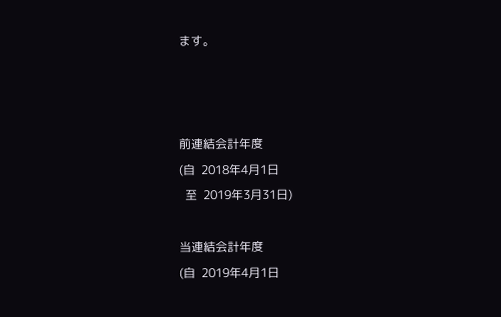ます。



前連結会計年度
(自  2018年4月1日
  至  2019年3月31日)

当連結会計年度
(自  2019年4月1日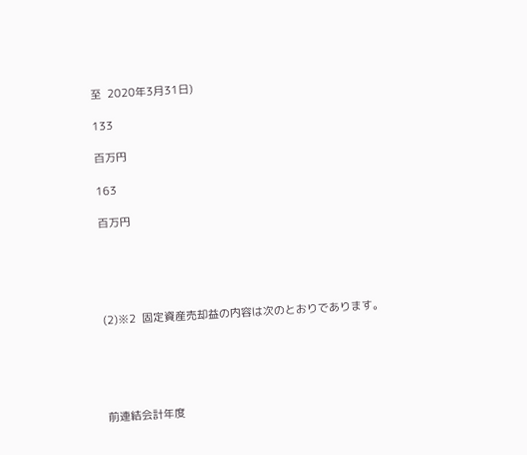至  2020年3月31日)

133

百万円

163

百万円





(2)※2  固定資産売却益の内容は次のとおりであります。





前連結会計年度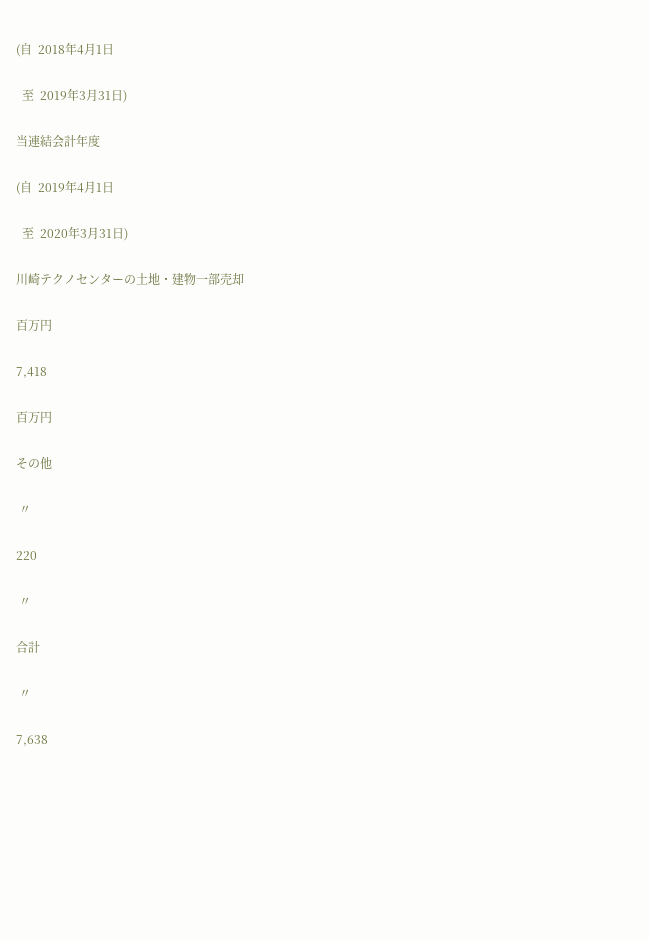(自  2018年4月1日

  至  2019年3月31日)

当連結会計年度

(自  2019年4月1日

  至  2020年3月31日)

川崎テクノセンターの土地・建物一部売却

百万円

7,418

百万円

その他

 〃

220

 〃

合計

 〃

7,638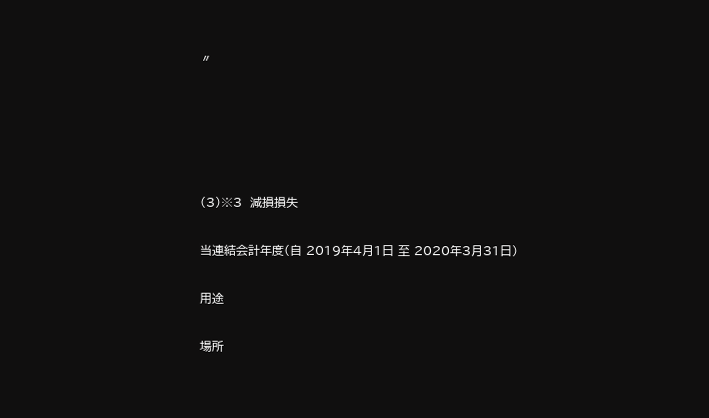〃





(3)※3  減損損失

当連結会計年度(自 2019年4月1日 至 2020年3月31日)

用途

場所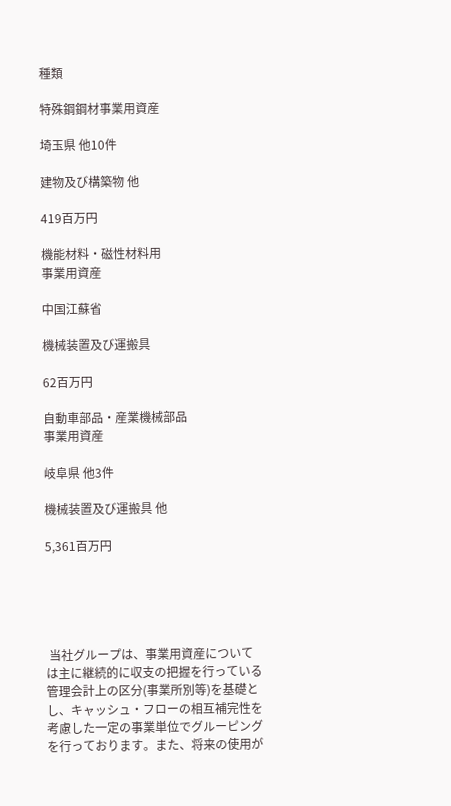種類

特殊鋼鋼材事業用資産

埼玉県 他10件

建物及び構築物 他

419百万円

機能材料・磁性材料用
事業用資産

中国江蘇省

機械装置及び運搬具

62百万円

自動車部品・産業機械部品
事業用資産

岐阜県 他3件

機械装置及び運搬具 他

5,361百万円





 当社グループは、事業用資産については主に継続的に収支の把握を行っている管理会計上の区分(事業所別等)を基礎とし、キャッシュ・フローの相互補完性を考慮した一定の事業単位でグルーピングを行っております。また、将来の使用が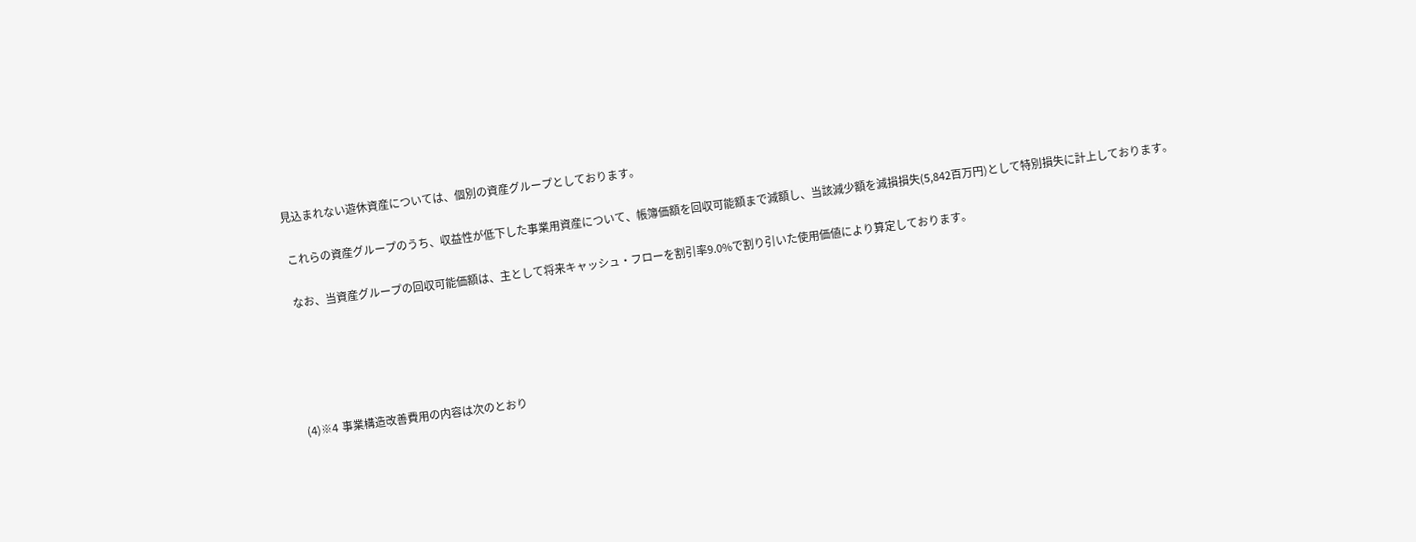見込まれない遊休資産については、個別の資産グループとしております。

 これらの資産グループのうち、収益性が低下した事業用資産について、帳簿価額を回収可能額まで減額し、当該減少額を減損損失(5,842百万円)として特別損失に計上しております。

 なお、当資産グループの回収可能価額は、主として将来キャッシュ・フローを割引率9.0%で割り引いた使用価値により算定しております。





(4)※4  事業構造改善費用の内容は次のとおり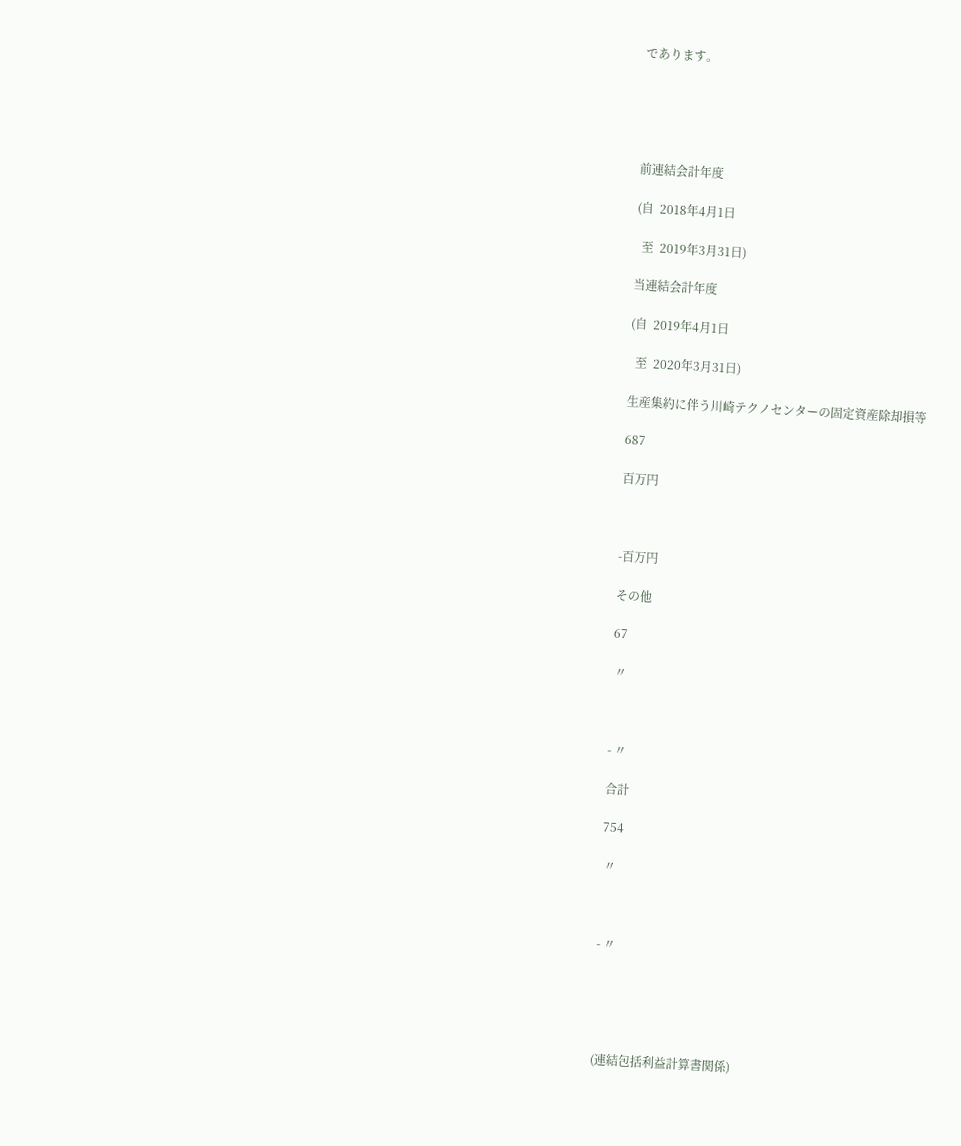であります。





前連結会計年度

(自  2018年4月1日

  至  2019年3月31日)

当連結会計年度

(自  2019年4月1日

  至  2020年3月31日)

生産集約に伴う川崎テクノセンターの固定資産除却損等

687

百万円



-百万円

その他

67

 〃



- 〃

合計

754

 〃



- 〃





(連結包括利益計算書関係)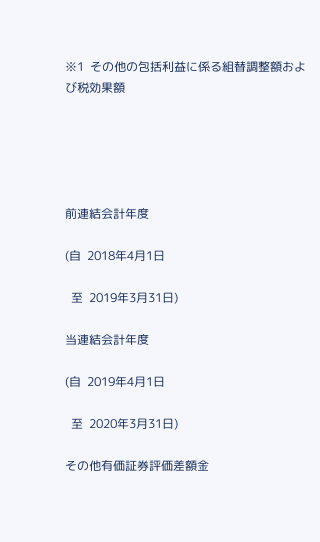※1  その他の包括利益に係る組替調整額および税効果額





前連結会計年度

(自  2018年4月1日

  至  2019年3月31日)

当連結会計年度

(自  2019年4月1日

  至  2020年3月31日)

その他有価証券評価差額金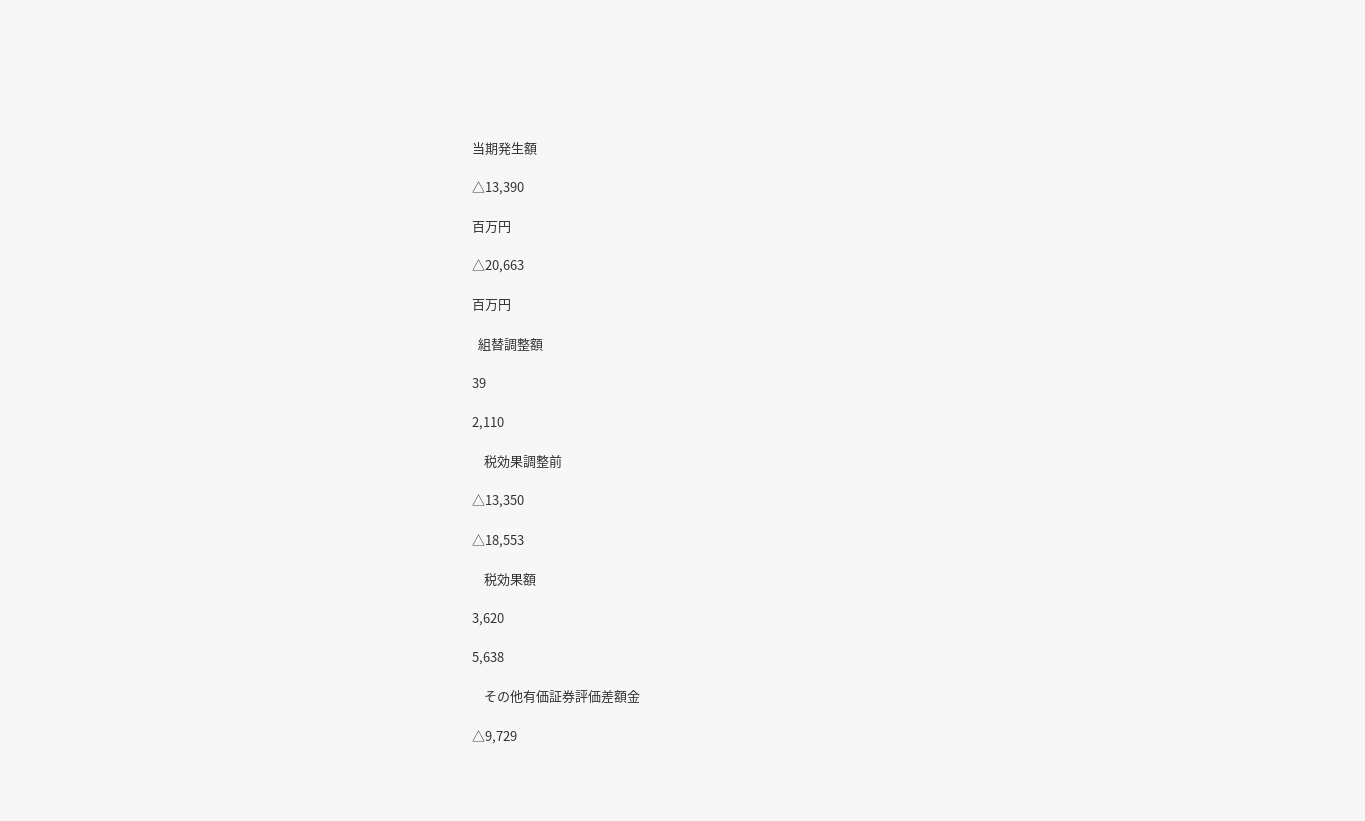当期発生額

△13,390

百万円

△20,663

百万円

  組替調整額

39

2,110

    税効果調整前

△13,350

△18,553

    税効果額

3,620

5,638

    その他有価証券評価差額金

△9,729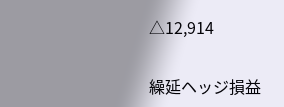△12,914

繰延ヘッジ損益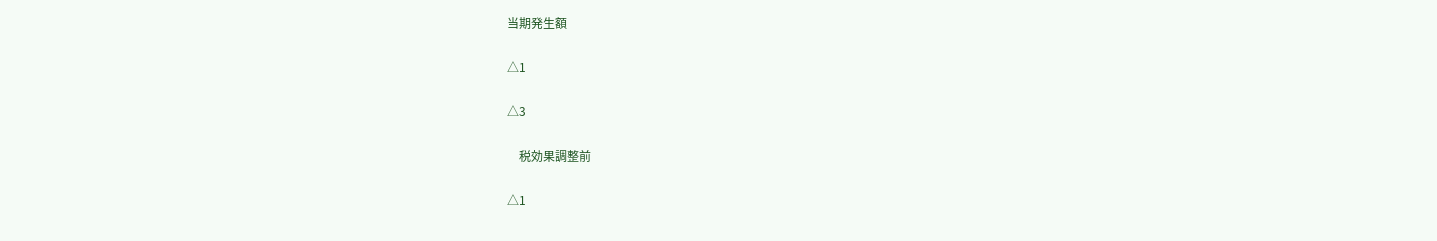当期発生額

△1

△3

    税効果調整前

△1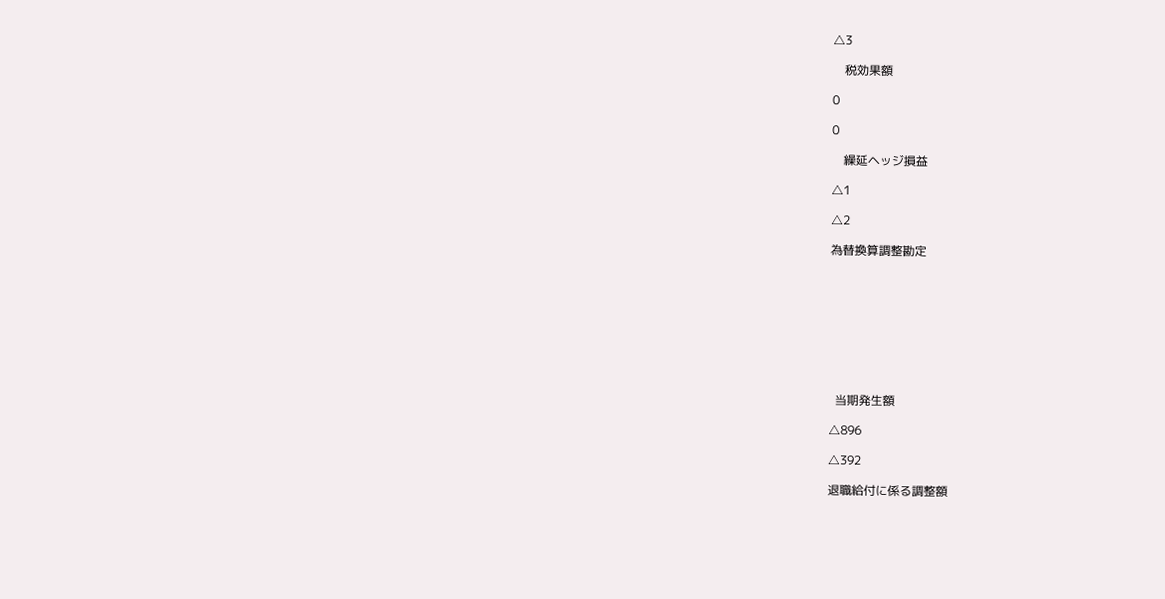△3

    税効果額

0

0

    繰延ヘッジ損益

△1

△2

為替換算調整勘定









  当期発生額

△896

△392

退職給付に係る調整額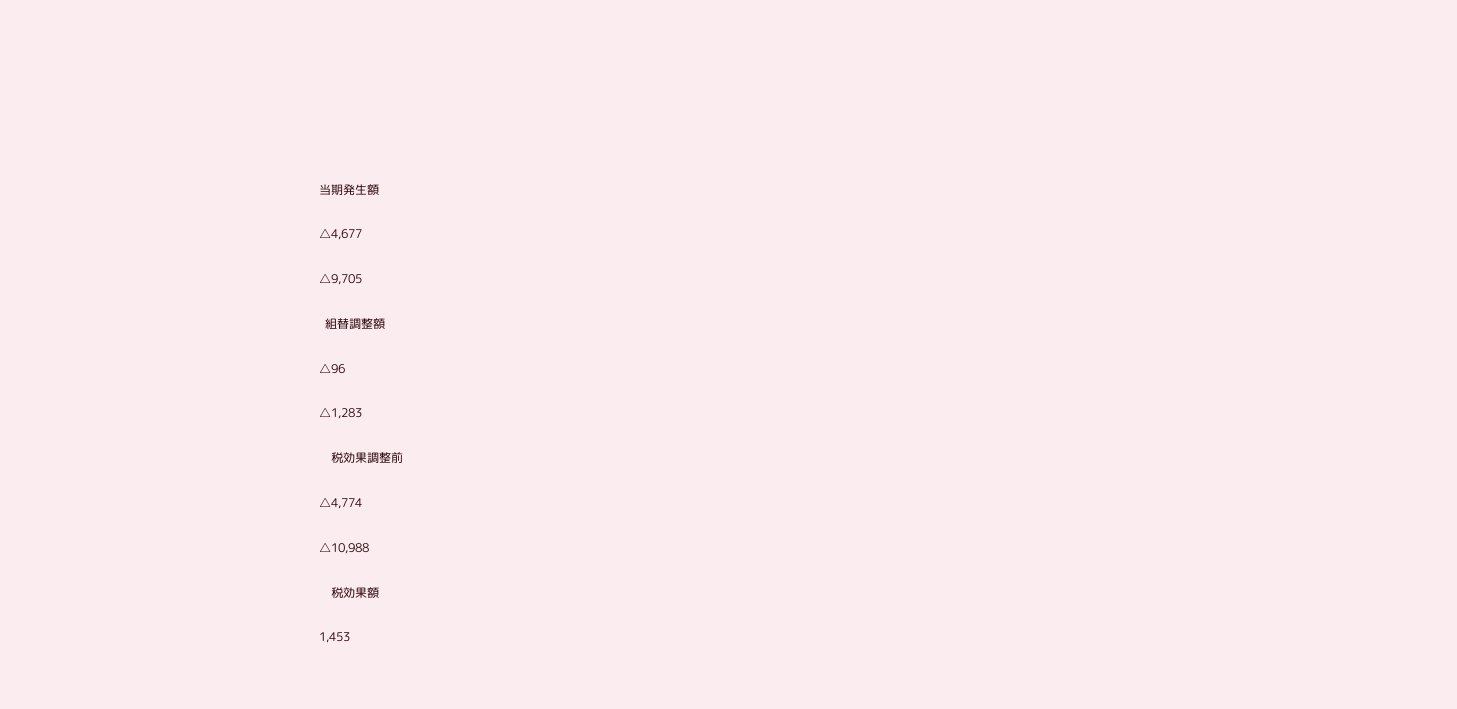当期発生額

△4,677

△9,705

  組替調整額

△96

△1,283

    税効果調整前

△4,774

△10,988

    税効果額

1,453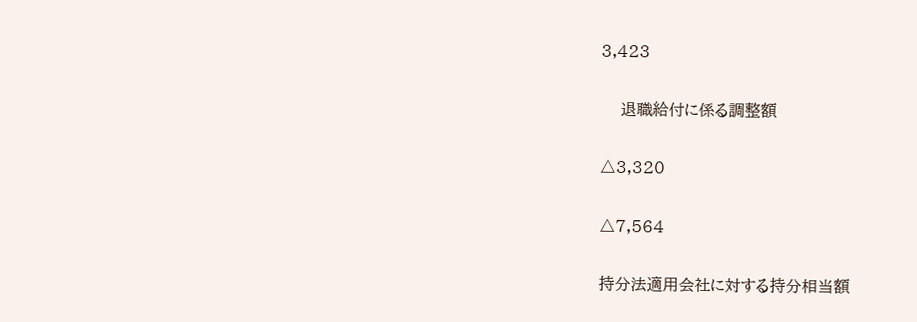3,423

    退職給付に係る調整額

△3,320

△7,564

持分法適用会社に対する持分相当額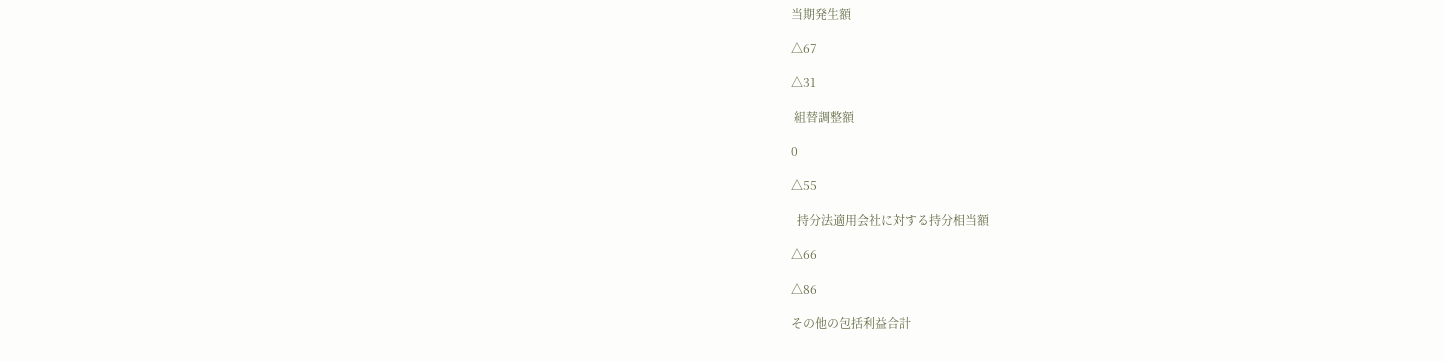当期発生額

△67

△31

 組替調整額

0

△55

  持分法適用会社に対する持分相当額

△66

△86

その他の包括利益合計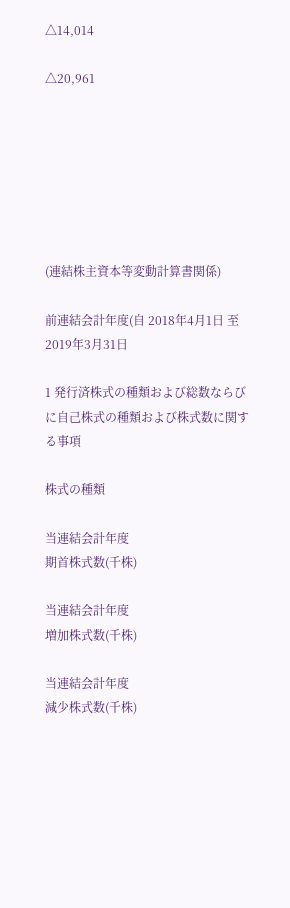△14,014

△20,961







(連結株主資本等変動計算書関係)

前連結会計年度(自 2018年4月1日 至 2019年3月31日

1 発行済株式の種類および総数ならびに自己株式の種類および株式数に関する事項

株式の種類

当連結会計年度
期首株式数(千株)

当連結会計年度
増加株式数(千株)

当連結会計年度
減少株式数(千株)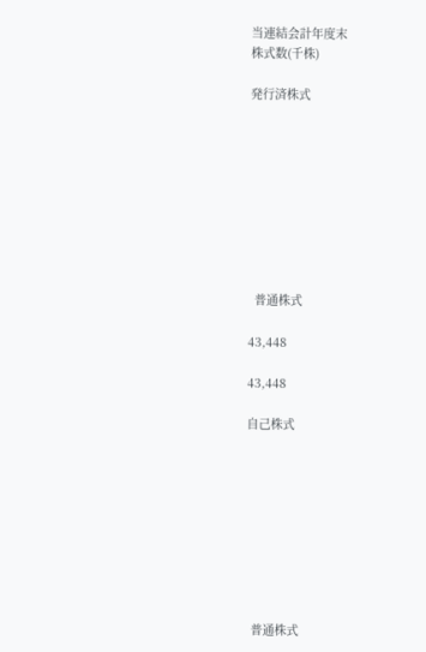当連結会計年度末
株式数(千株)

発行済株式









  普通株式

43,448

43,448

自己株式









  普通株式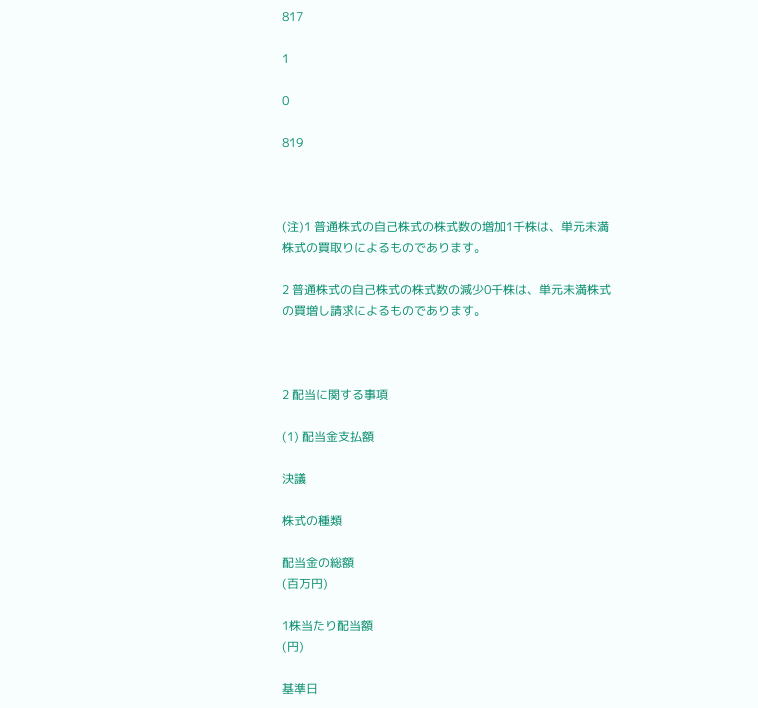817

1

0

819



(注)1 普通株式の自己株式の株式数の増加1千株は、単元未満株式の買取りによるものであります。

2 普通株式の自己株式の株式数の減少0千株は、単元未満株式の買増し請求によるものであります。



2 配当に関する事項

(1) 配当金支払額

決議

株式の種類

配当金の総額
(百万円)

1株当たり配当額
(円)

基準日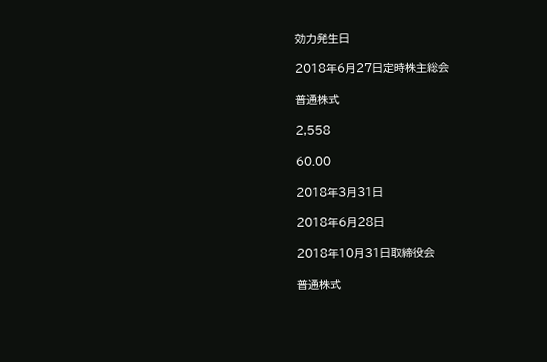効力発生日

2018年6月27日定時株主総会

普通株式

2,558

60.00

2018年3月31日

2018年6月28日

2018年10月31日取締役会

普通株式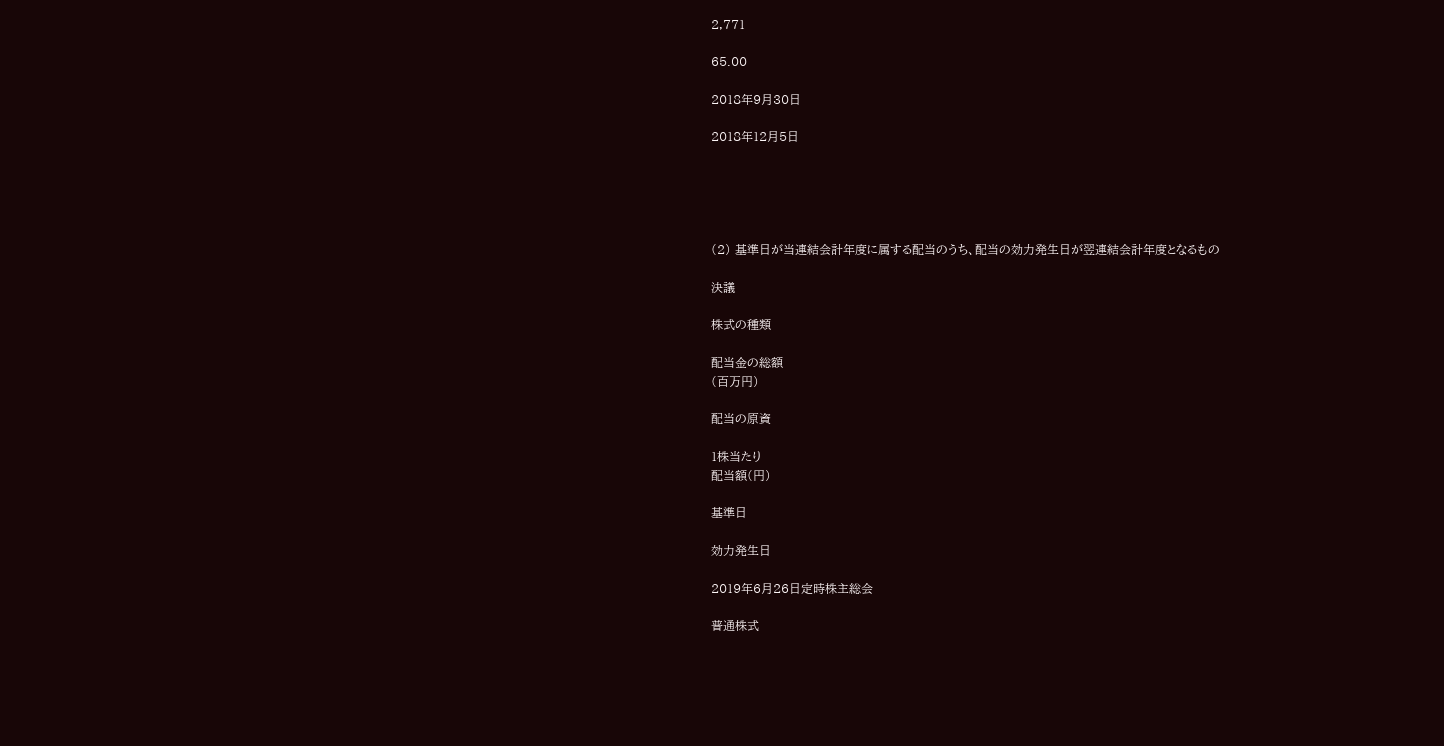2,771

65.00

2018年9月30日

2018年12月5日





(2) 基準日が当連結会計年度に属する配当のうち、配当の効力発生日が翌連結会計年度となるもの

決議

株式の種類

配当金の総額
(百万円)

配当の原資

1株当たり
配当額(円)

基準日

効力発生日

2019年6月26日定時株主総会

普通株式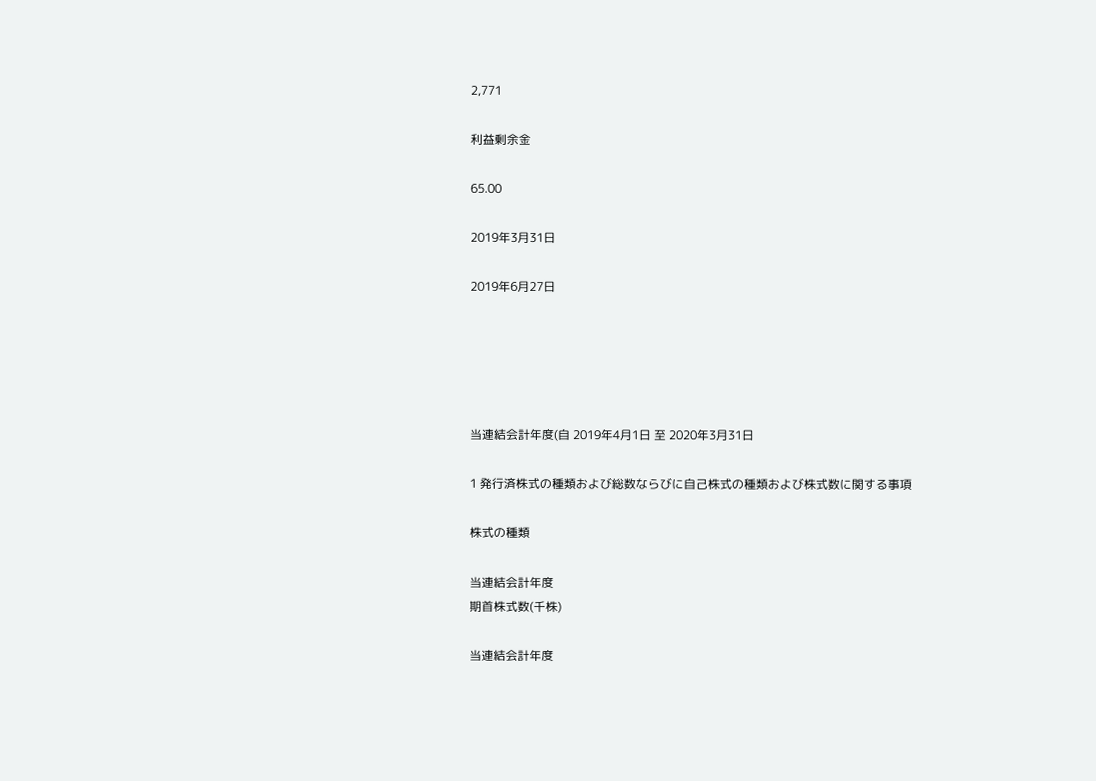2,771

利益剰余金

65.00

2019年3月31日

2019年6月27日





当連結会計年度(自 2019年4月1日 至 2020年3月31日

1 発行済株式の種類および総数ならびに自己株式の種類および株式数に関する事項

株式の種類

当連結会計年度
期首株式数(千株)

当連結会計年度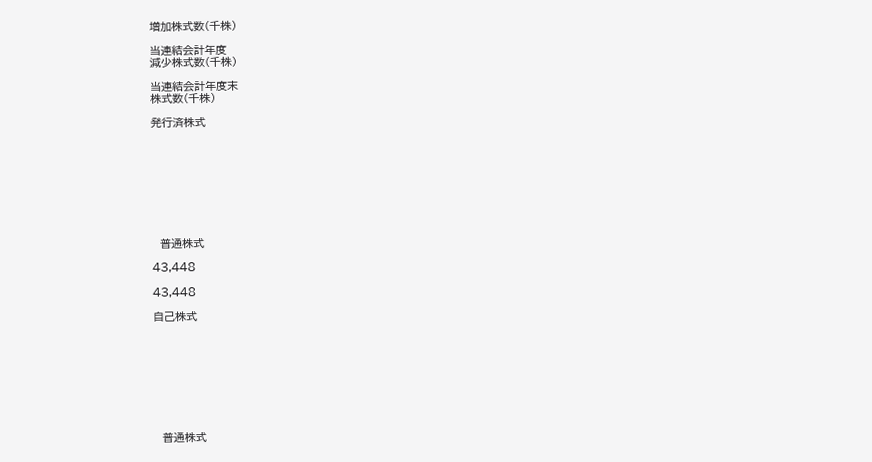増加株式数(千株)

当連結会計年度
減少株式数(千株)

当連結会計年度末
株式数(千株)

発行済株式









  普通株式

43,448

43,448

自己株式









  普通株式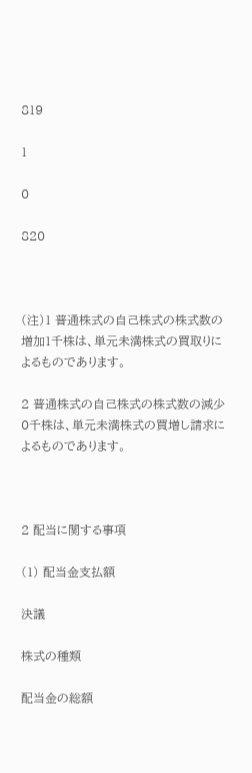819

1

0

820



(注)1 普通株式の自己株式の株式数の増加1千株は、単元未満株式の買取りによるものであります。

2 普通株式の自己株式の株式数の減少0千株は、単元未満株式の買増し請求によるものであります。



2 配当に関する事項

(1) 配当金支払額

決議

株式の種類

配当金の総額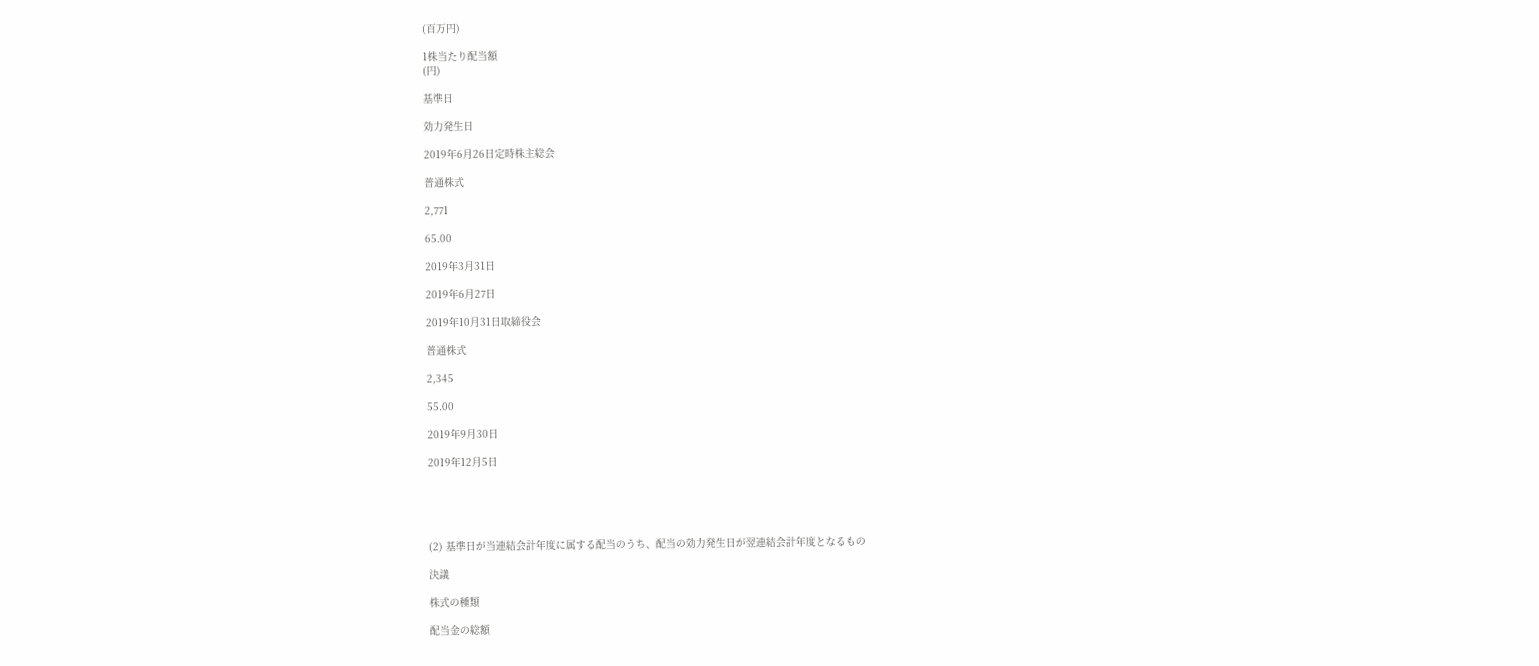(百万円)

1株当たり配当額
(円)

基準日

効力発生日

2019年6月26日定時株主総会

普通株式

2,771

65.00

2019年3月31日

2019年6月27日

2019年10月31日取締役会

普通株式

2,345

55.00

2019年9月30日

2019年12月5日





(2) 基準日が当連結会計年度に属する配当のうち、配当の効力発生日が翌連結会計年度となるもの

決議

株式の種類

配当金の総額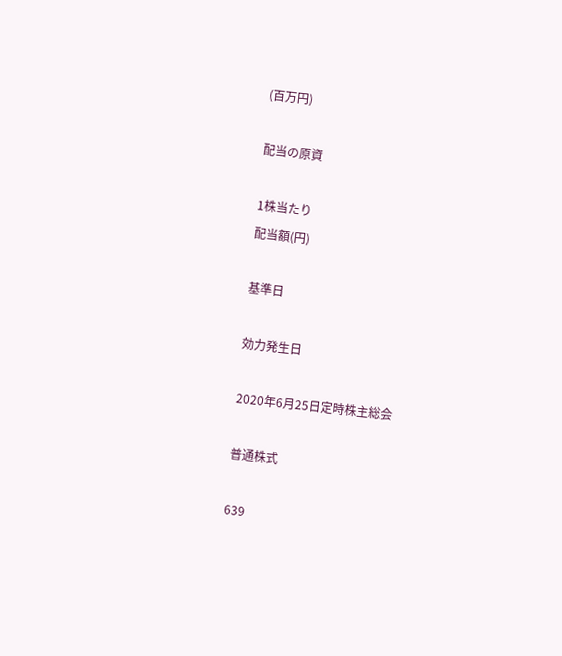(百万円)

配当の原資

1株当たり
配当額(円)

基準日

効力発生日

2020年6月25日定時株主総会

普通株式

639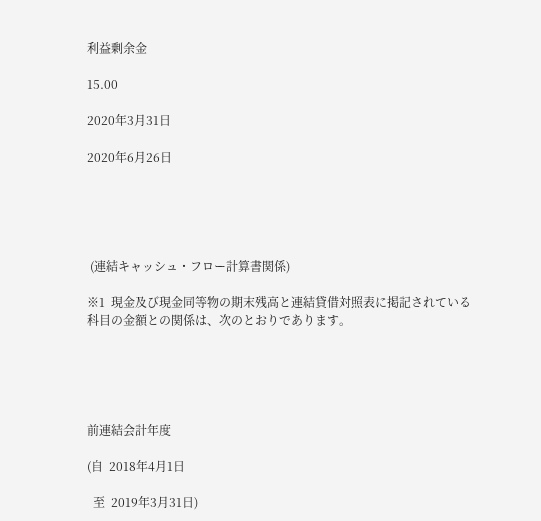利益剰余金

15.00

2020年3月31日

2020年6月26日





 (連結キャッシュ・フロー計算書関係)

※1  現金及び現金同等物の期末残高と連結貸借対照表に掲記されている科目の金額との関係は、次のとおりであります。





前連結会計年度

(自  2018年4月1日

  至  2019年3月31日)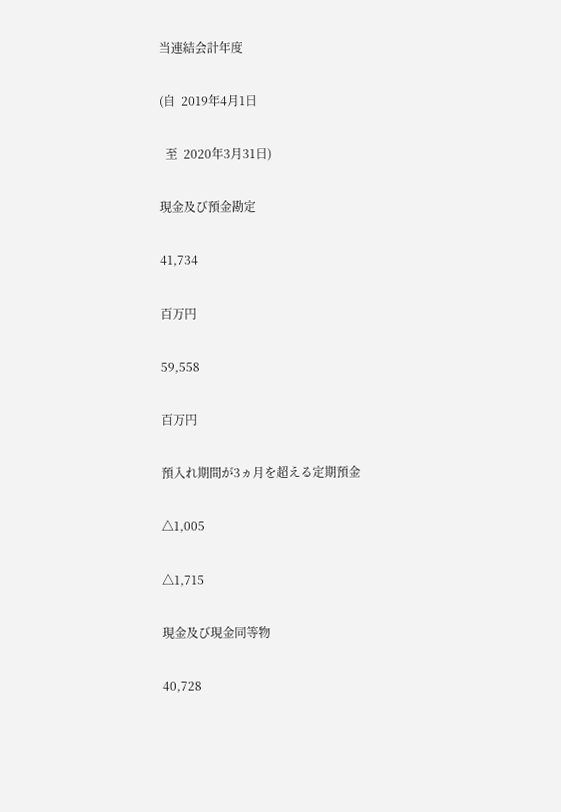当連結会計年度

(自  2019年4月1日

  至  2020年3月31日)

現金及び預金勘定

41,734

百万円

59,558

百万円

預入れ期間が3ヵ月を超える定期預金

△1,005

△1,715

現金及び現金同等物

40,728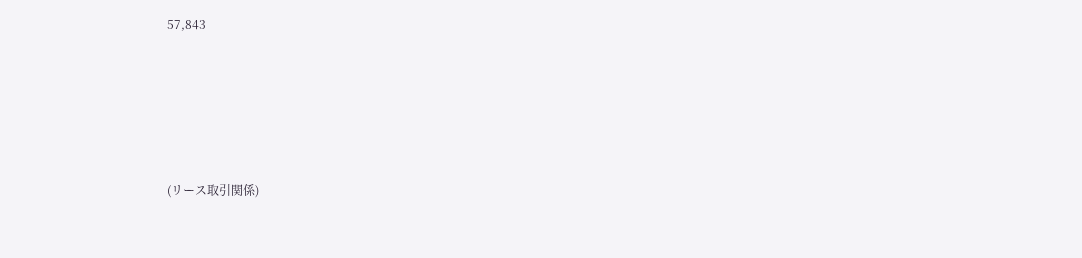57,843





(リース取引関係)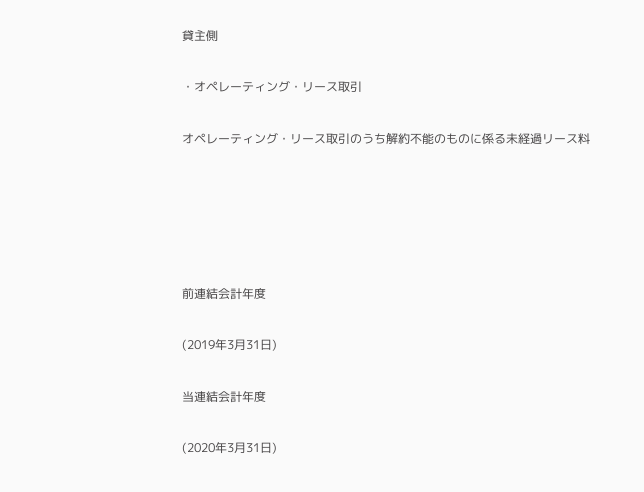貸主側

・オペレーティング・リース取引

オペレーティング・リース取引のうち解約不能のものに係る未経過リース料





前連結会計年度

(2019年3月31日)

当連結会計年度

(2020年3月31日)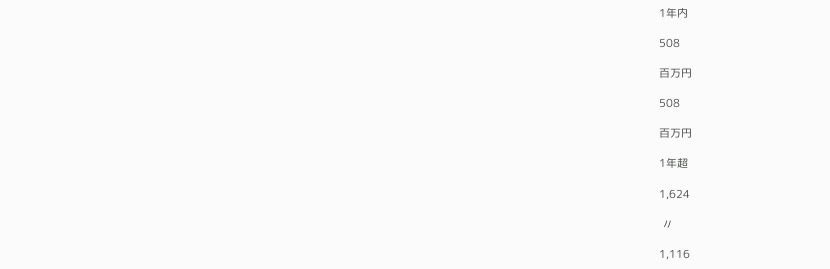1年内

508

百万円

508

百万円

1年超

1,624

 〃

1,116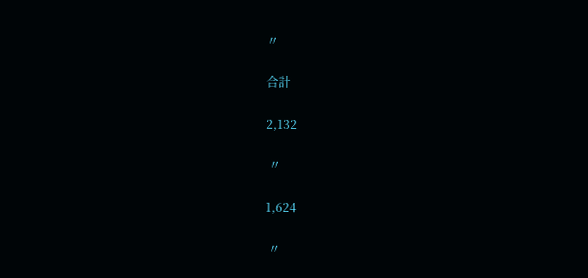〃

合計

2,132

 〃

1,624

 〃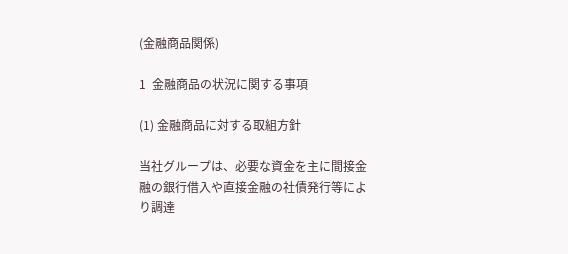(金融商品関係)

1  金融商品の状況に関する事項

(1) 金融商品に対する取組方針

当社グループは、必要な資金を主に間接金融の銀行借入や直接金融の社債発行等により調達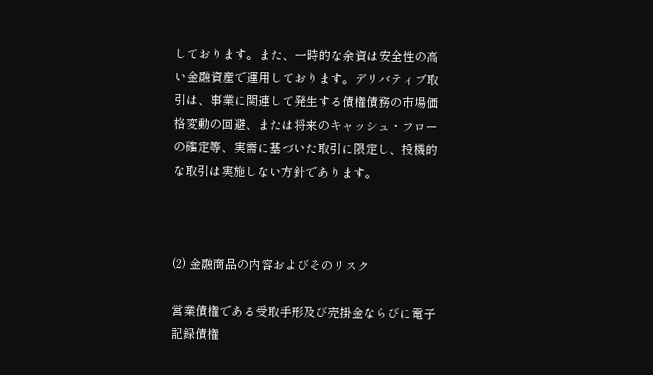しております。また、一時的な余資は安全性の高い金融資産で運用しております。デリバティブ取引は、事業に関連して発生する債権債務の市場価格変動の回避、または将来のキャッシュ・フローの確定等、実需に基づいた取引に限定し、投機的な取引は実施しない方針であります。



(2) 金融商品の内容およびそのリスク

営業債権である受取手形及び売掛金ならびに電子記録債権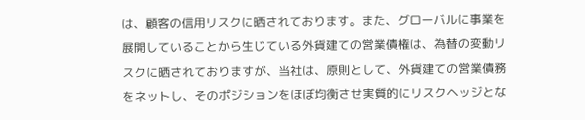は、顧客の信用リスクに晒されております。また、グローバルに事業を展開していることから生じている外貨建ての営業債権は、為替の変動リスクに晒されておりますが、当社は、原則として、外貨建ての営業債務をネットし、そのポジションをほぼ均衡させ実質的にリスクヘッジとな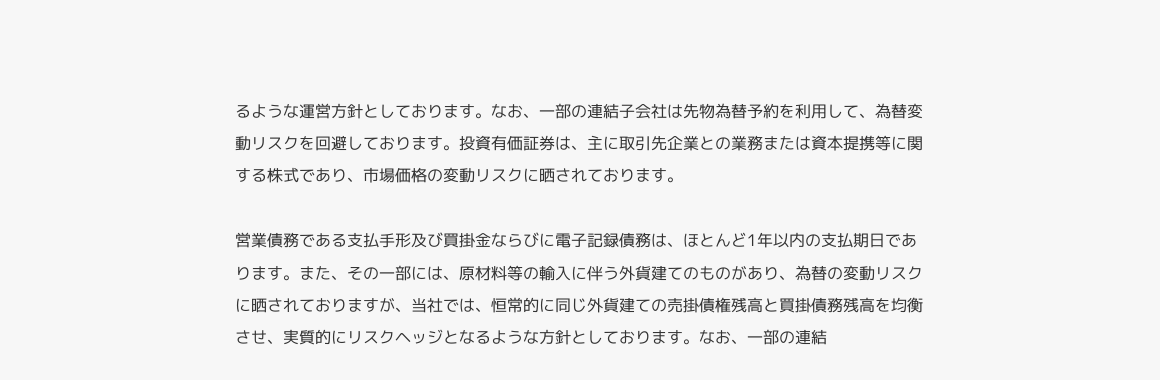るような運営方針としております。なお、一部の連結子会社は先物為替予約を利用して、為替変動リスクを回避しております。投資有価証券は、主に取引先企業との業務または資本提携等に関する株式であり、市場価格の変動リスクに晒されております。

営業債務である支払手形及び買掛金ならびに電子記録債務は、ほとんど1年以内の支払期日であります。また、その一部には、原材料等の輸入に伴う外貨建てのものがあり、為替の変動リスクに晒されておりますが、当社では、恒常的に同じ外貨建ての売掛債権残高と買掛債務残高を均衡させ、実質的にリスクヘッジとなるような方針としております。なお、一部の連結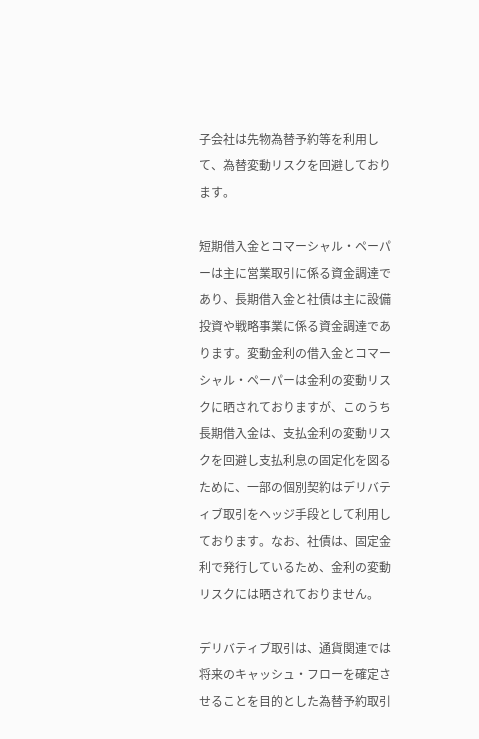子会社は先物為替予約等を利用して、為替変動リスクを回避しております。

短期借入金とコマーシャル・ペーパーは主に営業取引に係る資金調達であり、長期借入金と社債は主に設備投資や戦略事業に係る資金調達であります。変動金利の借入金とコマーシャル・ペーパーは金利の変動リスクに晒されておりますが、このうち長期借入金は、支払金利の変動リスクを回避し支払利息の固定化を図るために、一部の個別契約はデリバティブ取引をヘッジ手段として利用しております。なお、社債は、固定金利で発行しているため、金利の変動リスクには晒されておりません。

デリバティブ取引は、通貨関連では将来のキャッシュ・フローを確定させることを目的とした為替予約取引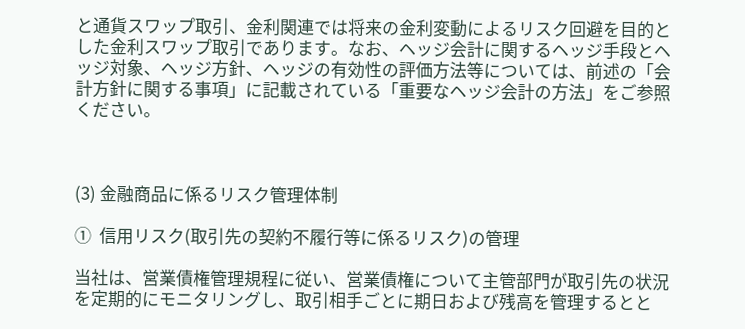と通貨スワップ取引、金利関連では将来の金利変動によるリスク回避を目的とした金利スワップ取引であります。なお、ヘッジ会計に関するヘッジ手段とヘッジ対象、ヘッジ方針、ヘッジの有効性の評価方法等については、前述の「会計方針に関する事項」に記載されている「重要なヘッジ会計の方法」をご参照ください。



(3) 金融商品に係るリスク管理体制

①  信用リスク(取引先の契約不履行等に係るリスク)の管理

当社は、営業債権管理規程に従い、営業債権について主管部門が取引先の状況を定期的にモニタリングし、取引相手ごとに期日および残高を管理するとと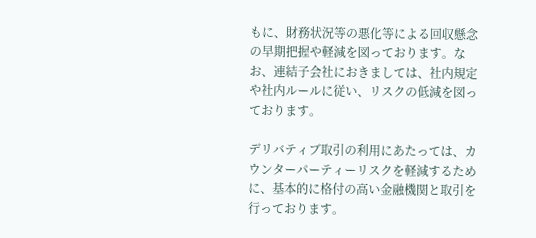もに、財務状況等の悪化等による回収懸念の早期把握や軽減を図っております。なお、連結子会社におきましては、社内規定や社内ルールに従い、リスクの低減を図っております。

デリバティブ取引の利用にあたっては、カウンターパーティーリスクを軽減するために、基本的に格付の高い金融機関と取引を行っております。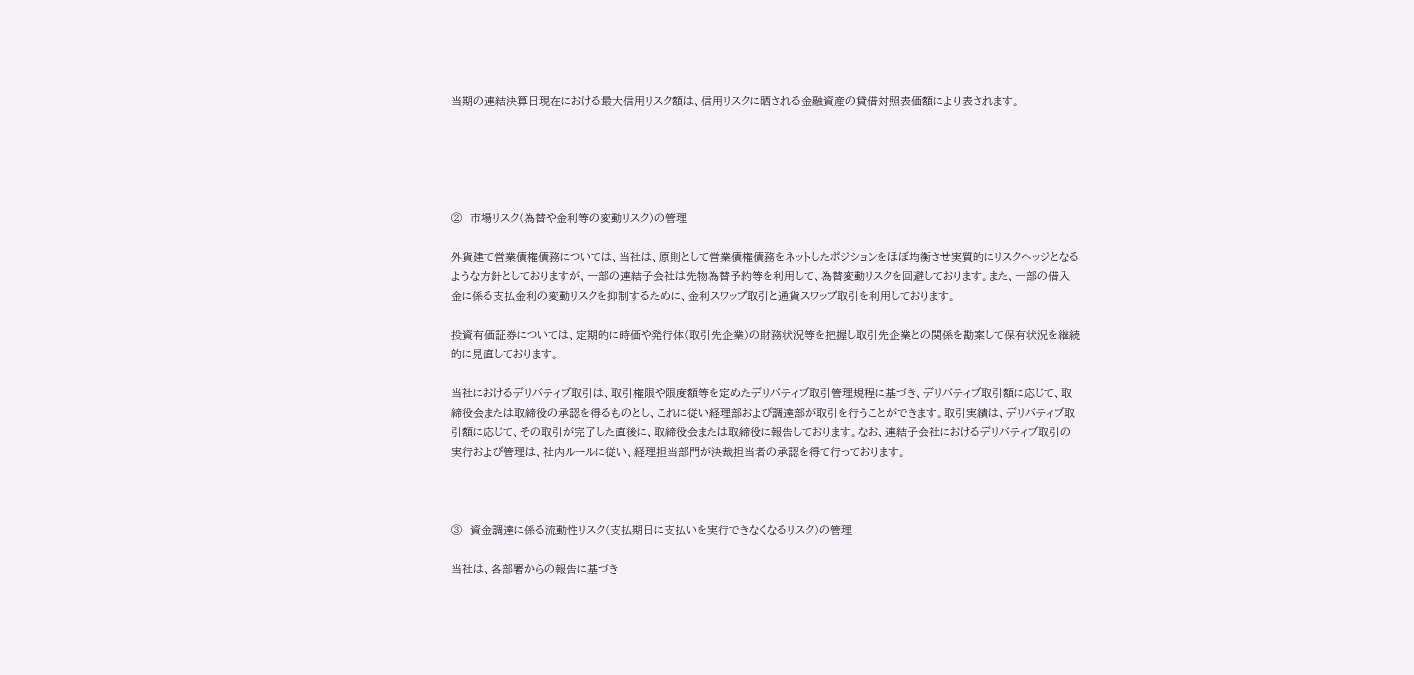当期の連結決算日現在における最大信用リスク額は、信用リスクに晒される金融資産の貸借対照表価額により表されます。





②  市場リスク(為替や金利等の変動リスク)の管理

外貨建て営業債権債務については、当社は、原則として営業債権債務をネットしたポジションをほぼ均衡させ実質的にリスクヘッジとなるような方針としておりますが、一部の連結子会社は先物為替予約等を利用して、為替変動リスクを回避しております。また、一部の借入金に係る支払金利の変動リスクを抑制するために、金利スワップ取引と通貨スワップ取引を利用しております。

投資有価証券については、定期的に時価や発行体(取引先企業)の財務状況等を把握し取引先企業との関係を勘案して保有状況を継続的に見直しております。

当社におけるデリバティブ取引は、取引権限や限度額等を定めたデリバティブ取引管理規程に基づき、デリバティブ取引額に応じて、取締役会または取締役の承認を得るものとし、これに従い経理部および調達部が取引を行うことができます。取引実績は、デリバティブ取引額に応じて、その取引が完了した直後に、取締役会または取締役に報告しております。なお、連結子会社におけるデリバティブ取引の実行および管理は、社内ルールに従い、経理担当部門が決裁担当者の承認を得て行っております。



③  資金調達に係る流動性リスク(支払期日に支払いを実行できなくなるリスク)の管理

当社は、各部署からの報告に基づき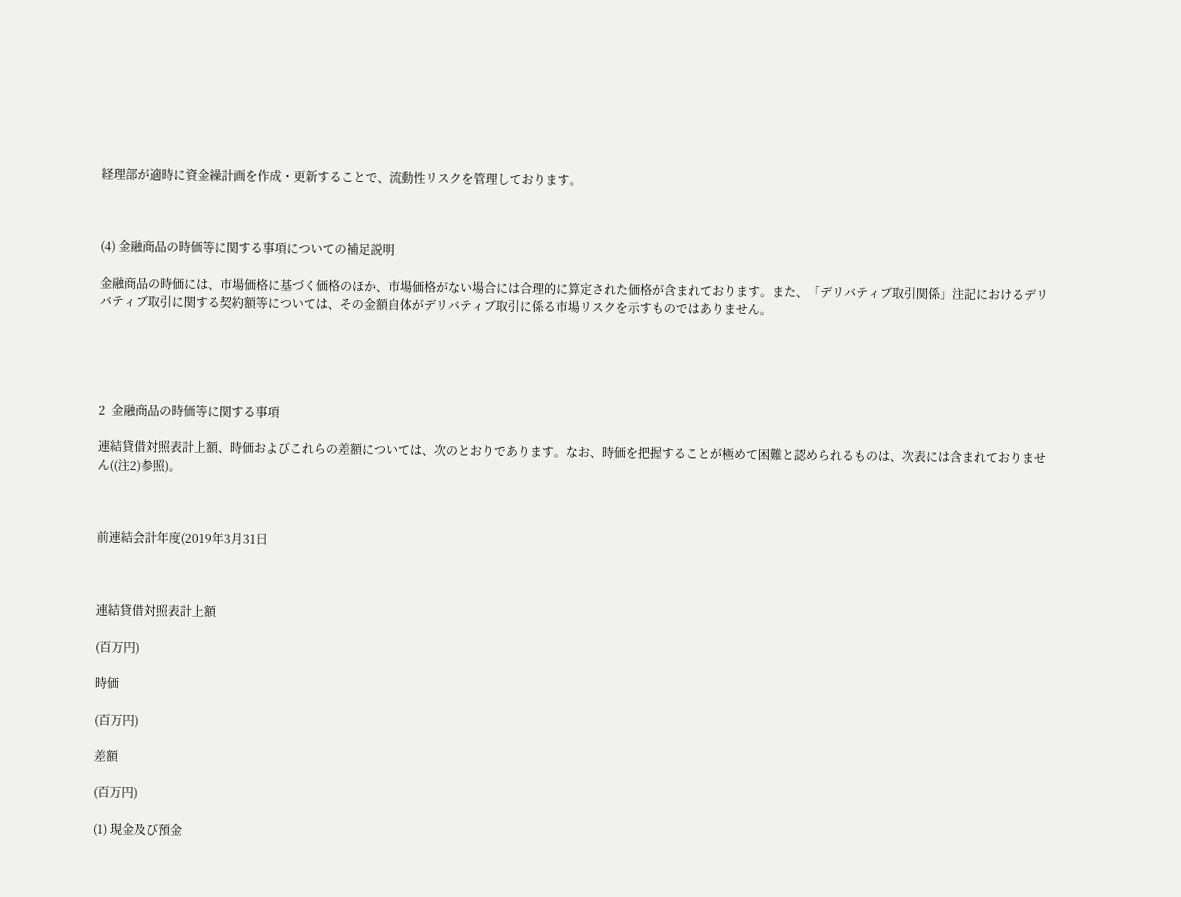経理部が適時に資金繰計画を作成・更新することで、流動性リスクを管理しております。



(4) 金融商品の時価等に関する事項についての補足説明

金融商品の時価には、市場価格に基づく価格のほか、市場価格がない場合には合理的に算定された価格が含まれております。また、「デリバティブ取引関係」注記におけるデリバティブ取引に関する契約額等については、その金額自体がデリバティブ取引に係る市場リスクを示すものではありません。





2  金融商品の時価等に関する事項

連結貸借対照表計上額、時価およびこれらの差額については、次のとおりであります。なお、時価を把握することが極めて困難と認められるものは、次表には含まれておりません((注2)参照)。



前連結会計年度(2019年3月31日



連結貸借対照表計上額

(百万円)

時価

(百万円)

差額

(百万円)

(1) 現金及び預金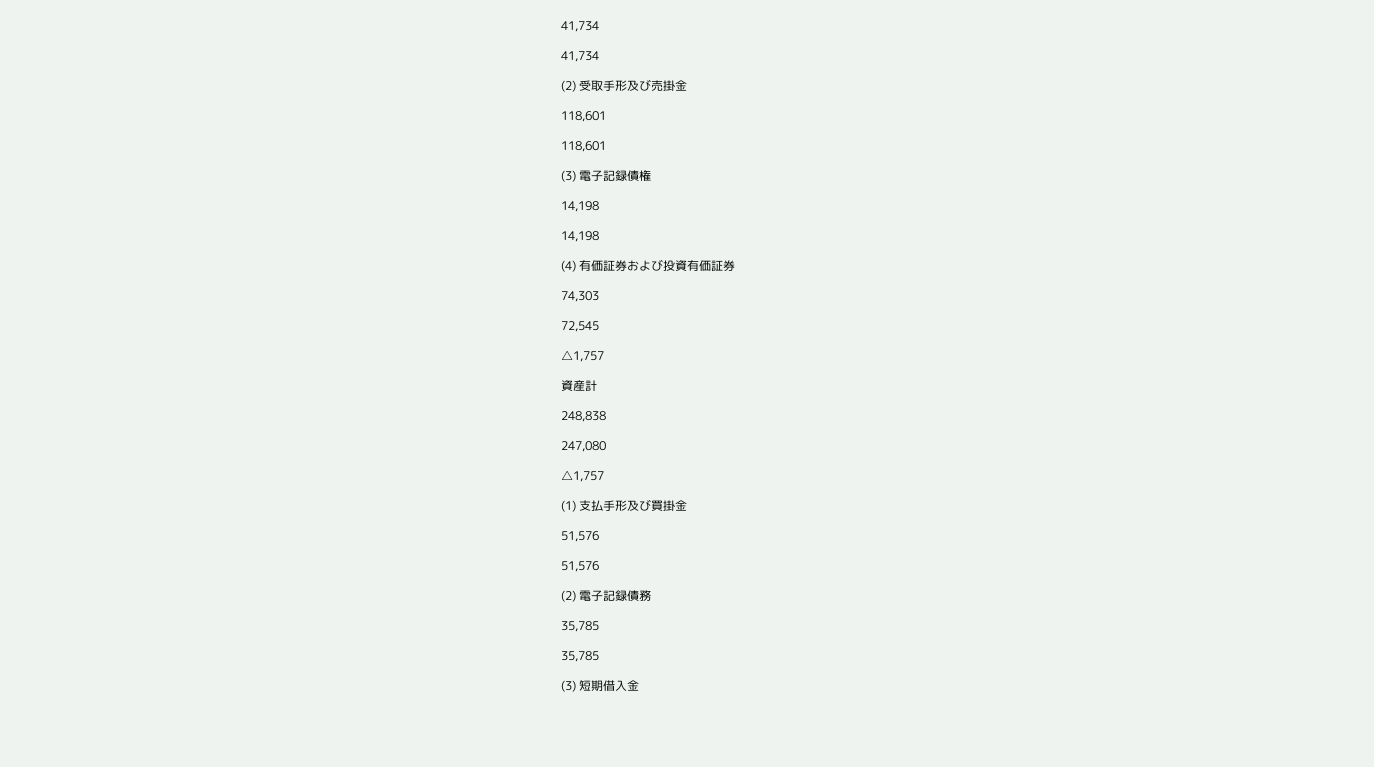41,734

41,734

(2) 受取手形及び売掛金

118,601

118,601

(3) 電子記録債権

14,198

14,198

(4) 有価証券および投資有価証券

74,303

72,545

△1,757

資産計

248,838

247,080

△1,757

(1) 支払手形及び買掛金

51,576

51,576

(2) 電子記録債務

35,785

35,785

(3) 短期借入金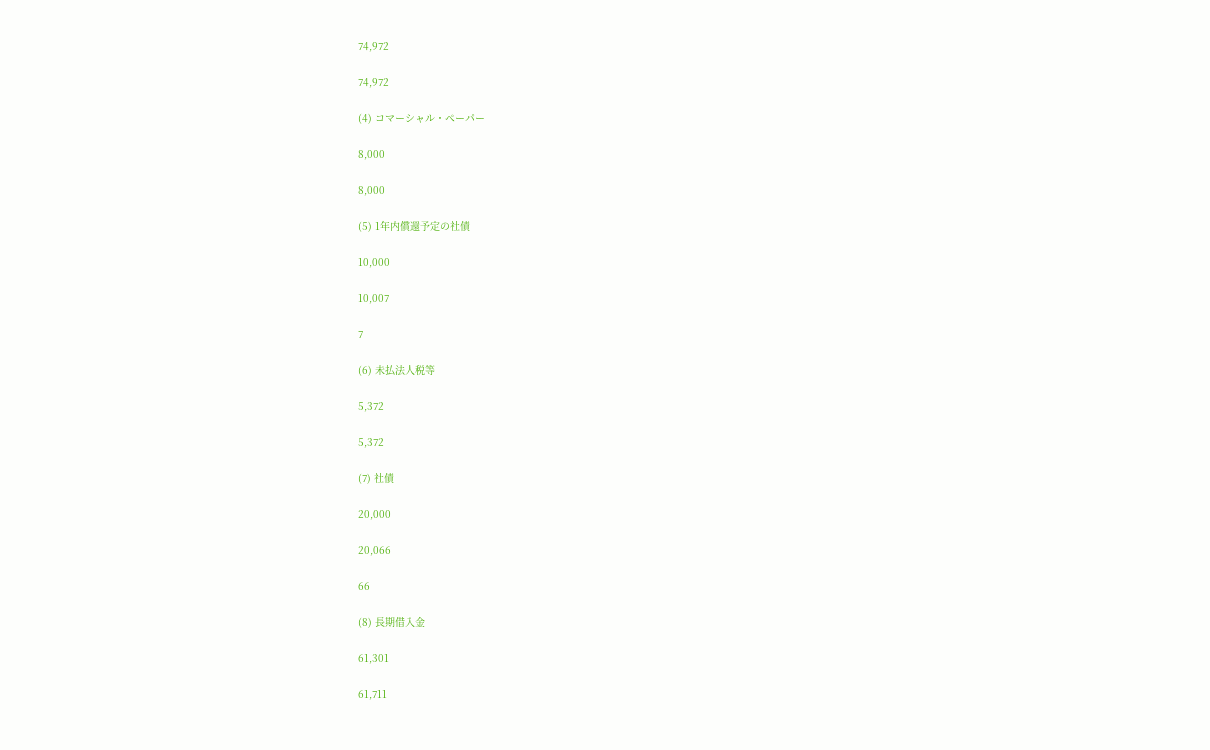74,972

74,972

(4) コマーシャル・ペーパー

8,000

8,000

(5) 1年内償還予定の社債

10,000

10,007

7

(6) 未払法人税等

5,372

5,372

(7) 社債

20,000

20,066

66

(8) 長期借入金

61,301

61,711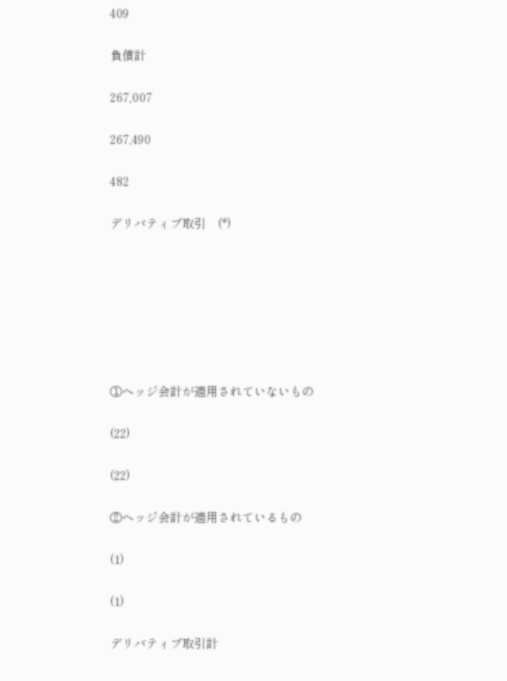409

負債計

267,007

267,490

482

デリバティブ取引    (*)







①ヘッジ会計が適用されていないもの

(22)

(22)

②ヘッジ会計が適用されているもの

(1)

(1)

デリバティブ取引計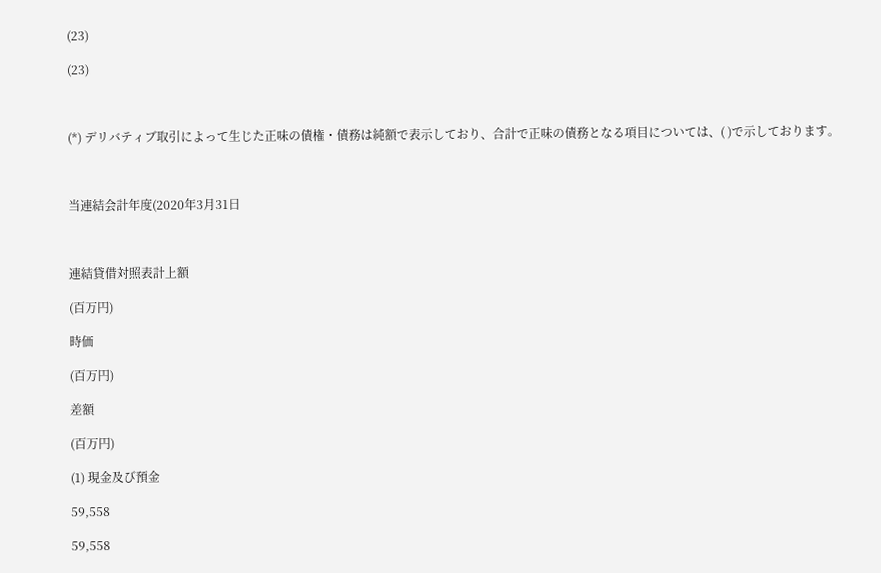(23)

(23)



(*) デリバティブ取引によって生じた正味の債権・債務は純額で表示しており、合計で正味の債務となる項目については、( )で示しております。



当連結会計年度(2020年3月31日



連結貸借対照表計上額

(百万円)

時価

(百万円)

差額

(百万円)

(1) 現金及び預金

59,558

59,558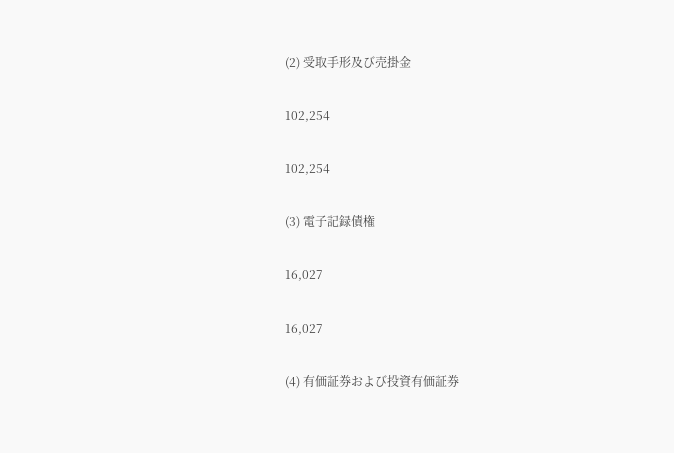(2) 受取手形及び売掛金

102,254

102,254

(3) 電子記録債権

16,027

16,027

(4) 有価証券および投資有価証券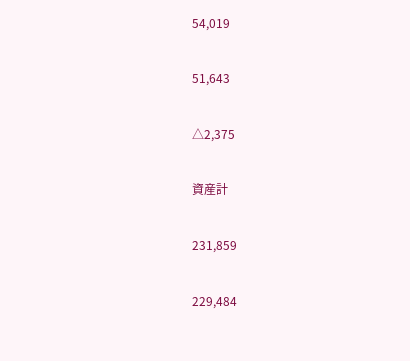54,019

51,643

△2,375

資産計

231,859

229,484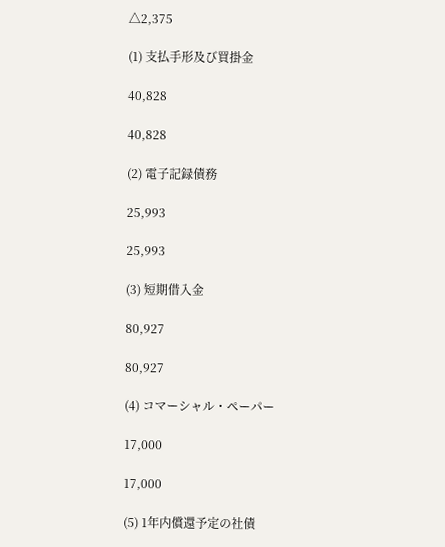△2,375

(1) 支払手形及び買掛金

40,828

40,828

(2) 電子記録債務

25,993

25,993

(3) 短期借入金

80,927

80,927

(4) コマーシャル・ペーパー

17,000

17,000

(5) 1年内償還予定の社債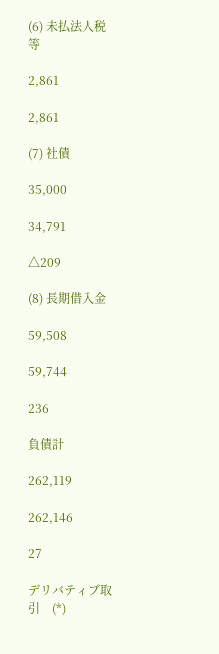(6) 未払法人税等

2,861

2,861

(7) 社債

35,000

34,791

△209

(8) 長期借入金

59,508

59,744

236

負債計

262,119

262,146

27

デリバティブ取引    (*)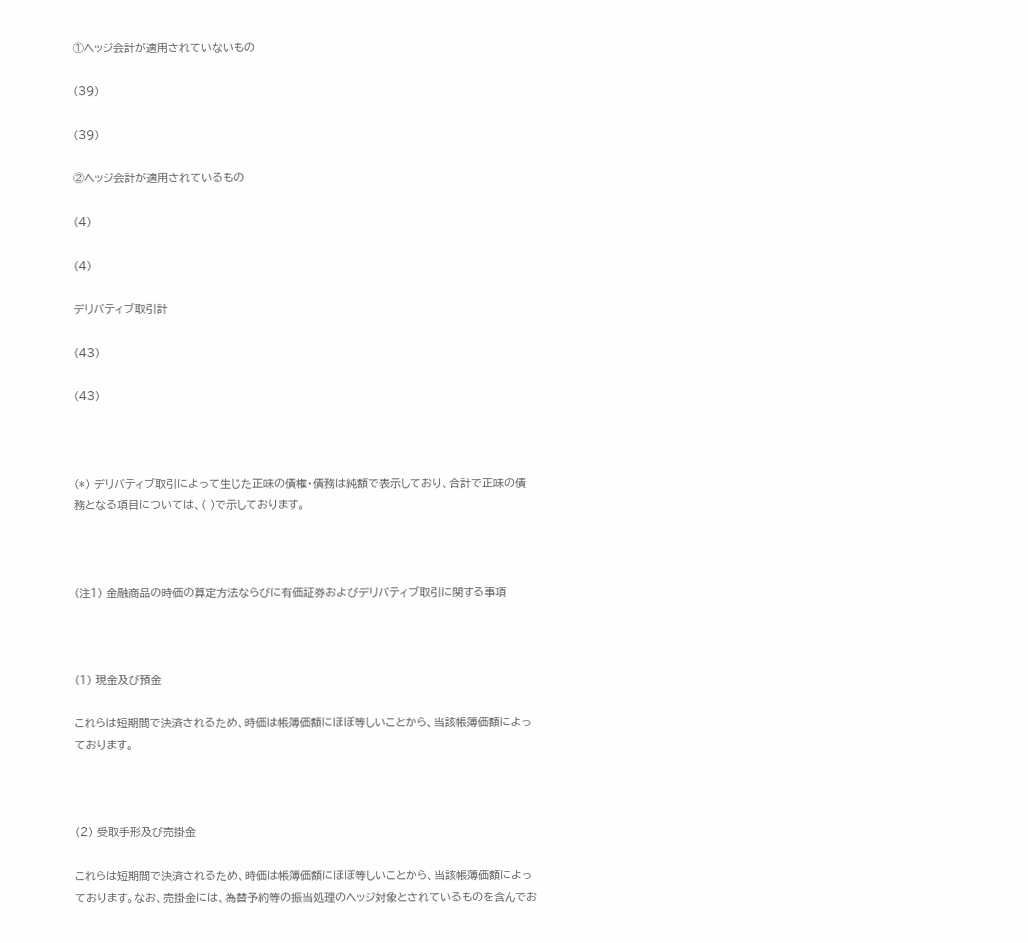①ヘッジ会計が適用されていないもの

(39)

(39)

②ヘッジ会計が適用されているもの

(4)

(4)

デリバティブ取引計

(43)

(43)



(*) デリバティブ取引によって生じた正味の債権・債務は純額で表示しており、合計で正味の債務となる項目については、( )で示しております。



(注1) 金融商品の時価の算定方法ならびに有価証券およびデリバティブ取引に関する事項



(1) 現金及び預金

これらは短期間で決済されるため、時価は帳簿価額にほぼ等しいことから、当該帳簿価額によっております。



(2) 受取手形及び売掛金

これらは短期間で決済されるため、時価は帳簿価額にほぼ等しいことから、当該帳簿価額によっております。なお、売掛金には、為替予約等の振当処理のヘッジ対象とされているものを含んでお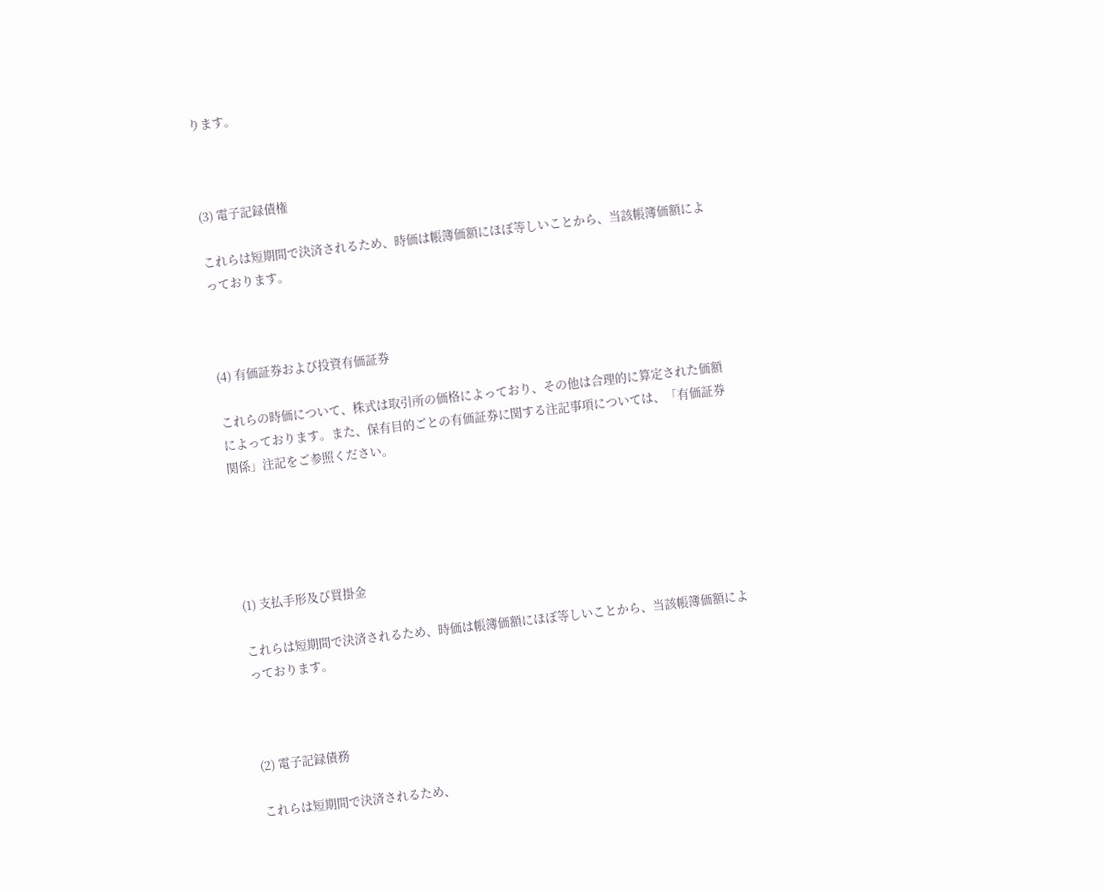ります。



(3) 電子記録債権

これらは短期間で決済されるため、時価は帳簿価額にほぼ等しいことから、当該帳簿価額によっております。



(4) 有価証券および投資有価証券

これらの時価について、株式は取引所の価格によっており、その他は合理的に算定された価額によっております。また、保有目的ごとの有価証券に関する注記事項については、「有価証券関係」注記をご参照ください。





(1) 支払手形及び買掛金

これらは短期間で決済されるため、時価は帳簿価額にほぼ等しいことから、当該帳簿価額によっております。



(2) 電子記録債務

これらは短期間で決済されるため、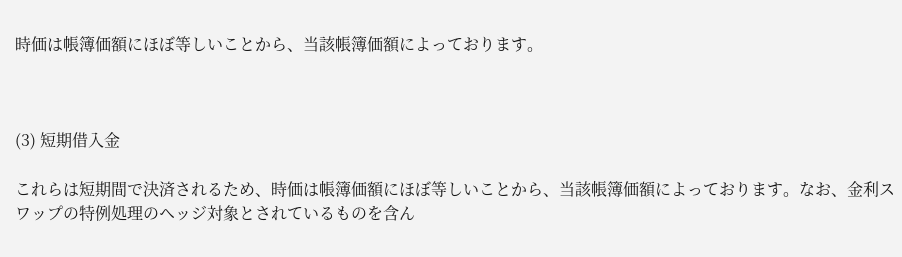時価は帳簿価額にほぼ等しいことから、当該帳簿価額によっております。



(3) 短期借入金

これらは短期間で決済されるため、時価は帳簿価額にほぼ等しいことから、当該帳簿価額によっております。なお、金利スワップの特例処理のヘッジ対象とされているものを含ん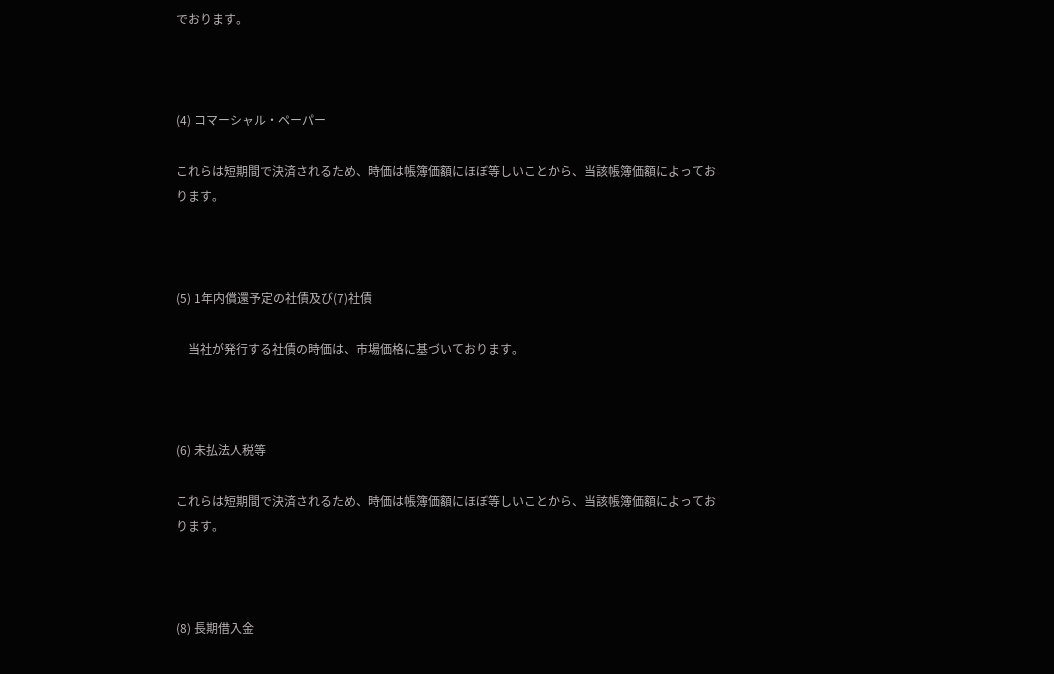でおります。



(4) コマーシャル・ペーパー

これらは短期間で決済されるため、時価は帳簿価額にほぼ等しいことから、当該帳簿価額によっております。



(5) 1年内償還予定の社債及び(7)社債

    当社が発行する社債の時価は、市場価格に基づいております。



(6) 未払法人税等

これらは短期間で決済されるため、時価は帳簿価額にほぼ等しいことから、当該帳簿価額によっております。



(8) 長期借入金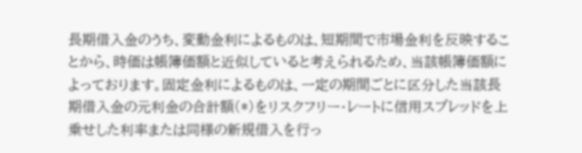長期借入金のうち、変動金利によるものは、短期間で市場金利を反映することから、時価は帳簿価額と近似していると考えられるため、当該帳簿価額によっております。固定金利によるものは、一定の期間ごとに区分した当該長期借入金の元利金の合計額(*)をリスクフリー・レートに信用スプレッドを上乗せした利率または同様の新規借入を行っ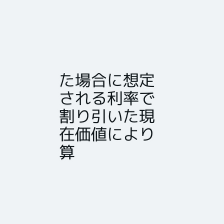た場合に想定される利率で割り引いた現在価値により算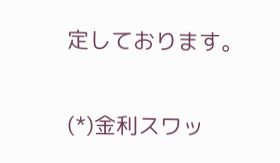定しております。

(*)金利スワッ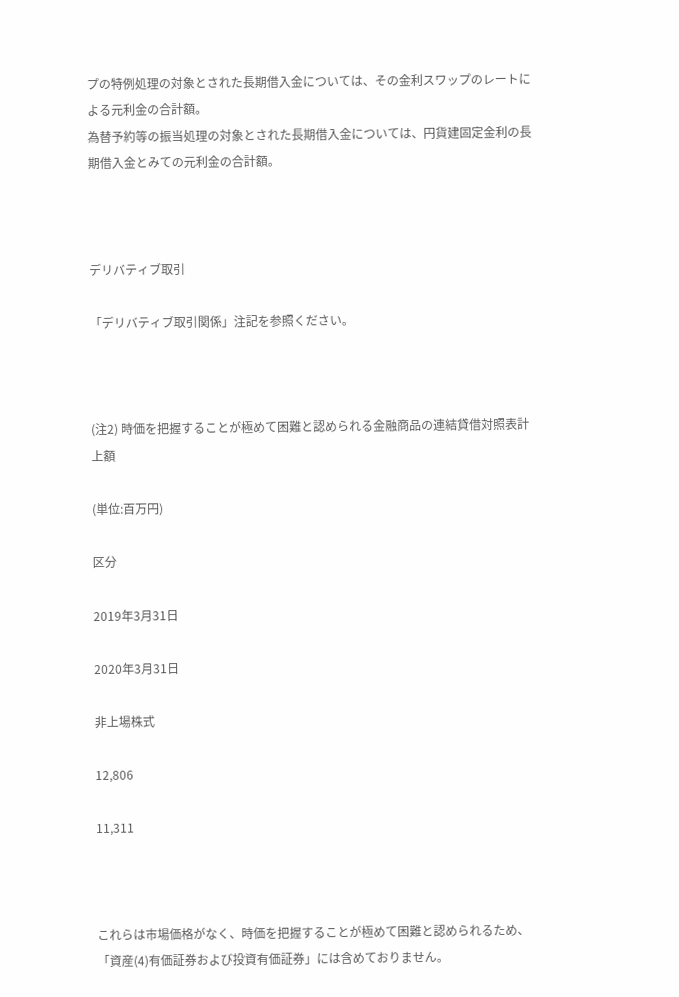プの特例処理の対象とされた長期借入金については、その金利スワップのレートによる元利金の合計額。
為替予約等の振当処理の対象とされた長期借入金については、円貨建固定金利の長期借入金とみての元利金の合計額。



デリバティブ取引

「デリバティブ取引関係」注記を参照ください。



(注2) 時価を把握することが極めて困難と認められる金融商品の連結貸借対照表計上額

(単位:百万円)

区分

2019年3月31日

2020年3月31日

非上場株式

12,806

11,311



これらは市場価格がなく、時価を把握することが極めて困難と認められるため、「資産(4)有価証券および投資有価証券」には含めておりません。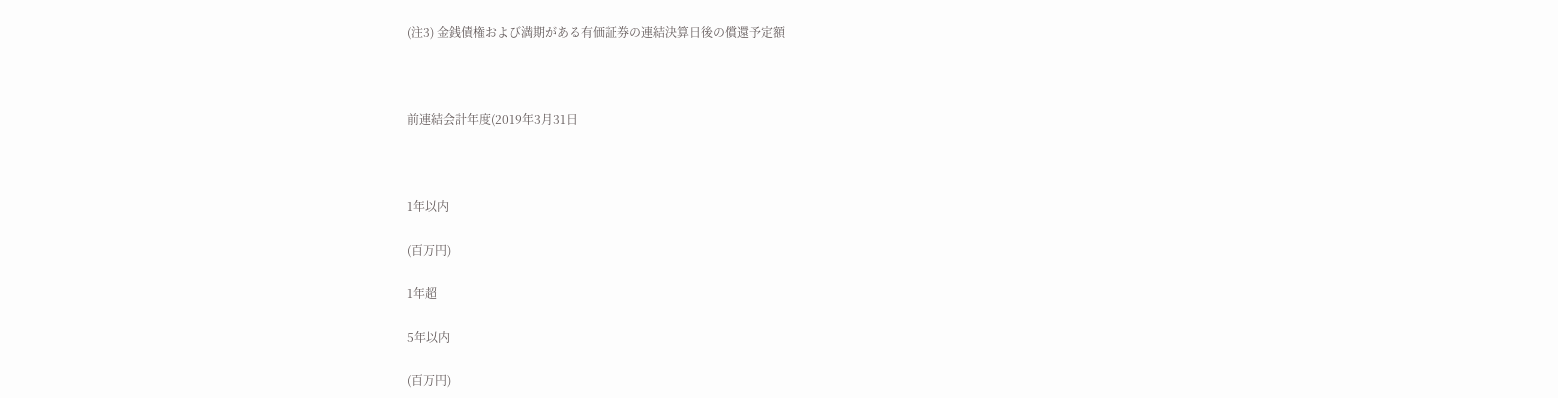(注3) 金銭債権および満期がある有価証券の連結決算日後の償還予定額



前連結会計年度(2019年3月31日



1年以内

(百万円)

1年超

5年以内

(百万円)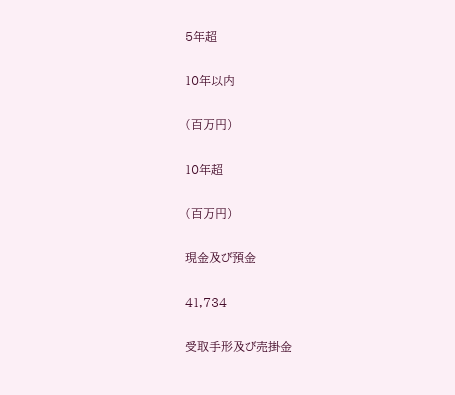5年超

10年以内

(百万円)

10年超

(百万円)

現金及び預金

41,734

受取手形及び売掛金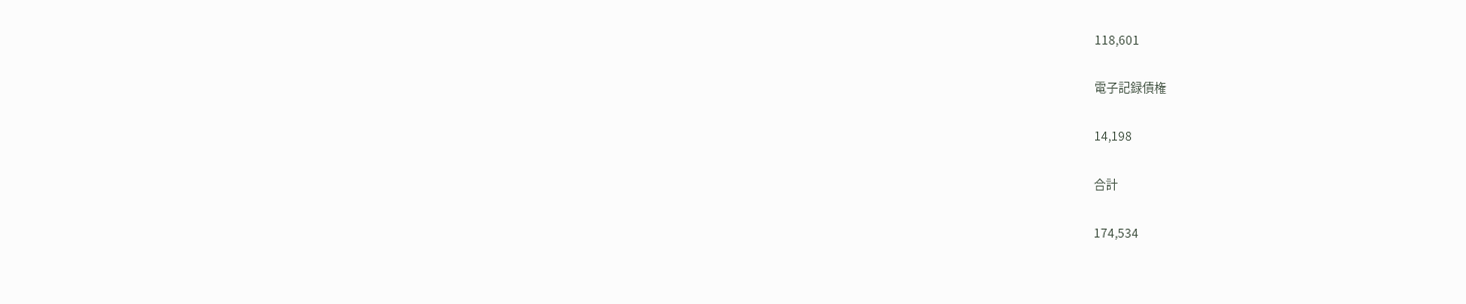118,601

電子記録債権

14,198

合計

174,534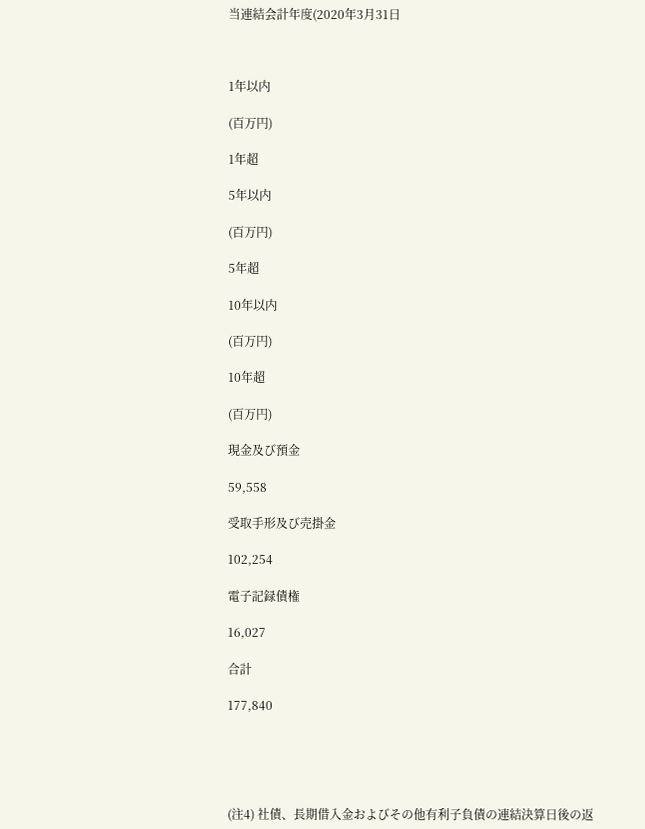当連結会計年度(2020年3月31日



1年以内

(百万円)

1年超

5年以内

(百万円)

5年超

10年以内

(百万円)

10年超

(百万円)

現金及び預金

59,558

受取手形及び売掛金

102,254

電子記録債権

16,027

合計

177,840





(注4) 社債、長期借入金およびその他有利子負債の連結決算日後の返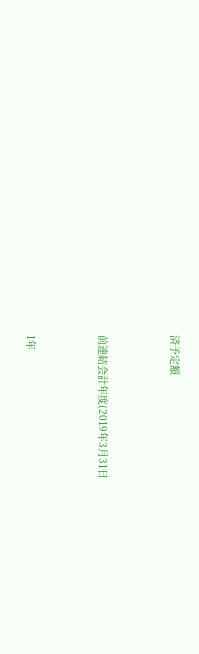済予定額



前連結会計年度(2019年3月31日



1年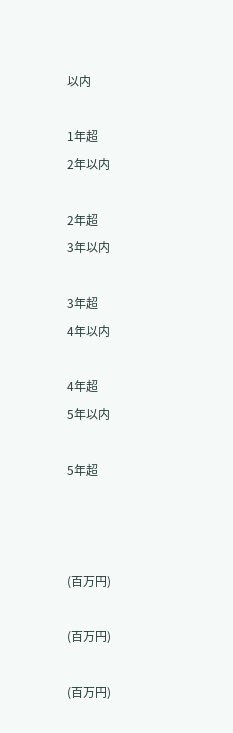以内

1年超
2年以内

2年超
3年以内

3年超
4年以内

4年超
5年以内

5年超



(百万円)

(百万円)

(百万円)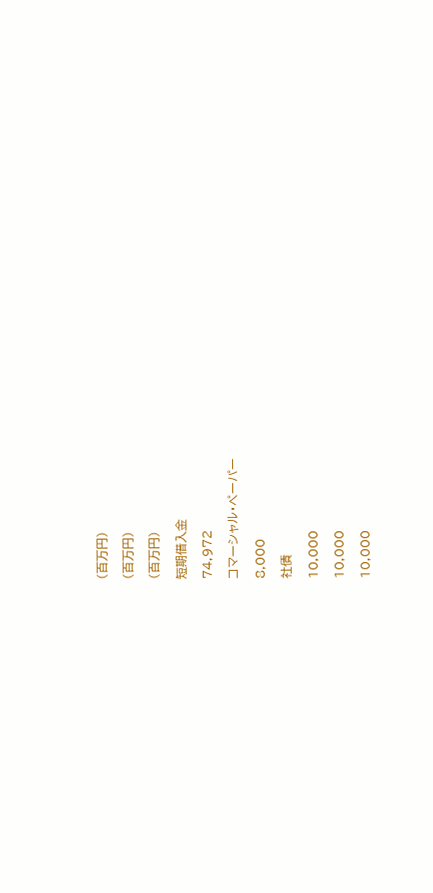(百万円)

(百万円)

(百万円)

短期借入金

74,972

コマーシャル・ペーパー

8,000

社債

10,000

10,000

10,000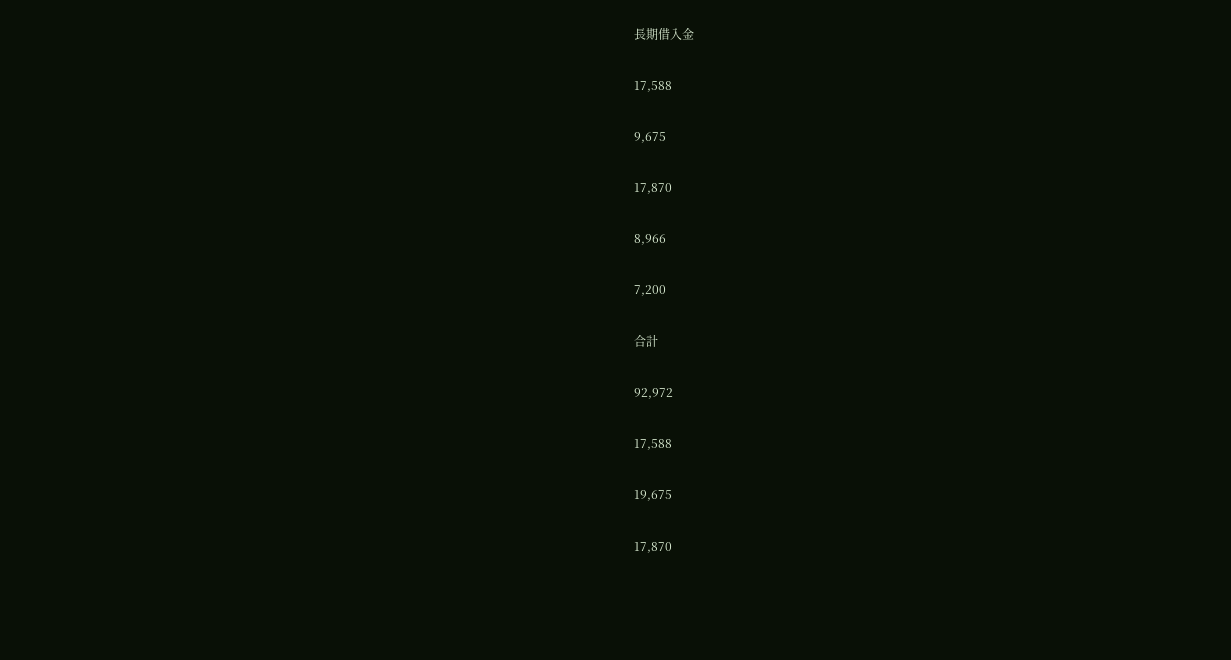長期借入金

17,588

9,675

17,870

8,966

7,200

合計

92,972

17,588

19,675

17,870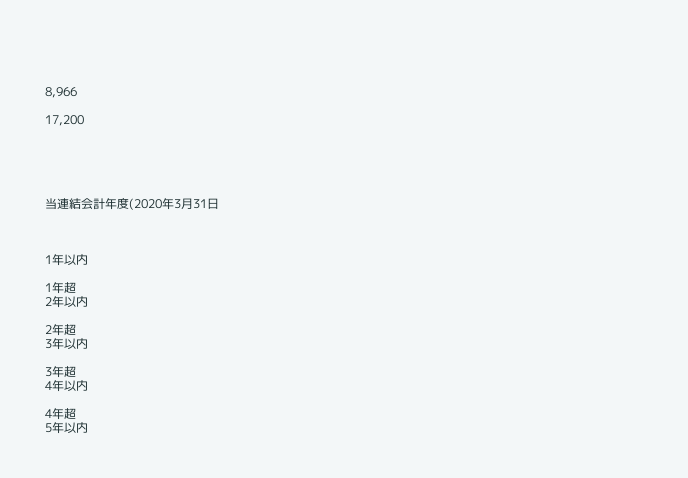8,966

17,200





当連結会計年度(2020年3月31日



1年以内

1年超
2年以内

2年超
3年以内

3年超
4年以内

4年超
5年以内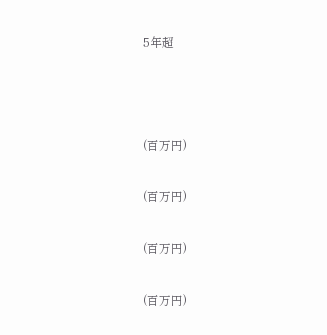5年超



(百万円)

(百万円)

(百万円)

(百万円)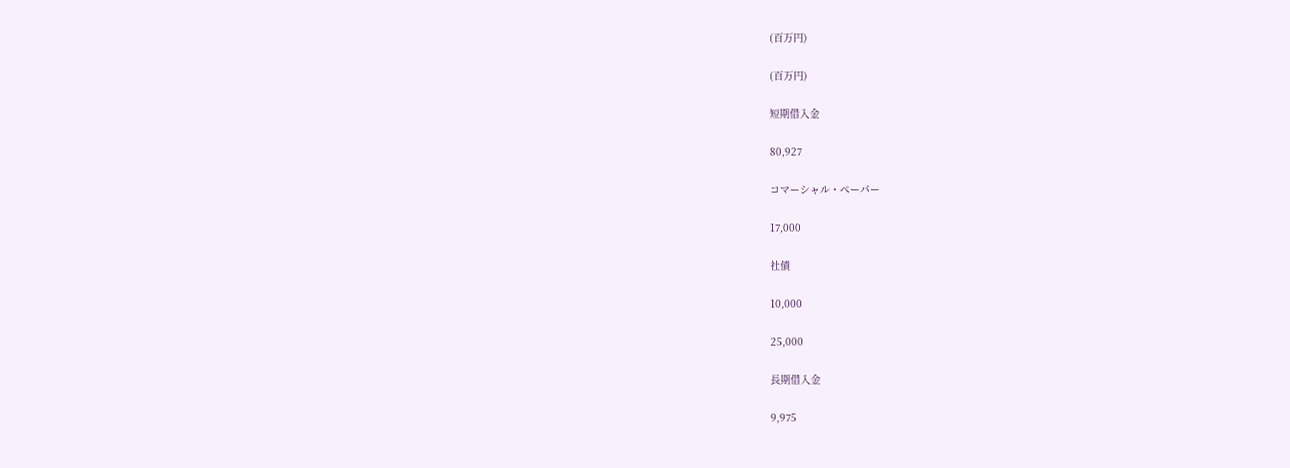(百万円)

(百万円)

短期借入金

80,927

コマーシャル・ペーパー

17,000

社債

10,000

25,000

長期借入金

9,975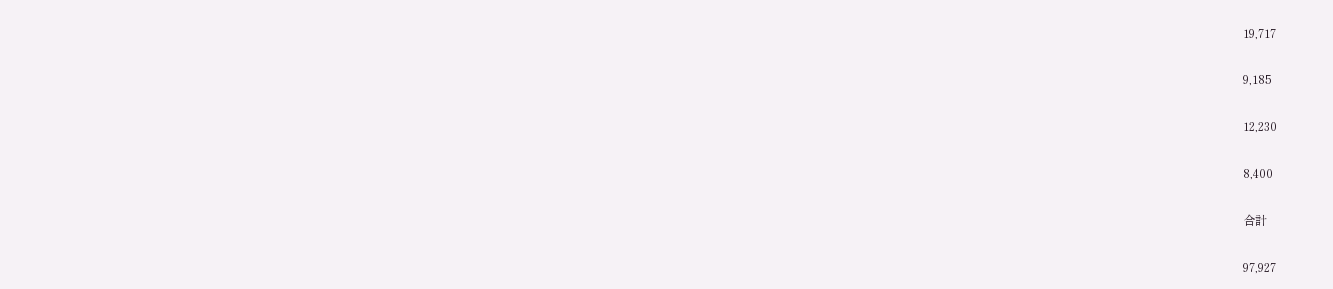19,717

9,185

12,230

8,400

合計

97,927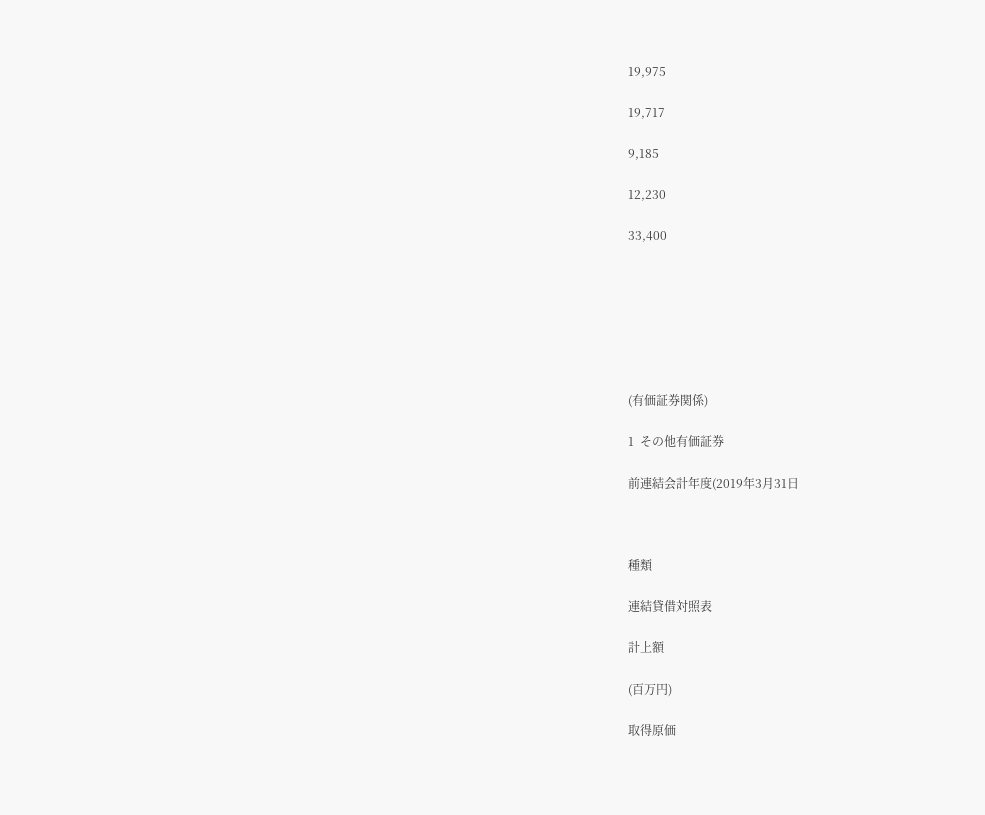19,975

19,717

9,185

12,230

33,400







(有価証券関係)

1  その他有価証券

前連結会計年度(2019年3月31日



種類

連結貸借対照表

計上額

(百万円)

取得原価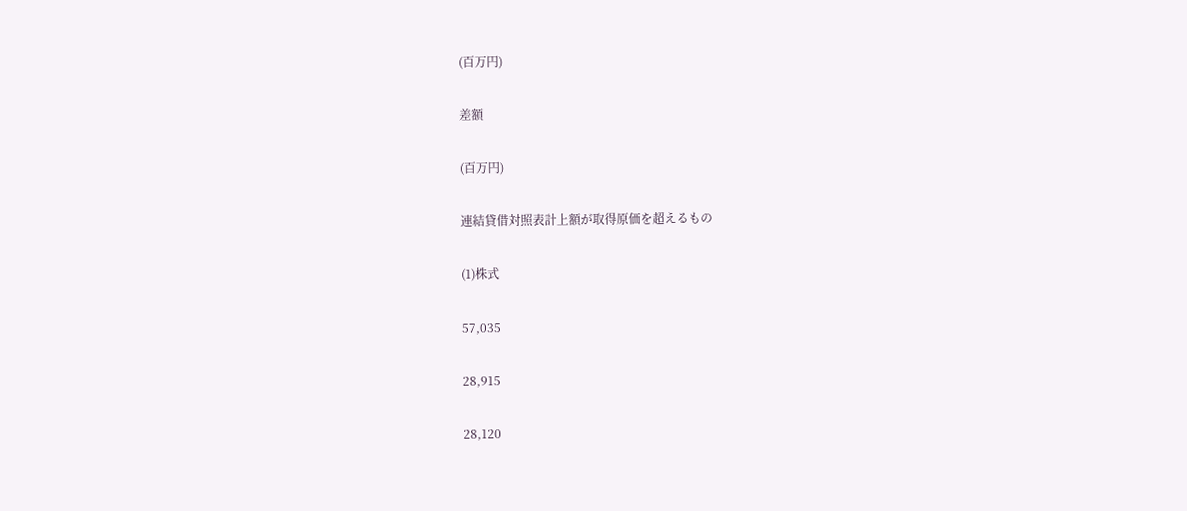(百万円)

差額

(百万円)

連結貸借対照表計上額が取得原価を超えるもの

(1)株式

57,035

28,915

28,120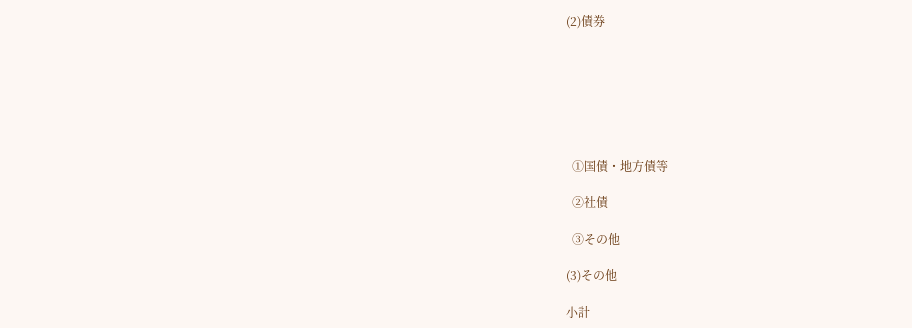(2)債券







  ①国債・地方債等

  ②社債

  ③その他

(3)その他

小計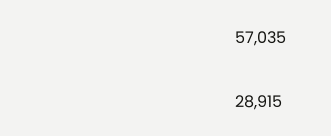57,035

28,915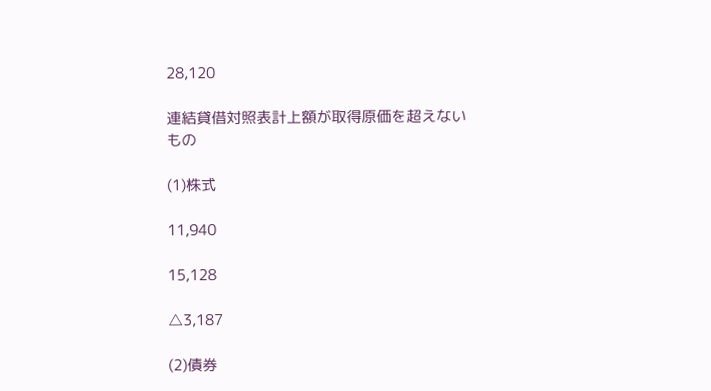28,120

連結貸借対照表計上額が取得原価を超えないもの

(1)株式

11,940

15,128

△3,187

(2)債券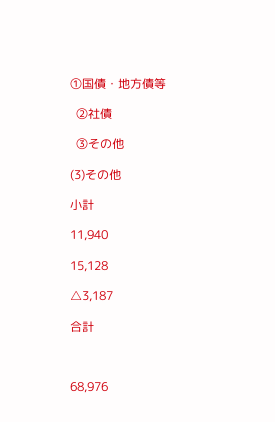①国債・地方債等

  ②社債

  ③その他

(3)その他

小計

11,940

15,128

△3,187

合計



68,976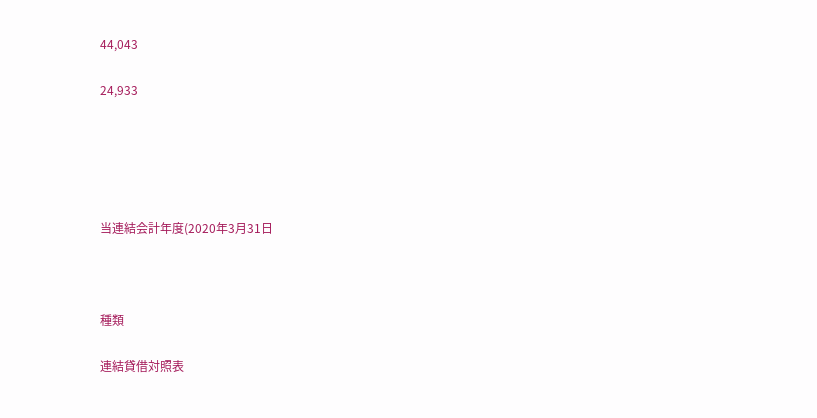44,043

24,933





当連結会計年度(2020年3月31日



種類

連結貸借対照表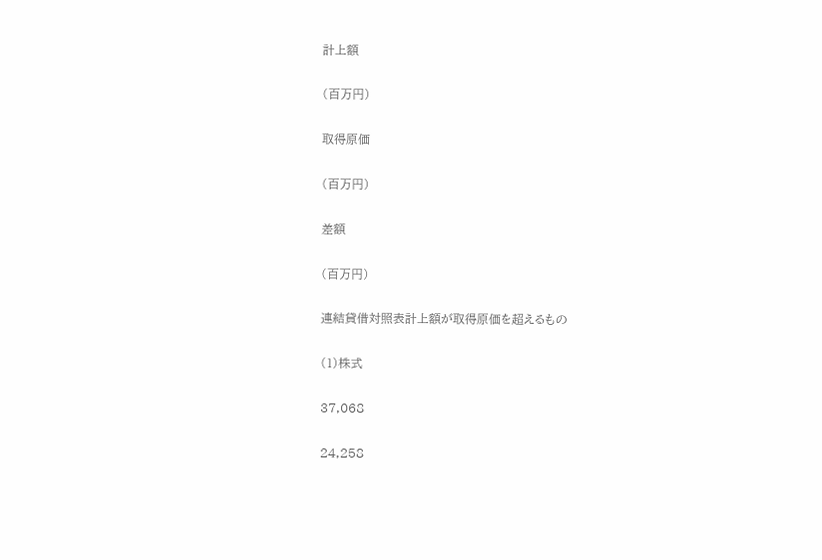計上額

(百万円)

取得原価

(百万円)

差額

(百万円)

連結貸借対照表計上額が取得原価を超えるもの

(1)株式

37,068

24,258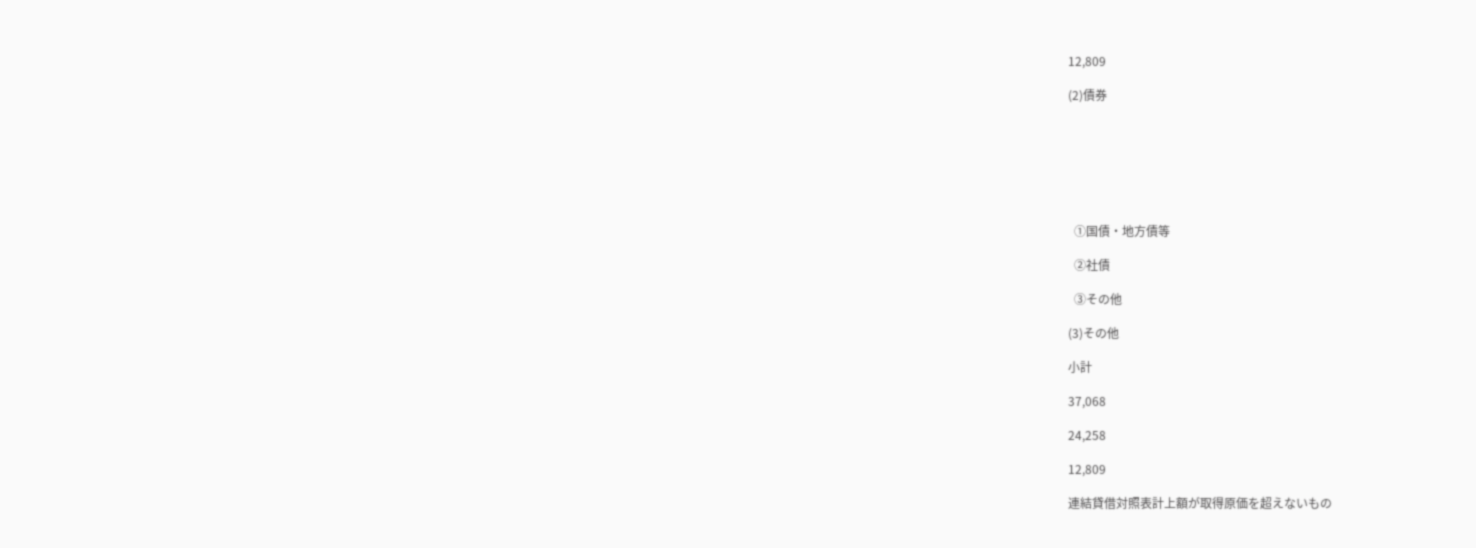12,809

(2)債券







  ①国債・地方債等

  ②社債

  ③その他

(3)その他

小計

37,068

24,258

12,809

連結貸借対照表計上額が取得原価を超えないもの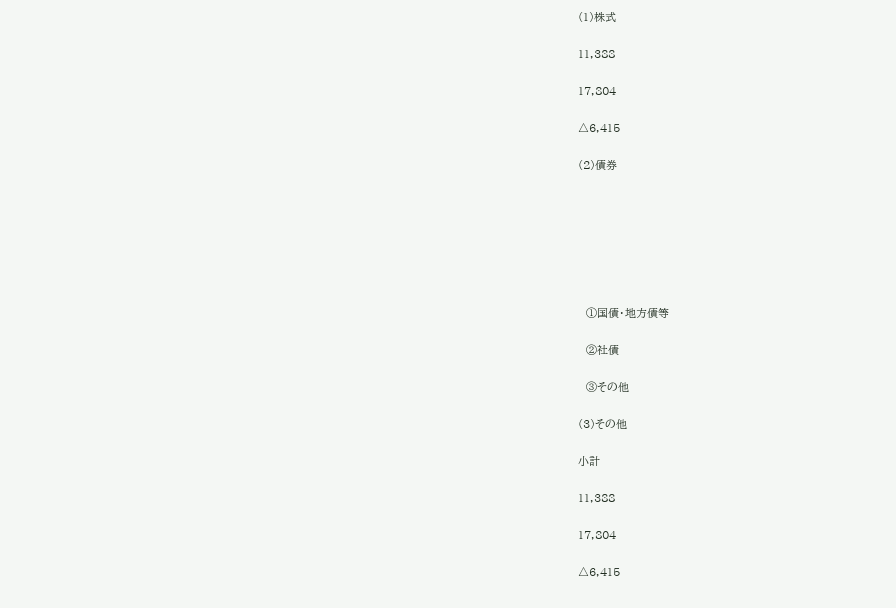(1)株式

11,388

17,804

△6,415

(2)債券







  ①国債・地方債等

  ②社債

  ③その他

(3)その他

小計

11,388

17,804

△6,415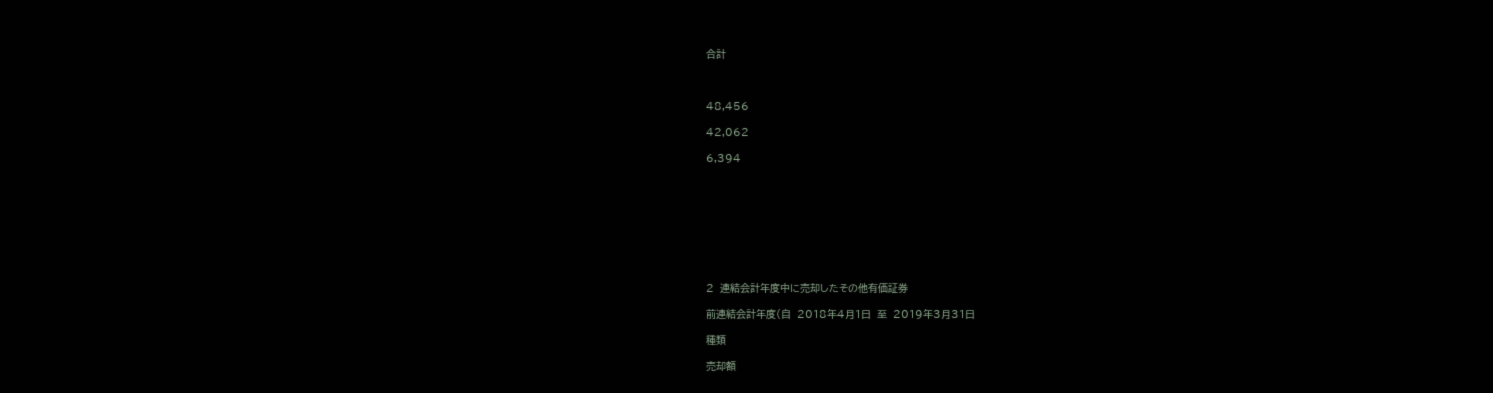合計



48,456

42,062

6,394









2  連結会計年度中に売却したその他有価証券

前連結会計年度(自  2018年4月1日  至  2019年3月31日

種類

売却額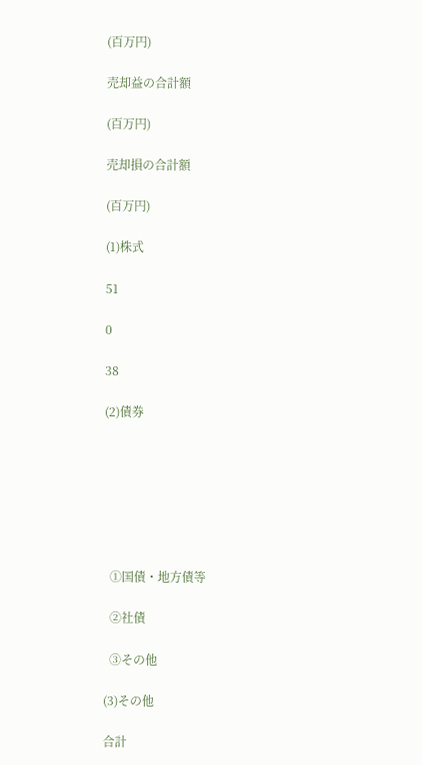(百万円)

売却益の合計額

(百万円)

売却損の合計額

(百万円)

(1)株式

51

0

38

(2)債券







  ①国債・地方債等

  ②社債

  ③その他

(3)その他

合計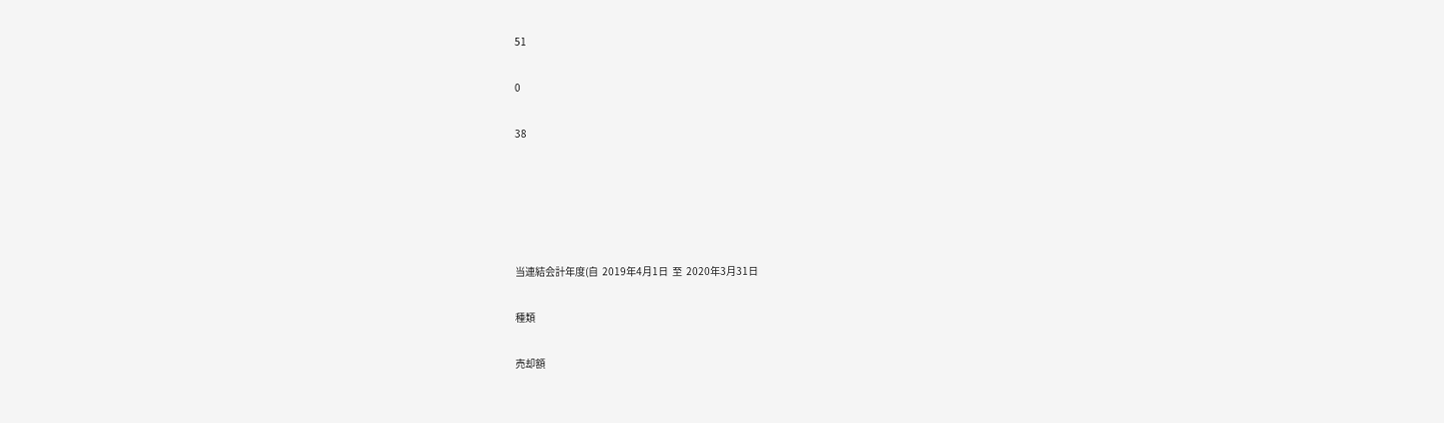51

0

38





当連結会計年度(自  2019年4月1日  至  2020年3月31日

種類

売却額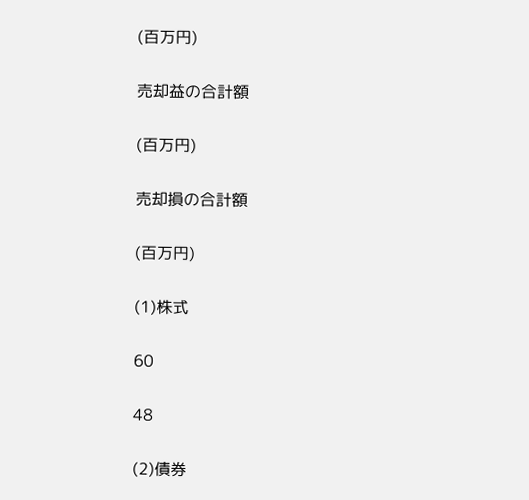(百万円)

売却益の合計額

(百万円)

売却損の合計額

(百万円)

(1)株式

60

48

(2)債券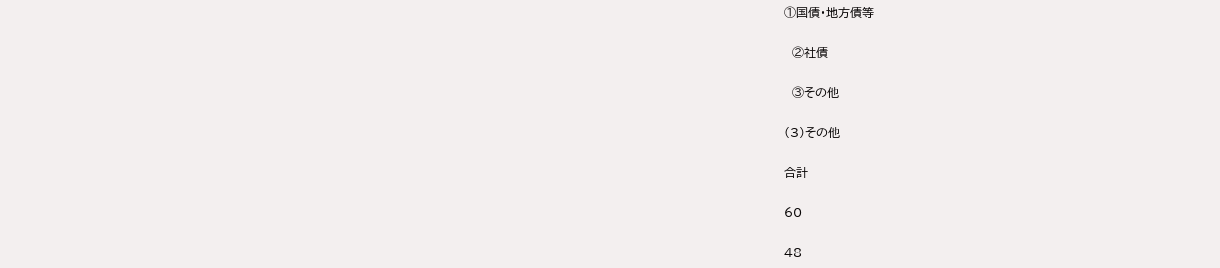①国債・地方債等

  ②社債

  ③その他

(3)その他

合計

60

48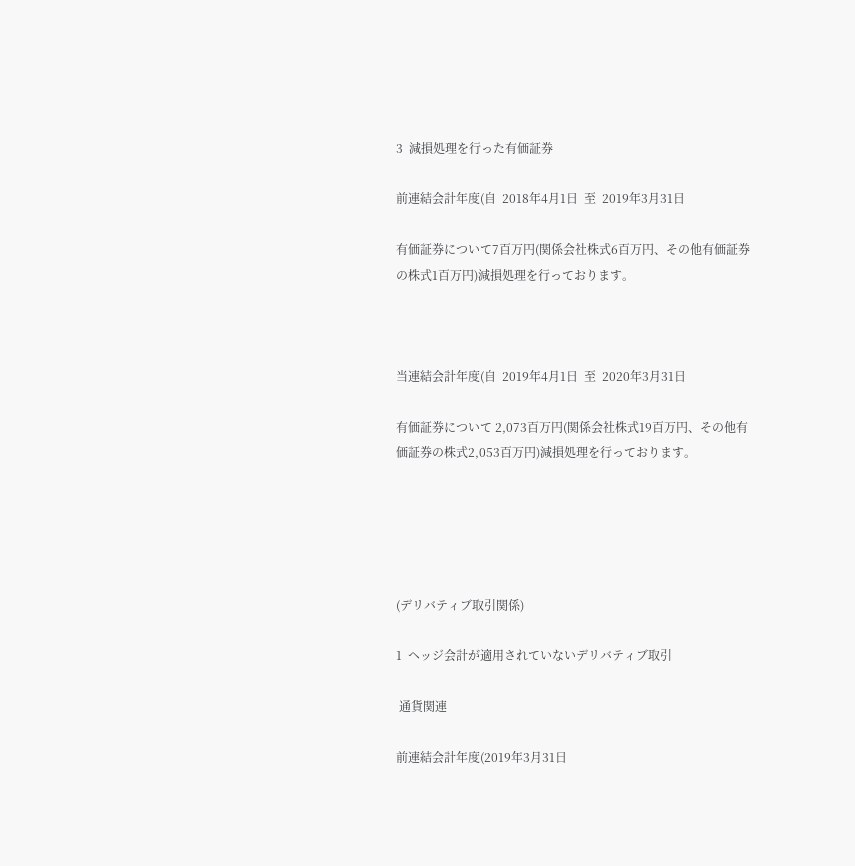3  減損処理を行った有価証券

前連結会計年度(自  2018年4月1日  至  2019年3月31日

有価証券について7百万円(関係会社株式6百万円、その他有価証券の株式1百万円)減損処理を行っております。



当連結会計年度(自  2019年4月1日  至  2020年3月31日

有価証券について 2,073百万円(関係会社株式19百万円、その他有価証券の株式2,053百万円)減損処理を行っております。





(デリバティブ取引関係)

1  ヘッジ会計が適用されていないデリバティブ取引

 通貨関連

前連結会計年度(2019年3月31日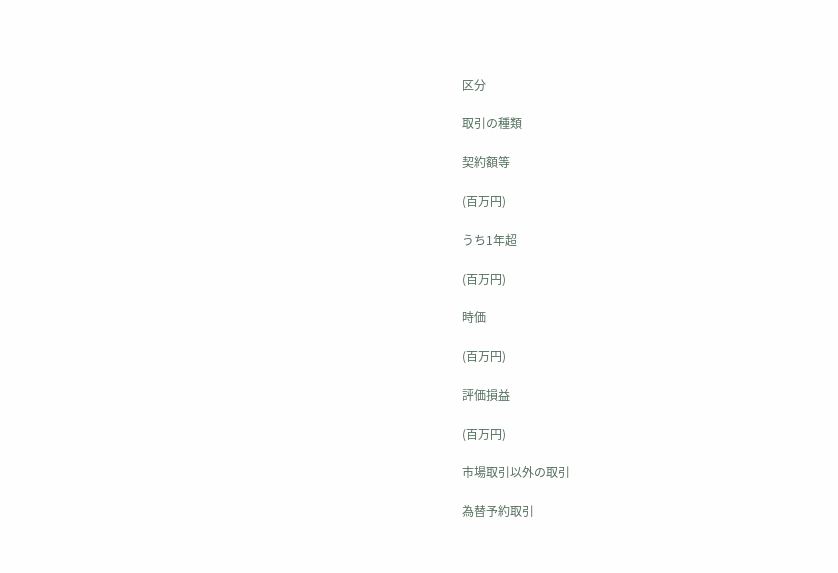区分

取引の種類

契約額等

(百万円)

うち1年超

(百万円)

時価

(百万円)

評価損益

(百万円)

市場取引以外の取引

為替予約取引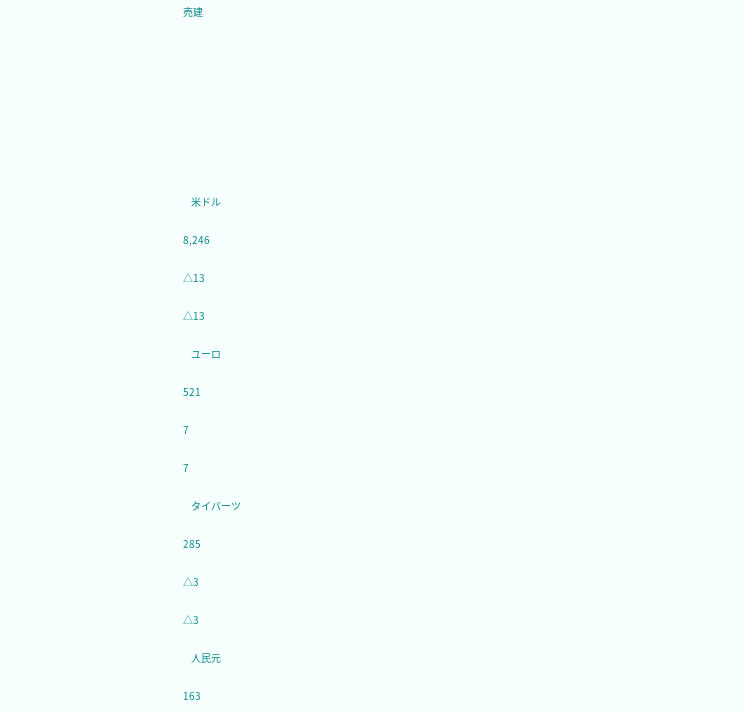売建









    米ドル

8,246

△13

△13

    ユーロ

521

7

7

    タイバーツ

285

△3

△3

    人民元

163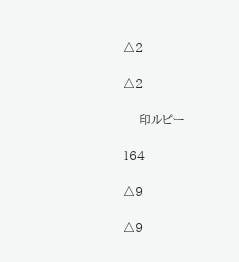△2

△2

    印ルピー

164

△9

△9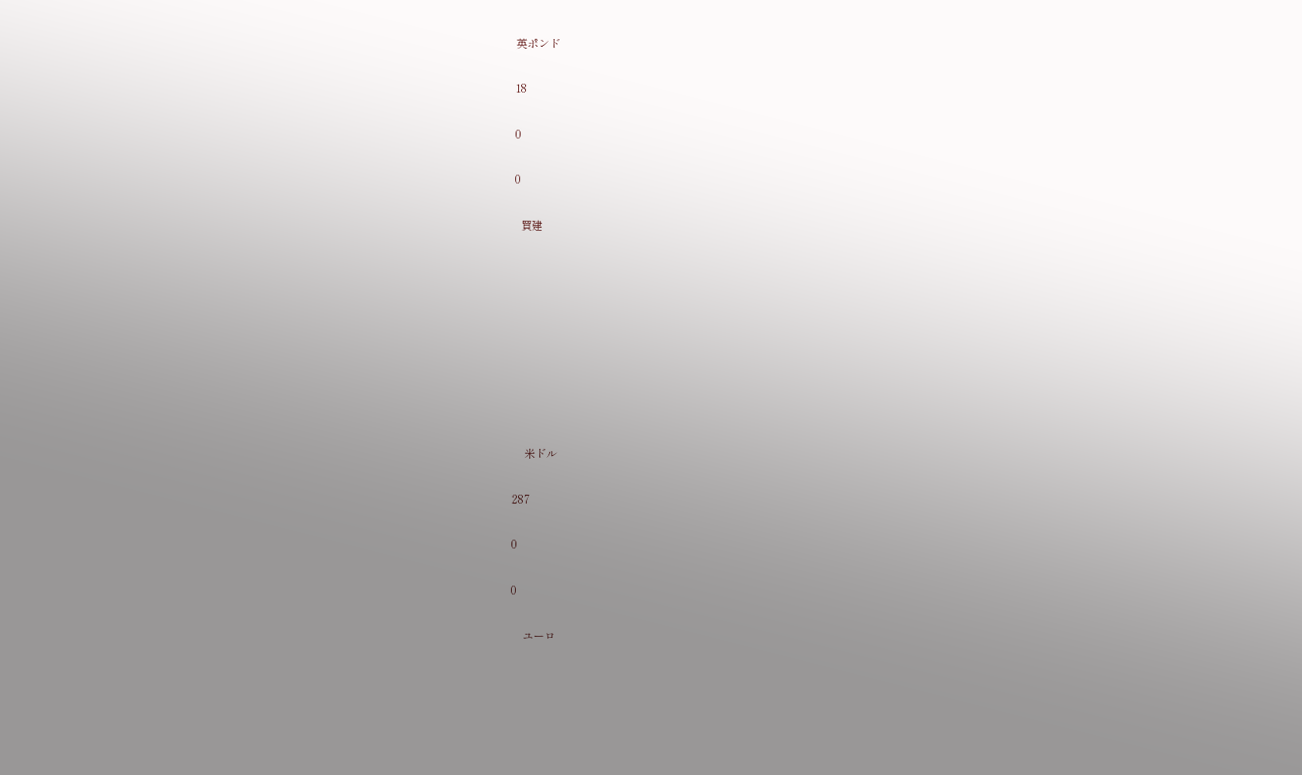英ポンド

18

0

0

  買建









    米ドル

287

0

0

    ユーロ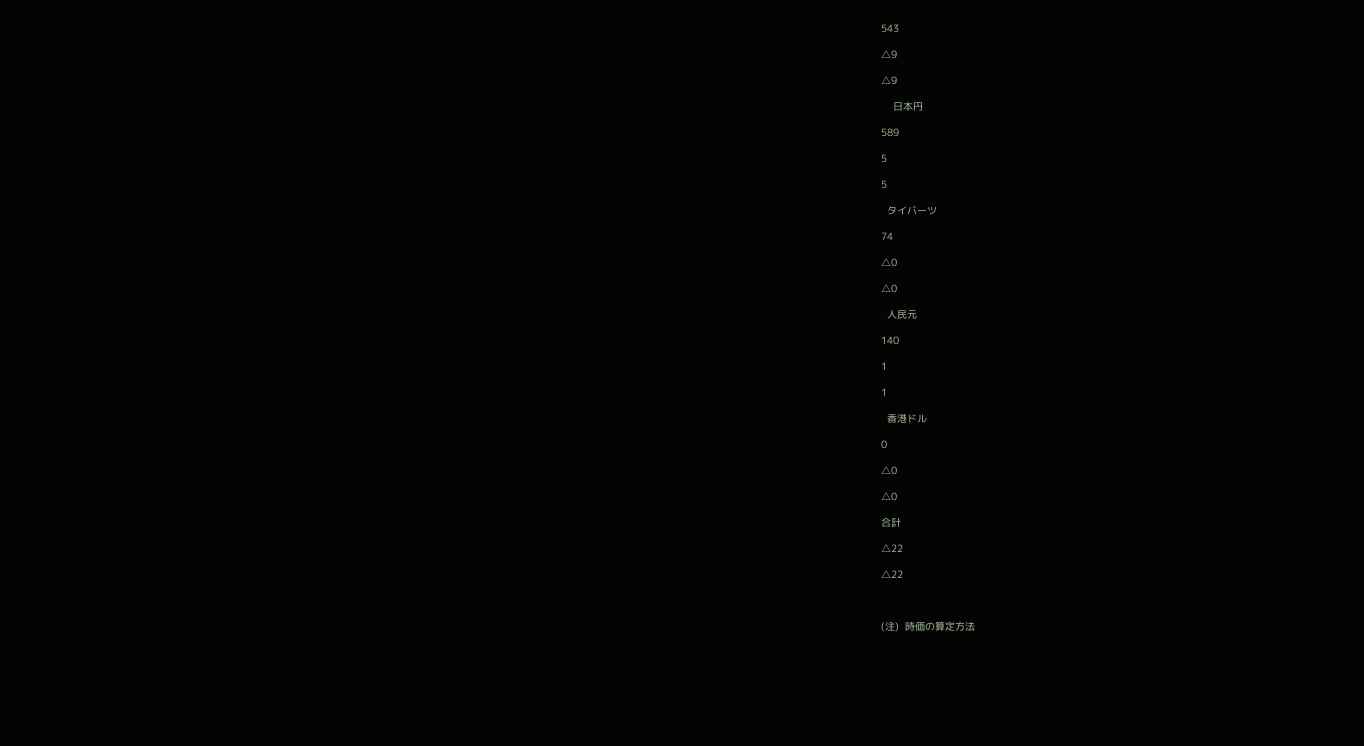543

△9

△9

    日本円

589

5

5

  タイバーツ

74

△0

△0

  人民元

140

1

1

  香港ドル

0

△0

△0

合計

△22

△22



(注)  時価の算定方法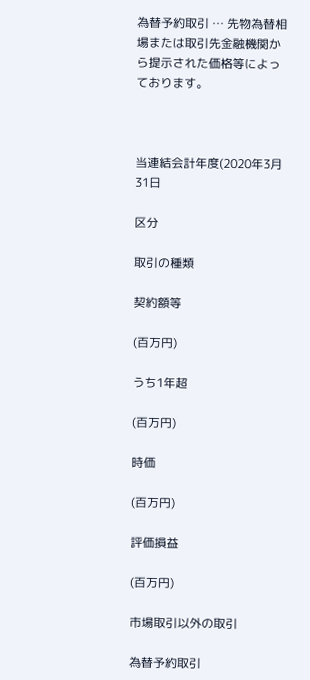為替予約取引 … 先物為替相場または取引先金融機関から提示された価格等によっております。



当連結会計年度(2020年3月31日

区分

取引の種類

契約額等

(百万円)

うち1年超

(百万円)

時価

(百万円)

評価損益

(百万円)

市場取引以外の取引

為替予約取引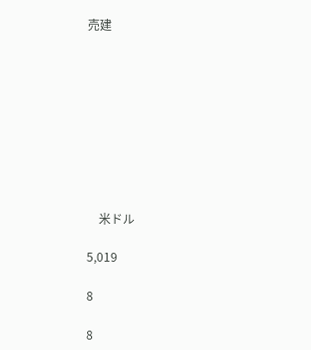売建









    米ドル

5,019

8

8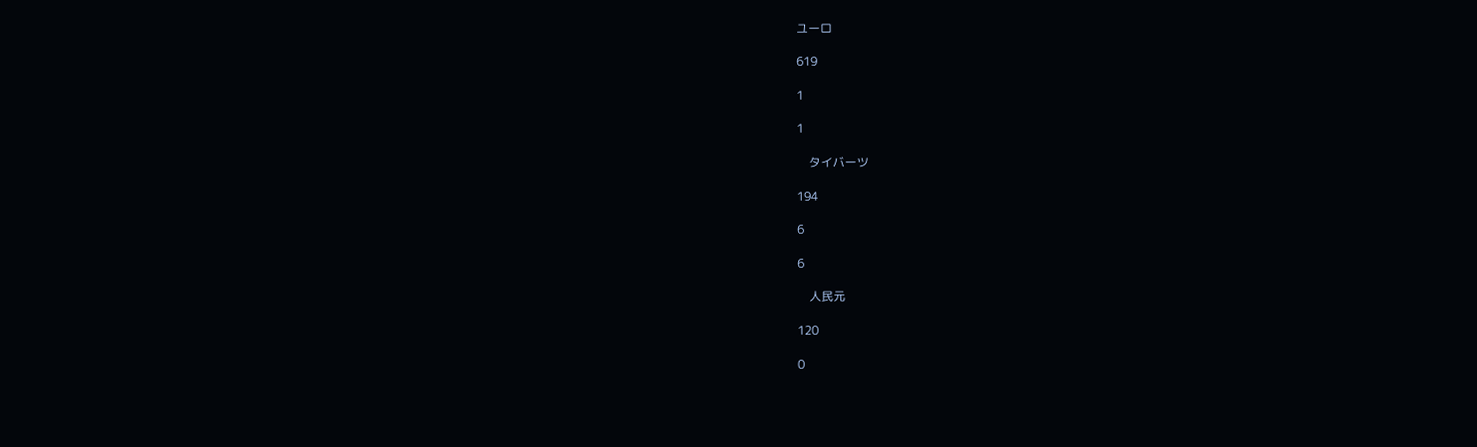ユーロ

619

1

1

    タイバーツ

194

6

6

    人民元

120

0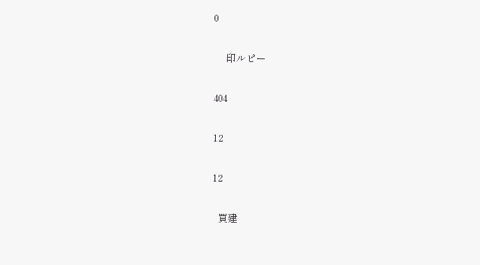0

    印ルピー

404

12

12

  買建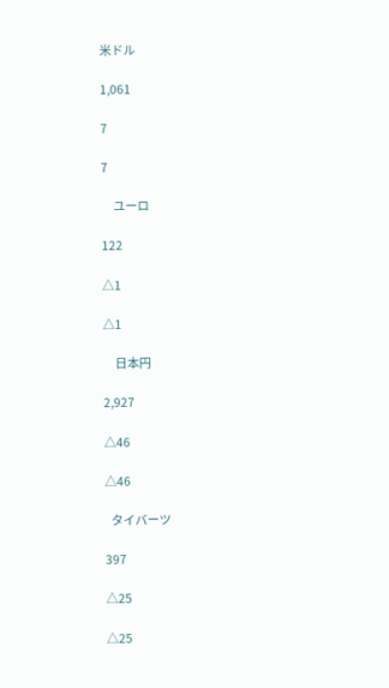米ドル

1,061

7

7

    ユーロ

122

△1

△1

    日本円

2,927

△46

△46

  タイバーツ

397

△25

△25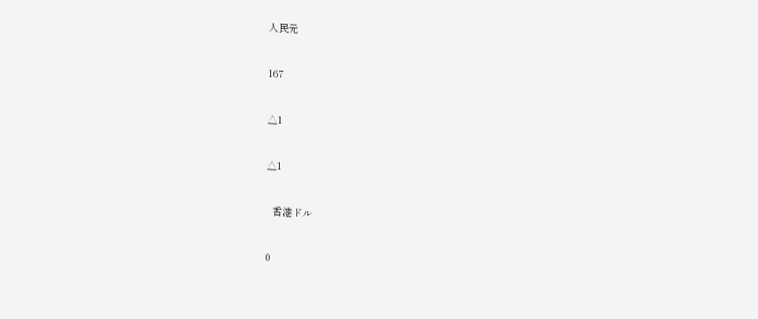人民元

167

△1

△1

  香港ドル

0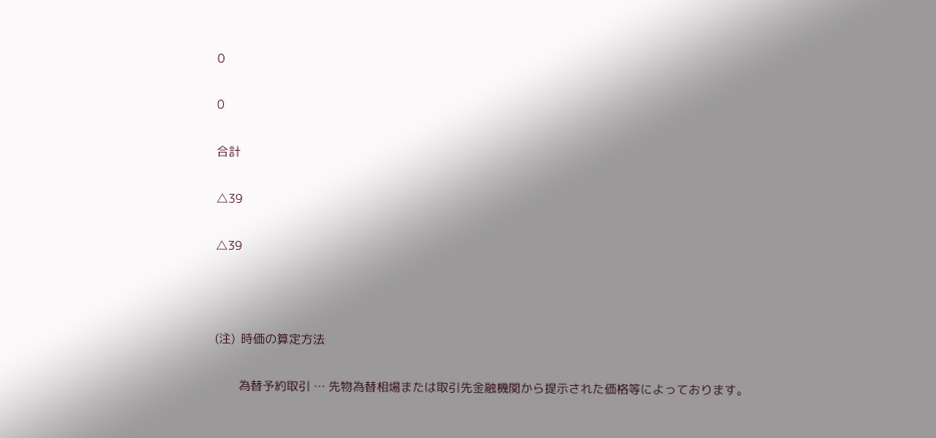0

0

合計

△39

△39



(注)  時価の算定方法

        為替予約取引 … 先物為替相場または取引先金融機関から提示された価格等によっております。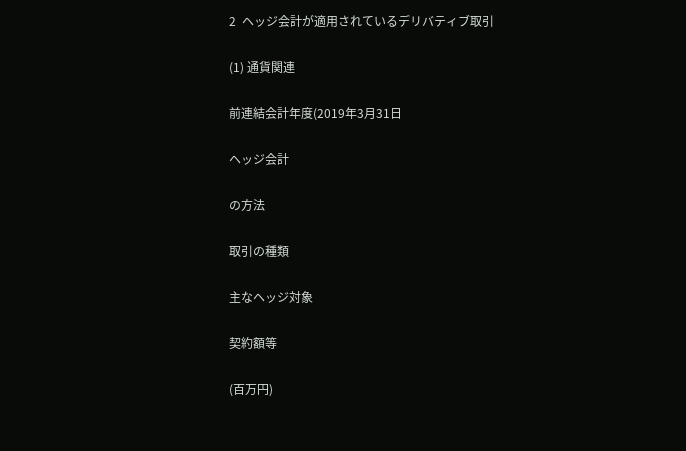2  ヘッジ会計が適用されているデリバティブ取引

(1) 通貨関連

前連結会計年度(2019年3月31日

ヘッジ会計

の方法

取引の種類

主なヘッジ対象

契約額等

(百万円)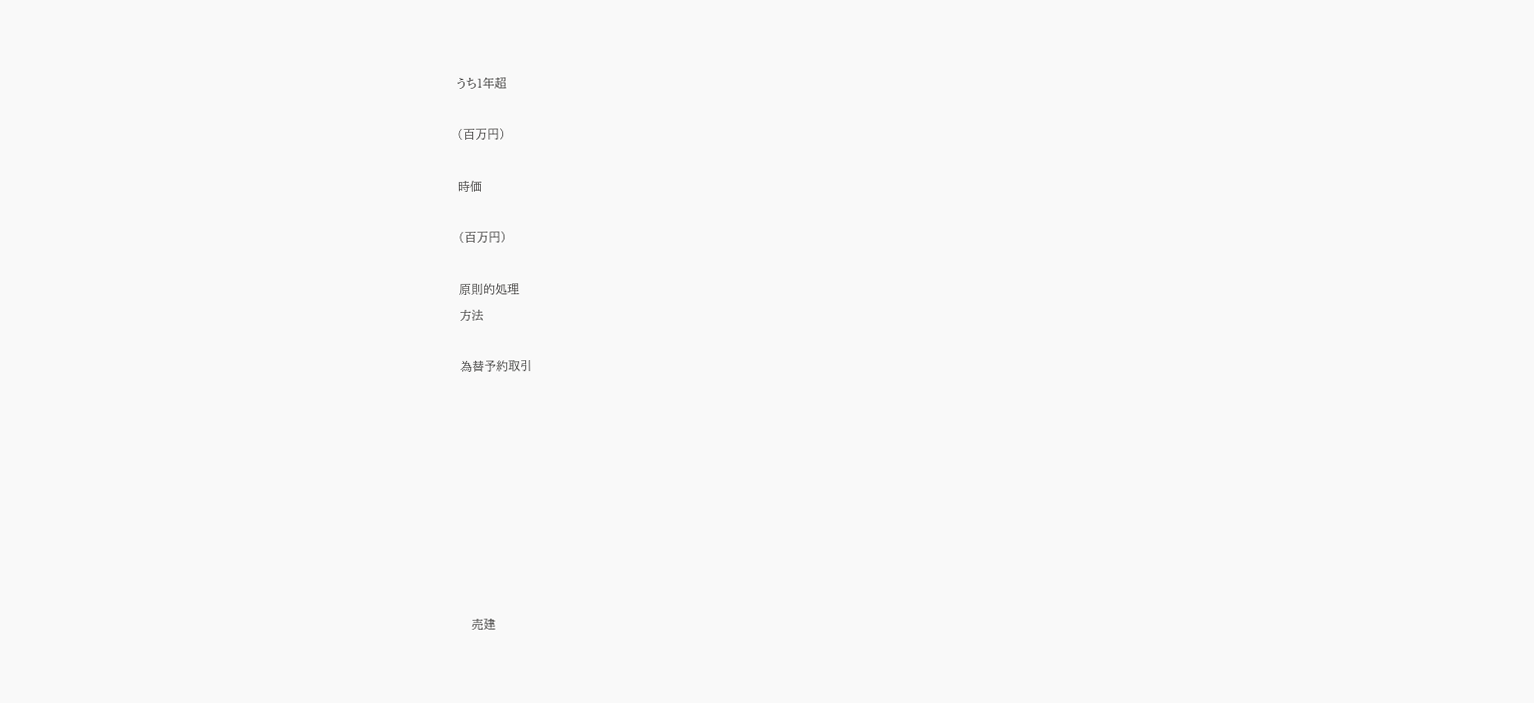うち1年超

(百万円)

時価

(百万円)

原則的処理
方法

為替予約取引









  売建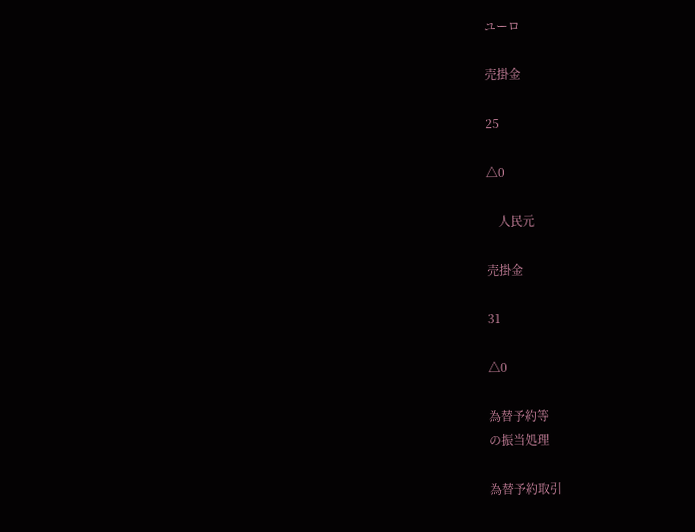ユーロ

売掛金

25

△0

    人民元

売掛金

31

△0

為替予約等
の振当処理

為替予約取引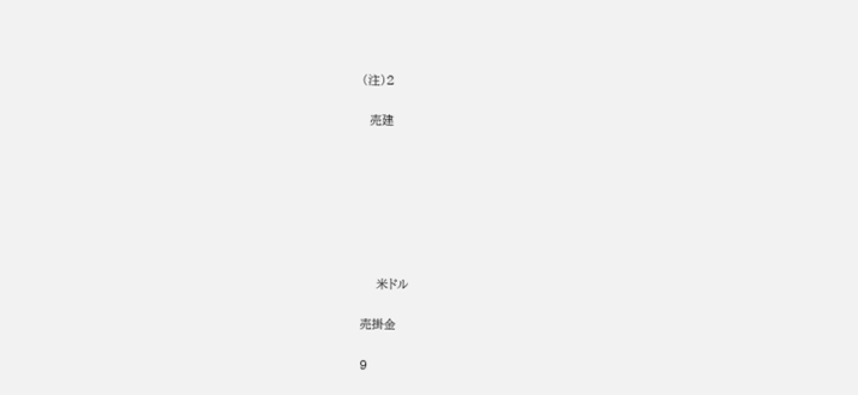(注)2

  売建







    米ドル

売掛金

9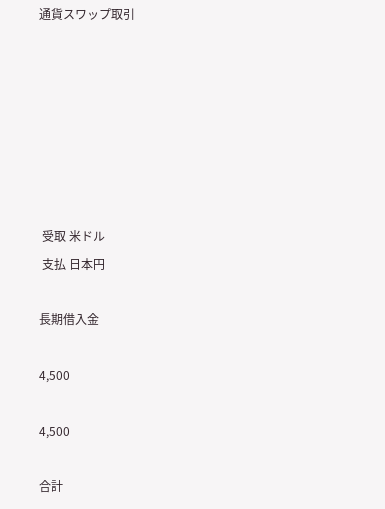通貨スワップ取引







 受取 米ドル
 支払 日本円

長期借入金

4,500

4,500

合計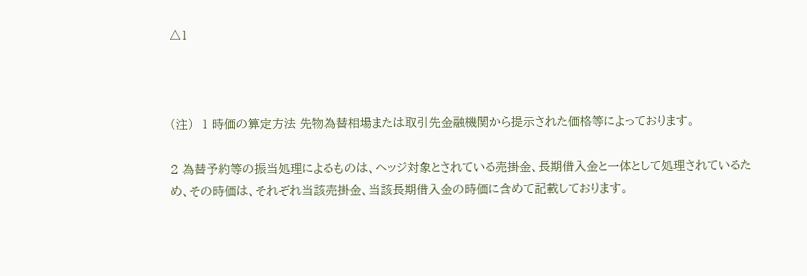△1



(注)  1 時価の算定方法 先物為替相場または取引先金融機関から提示された価格等によっております。

2 為替予約等の振当処理によるものは、ヘッジ対象とされている売掛金、長期借入金と一体として処理されているため、その時価は、それぞれ当該売掛金、当該長期借入金の時価に含めて記載しております。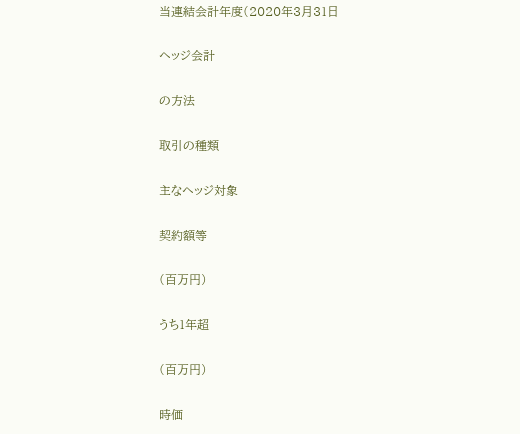当連結会計年度(2020年3月31日

ヘッジ会計

の方法

取引の種類

主なヘッジ対象

契約額等

(百万円)

うち1年超

(百万円)

時価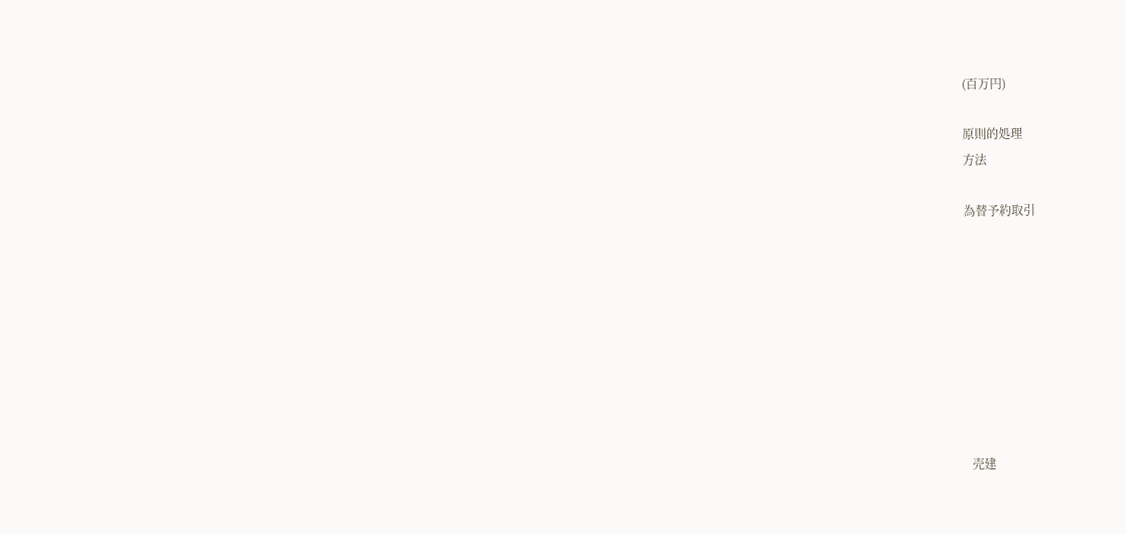(百万円)

原則的処理
方法

為替予約取引









  売建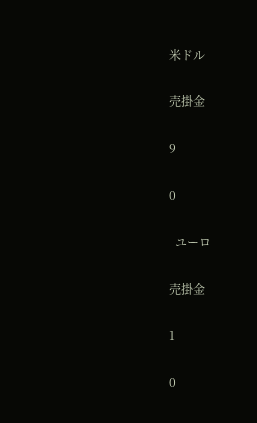米ドル

売掛金

9

0

  ユーロ

売掛金

1

0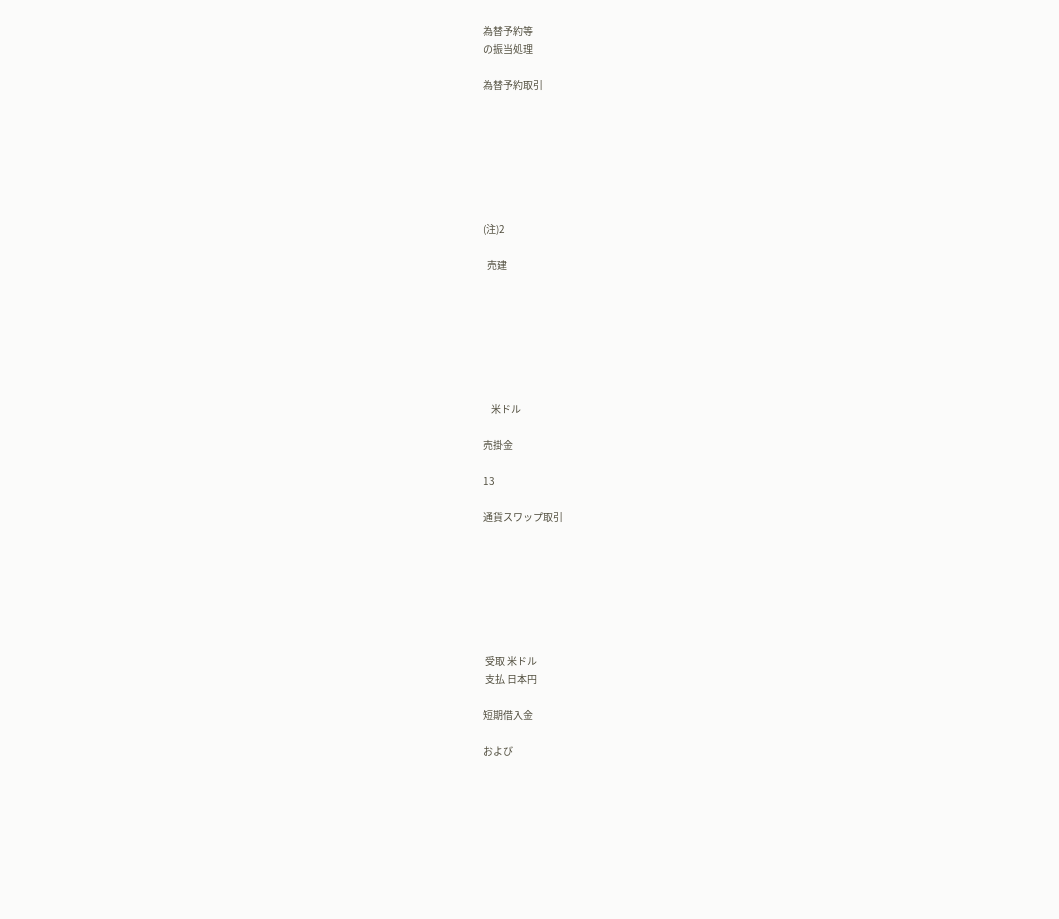為替予約等
の振当処理

為替予約取引







(注)2

  売建







    米ドル

売掛金

13

通貨スワップ取引







 受取 米ドル
 支払 日本円

短期借入金

および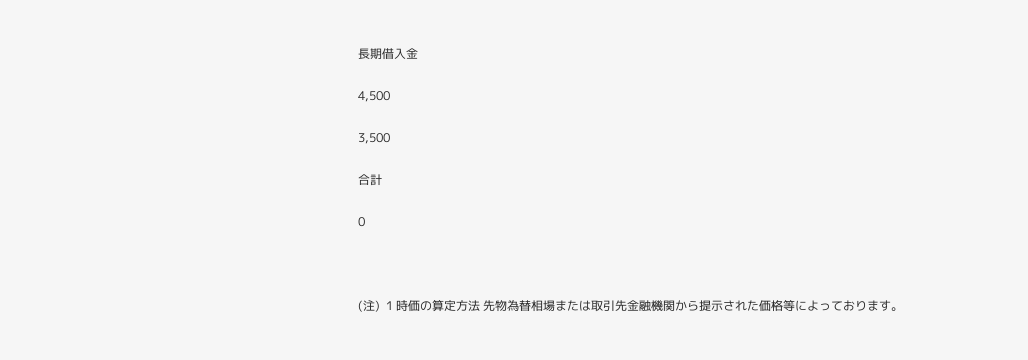長期借入金

4,500

3,500

合計

0



(注)  1 時価の算定方法 先物為替相場または取引先金融機関から提示された価格等によっております。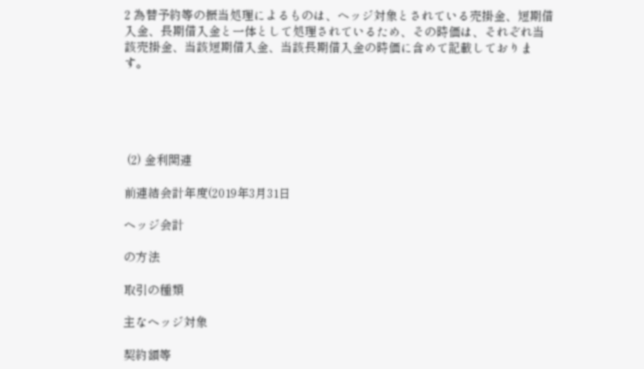2 為替予約等の振当処理によるものは、ヘッジ対象とされている売掛金、短期借入金、長期借入金と一体として処理されているため、その時価は、それぞれ当該売掛金、当該短期借入金、当該長期借入金の時価に含めて記載しております。





 (2) 金利関連

前連結会計年度(2019年3月31日

ヘッジ会計

の方法

取引の種類

主なヘッジ対象

契約額等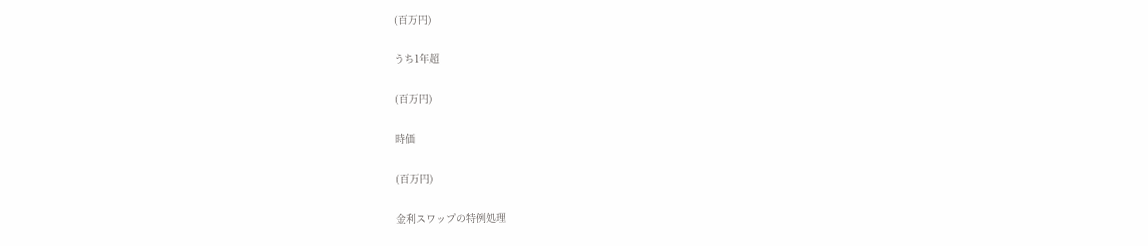(百万円)

うち1年超

(百万円)

時価

(百万円)

金利スワップの特例処理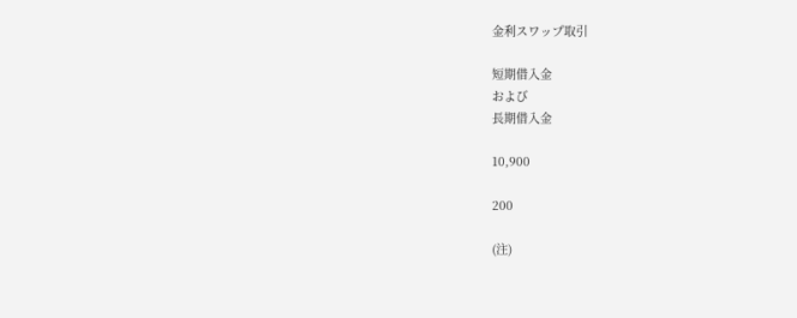金利スワップ取引

短期借入金
および
長期借入金

10,900

200

(注)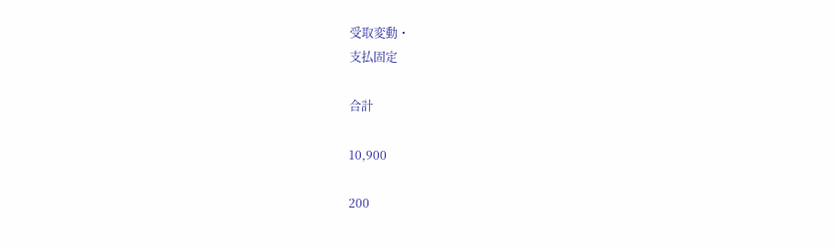受取変動・
支払固定

合計

10,900

200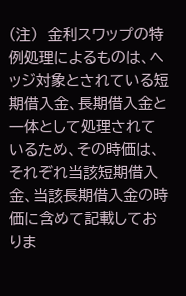(注)  金利スワップの特例処理によるものは、ヘッジ対象とされている短期借入金、長期借入金と一体として処理されているため、その時価は、それぞれ当該短期借入金、当該長期借入金の時価に含めて記載しておりま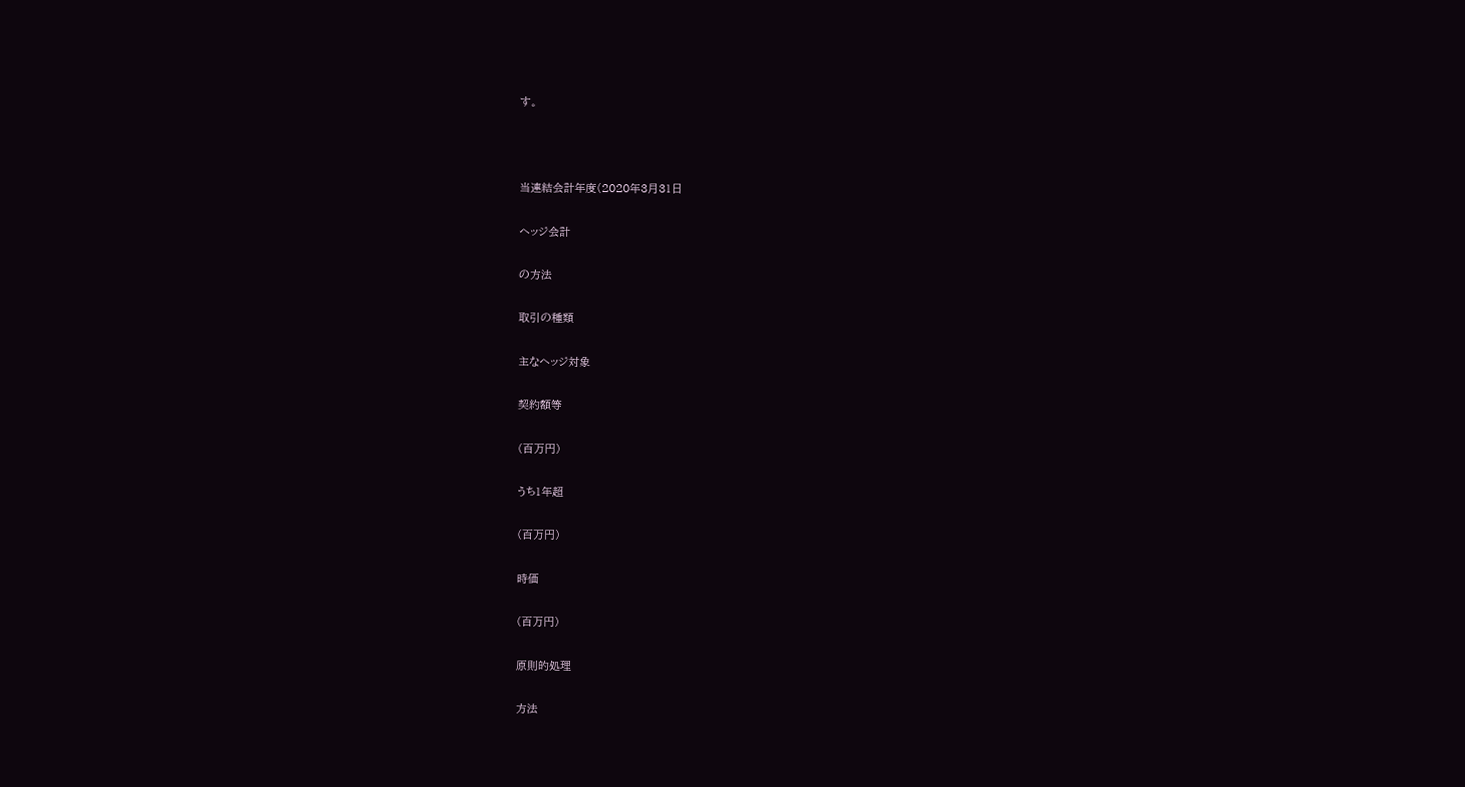す。



当連結会計年度(2020年3月31日

ヘッジ会計

の方法

取引の種類

主なヘッジ対象

契約額等

(百万円)

うち1年超

(百万円)

時価

(百万円)

原則的処理

方法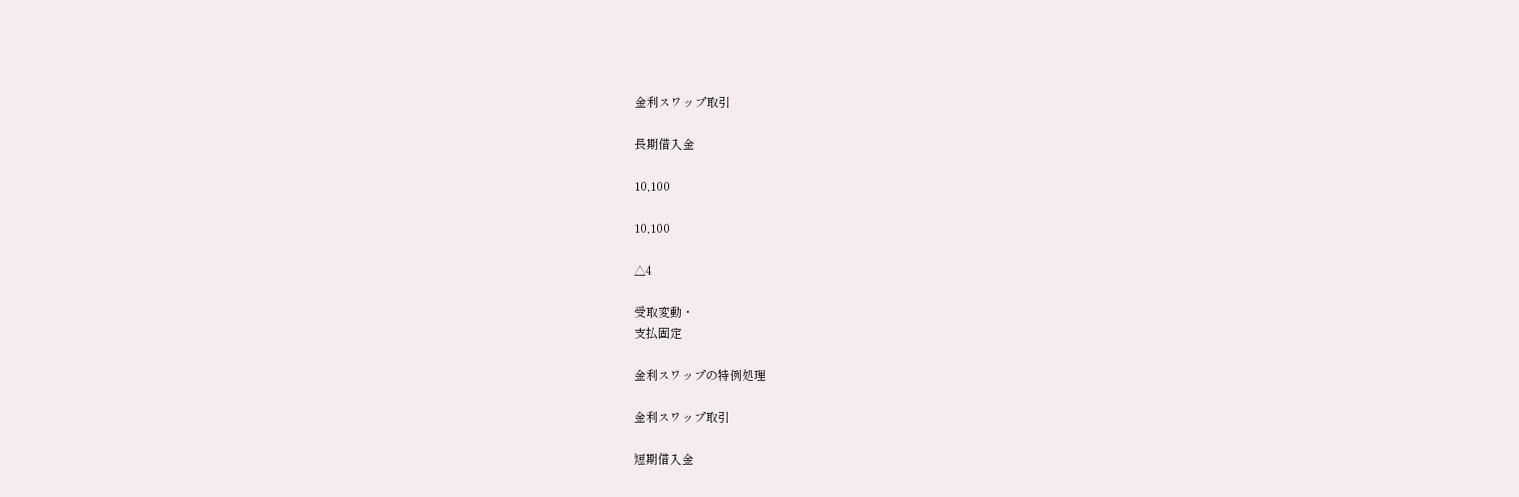金利スワップ取引

長期借入金

10,100

10,100

△4

受取変動・
支払固定

金利スワップの特例処理

金利スワップ取引

短期借入金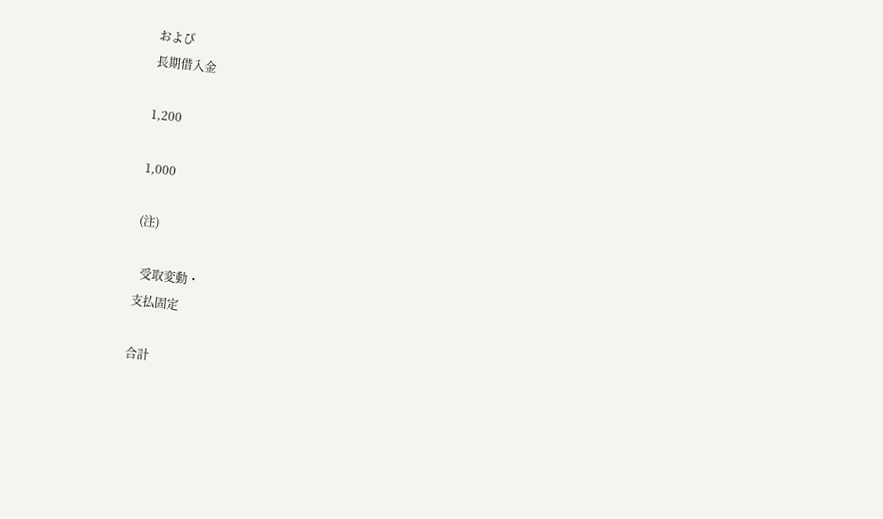および
長期借入金

1,200

1,000

(注)

  受取変動・
支払固定

合計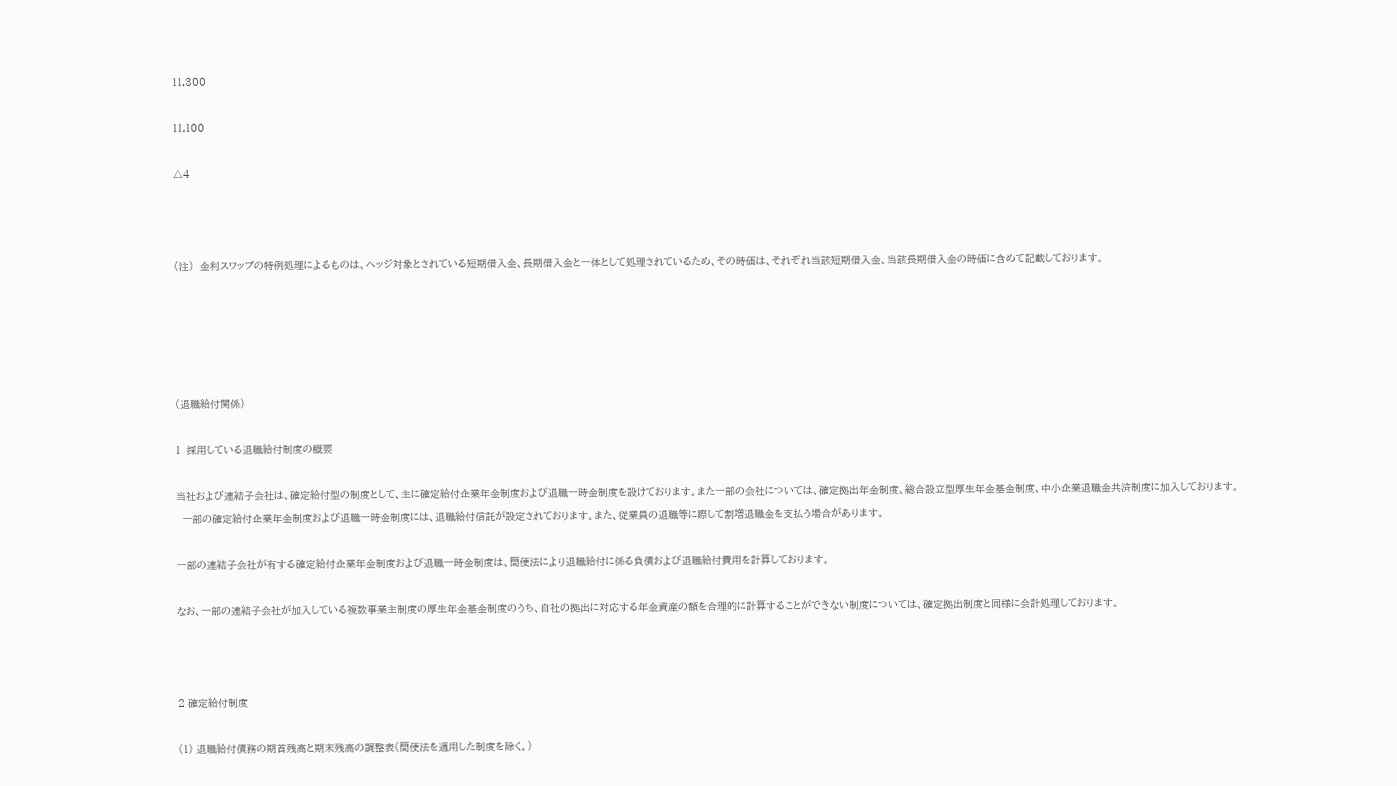11,300

11,100

△4



(注)  金利スワップの特例処理によるものは、ヘッジ対象とされている短期借入金、長期借入金と一体として処理されているため、その時価は、それぞれ当該短期借入金、当該長期借入金の時価に含めて記載しております。





(退職給付関係)

1  採用している退職給付制度の概要

当社および連結子会社は、確定給付型の制度として、主に確定給付企業年金制度および退職一時金制度を設けております。また一部の会社については、確定拠出年金制度、総合設立型厚生年金基金制度、中小企業退職金共済制度に加入しております。
  一部の確定給付企業年金制度および退職一時金制度には、退職給付信託が設定されております。また、従業員の退職等に際して割増退職金を支払う場合があります。

一部の連結子会社が有する確定給付企業年金制度および退職一時金制度は、簡便法により退職給付に係る負債および退職給付費用を計算しております。

なお、一部の連結子会社が加入している複数事業主制度の厚生年金基金制度のうち、自社の拠出に対応する年金資産の額を合理的に計算することができない制度については、確定拠出制度と同様に会計処理しております。



2 確定給付制度

(1) 退職給付債務の期首残高と期末残高の調整表(簡便法を適用した制度を除く。)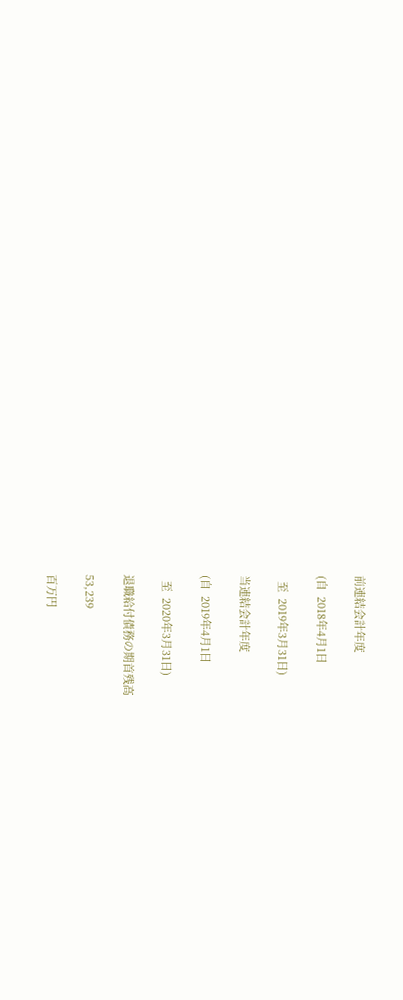前連結会計年度

(自  2018年4月1日

  至  2019年3月31日)

当連結会計年度

(自  2019年4月1日

  至  2020年3月31日)

退職給付債務の期首残高

53,239

百万円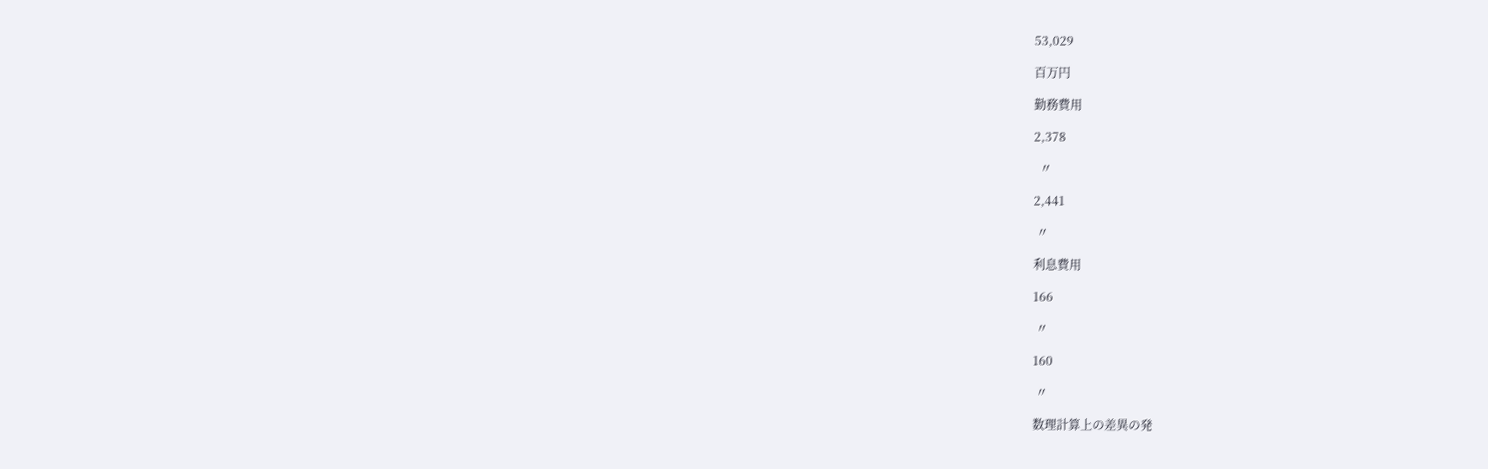53,029

百万円

勤務費用

2,378

  〃

2,441

 〃

利息費用

166

 〃

160

 〃

数理計算上の差異の発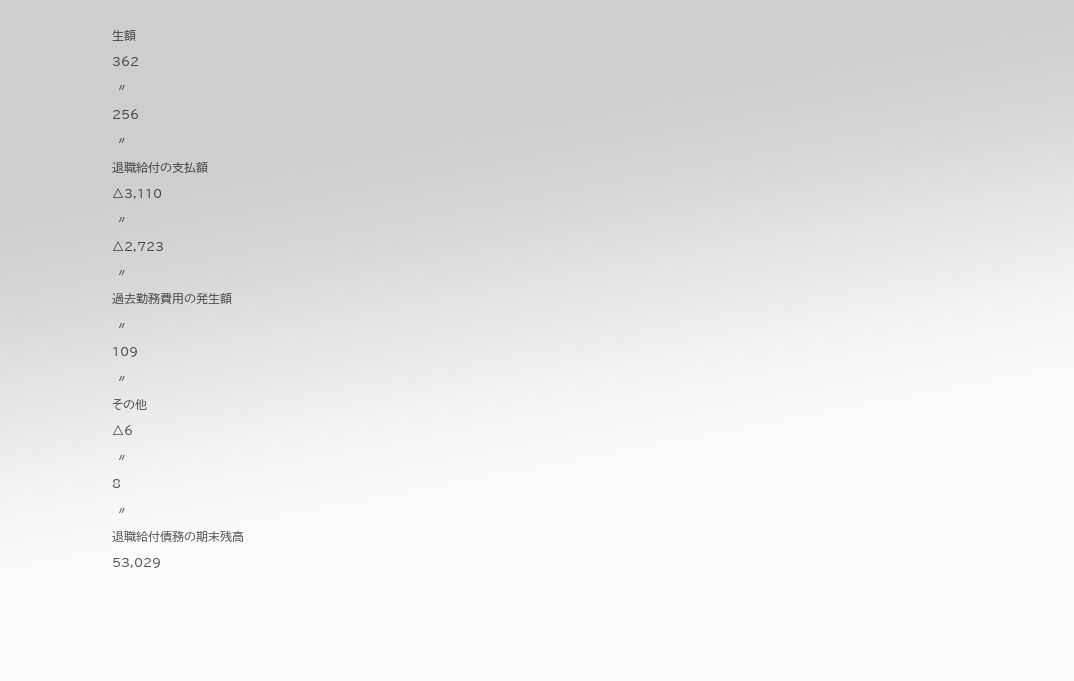生額

362

 〃

256

 〃

退職給付の支払額

△3,110

 〃

△2,723

 〃

過去勤務費用の発生額

 〃

109

 〃

その他

△6

 〃

8

 〃

退職給付債務の期末残高

53,029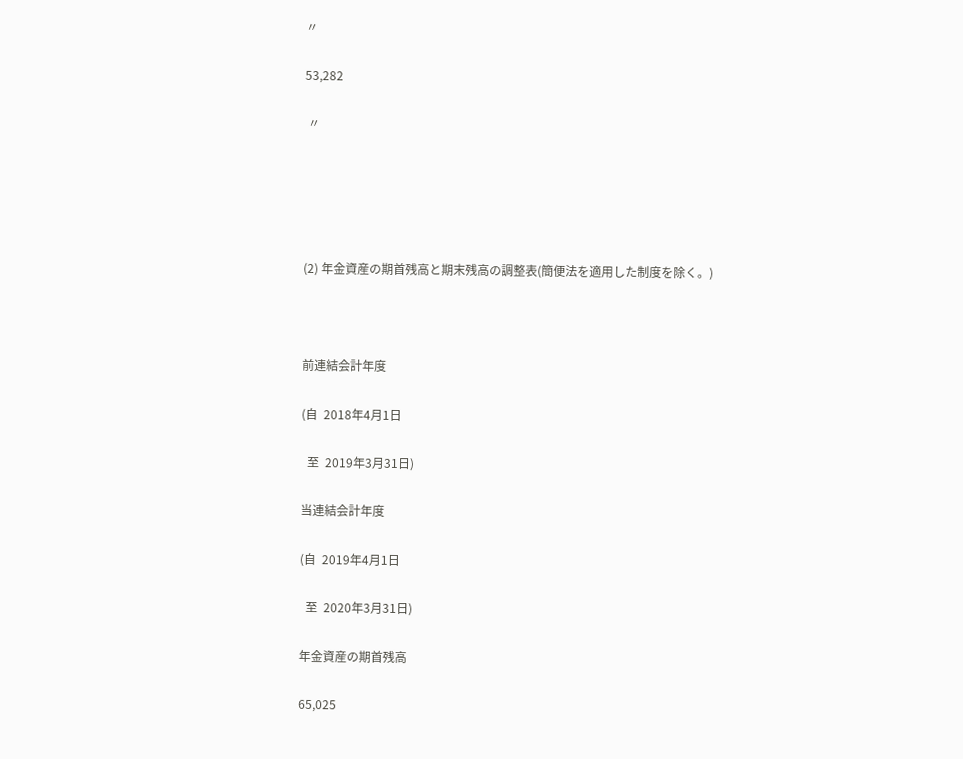〃

53,282

 〃





(2) 年金資産の期首残高と期末残高の調整表(簡便法を適用した制度を除く。)



前連結会計年度

(自  2018年4月1日

  至  2019年3月31日)

当連結会計年度

(自  2019年4月1日

  至  2020年3月31日)

年金資産の期首残高

65,025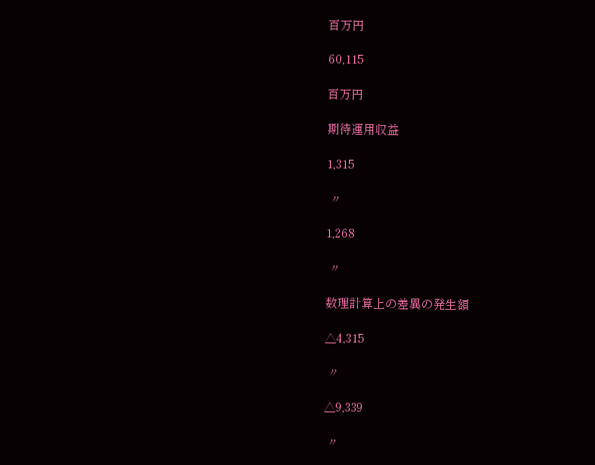百万円

60,115

百万円

期待運用収益

1,315

 〃

1,268

 〃

数理計算上の差異の発生額

△4,315

 〃

△9,339

 〃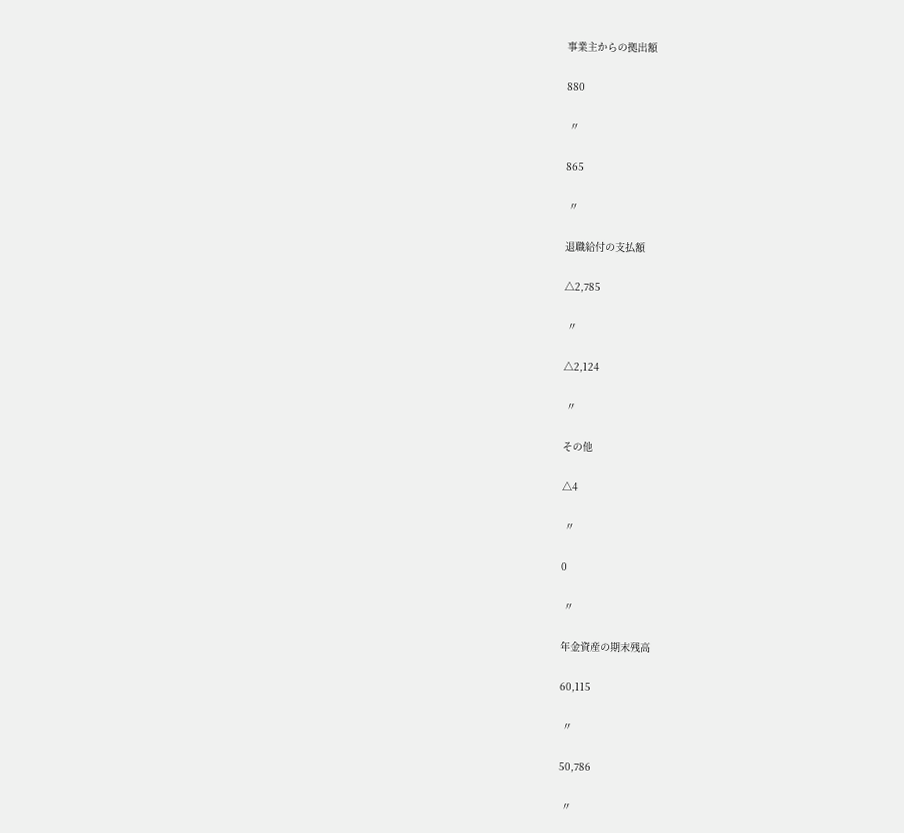事業主からの拠出額

880

 〃

865

 〃

退職給付の支払額

△2,785

 〃

△2,124

 〃

その他

△4

 〃

0

 〃

年金資産の期末残高

60,115

 〃

50,786

 〃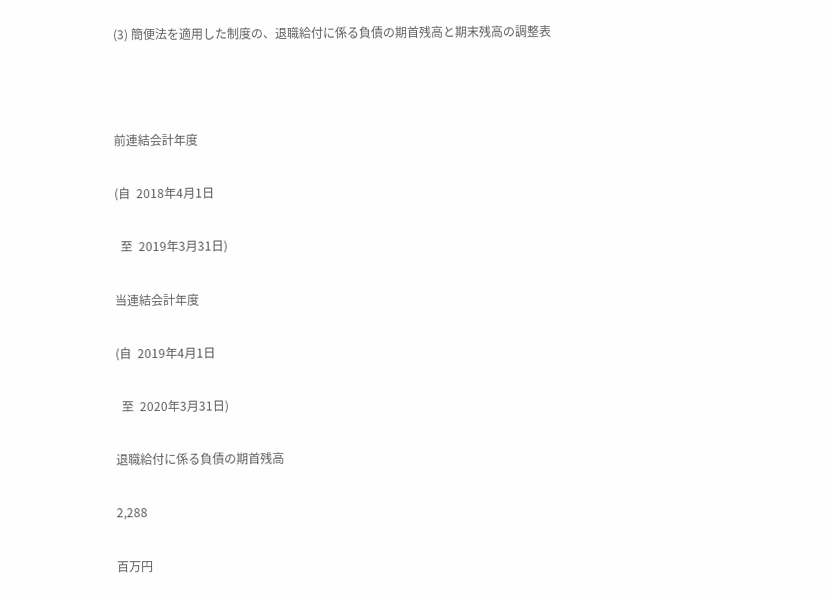(3) 簡便法を適用した制度の、退職給付に係る負債の期首残高と期末残高の調整表



前連結会計年度

(自  2018年4月1日

  至  2019年3月31日)

当連結会計年度

(自  2019年4月1日

  至  2020年3月31日)

退職給付に係る負債の期首残高

2,288

百万円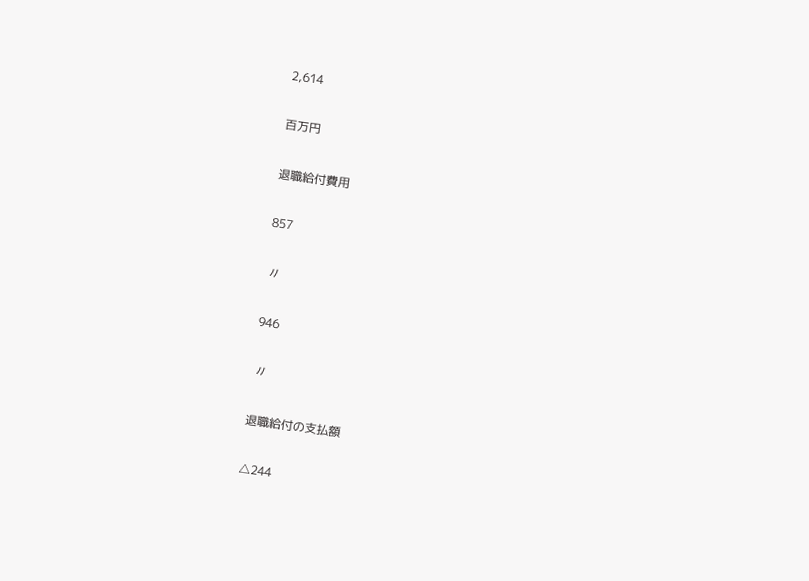2,614

百万円

退職給付費用

857

 〃

946

 〃

退職給付の支払額

△244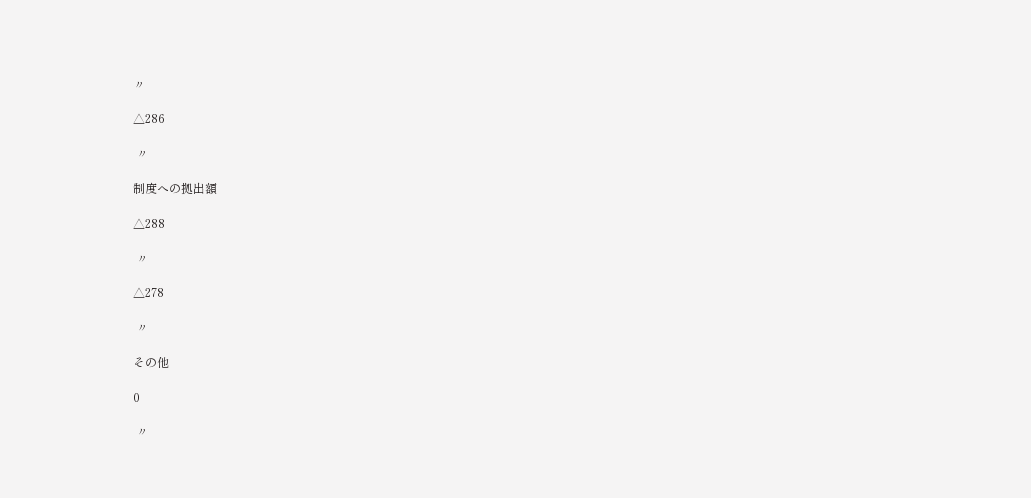〃

△286

 〃

制度への拠出額

△288

 〃

△278

 〃

その他

0

 〃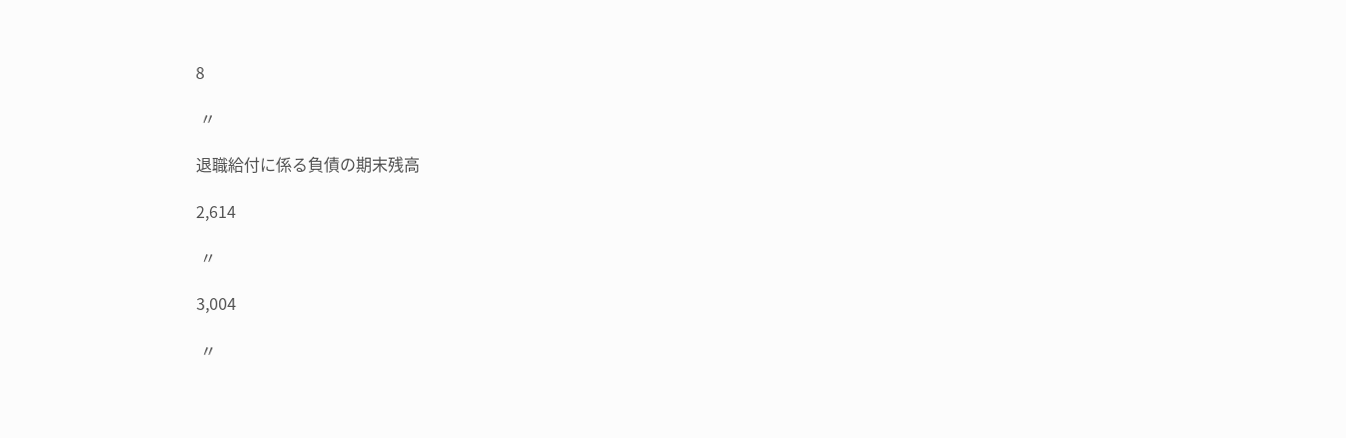8

 〃

退職給付に係る負債の期末残高

2,614

 〃

3,004

 〃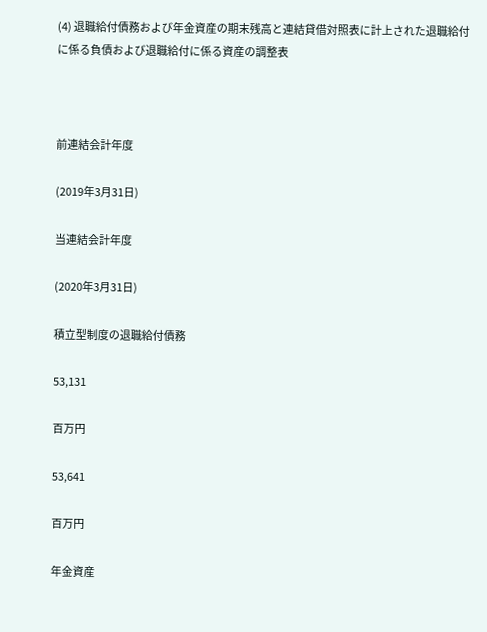(4) 退職給付債務および年金資産の期末残高と連結貸借対照表に計上された退職給付に係る負債および退職給付に係る資産の調整表



前連結会計年度

(2019年3月31日)

当連結会計年度

(2020年3月31日)

積立型制度の退職給付債務

53,131

百万円

53,641

百万円

年金資産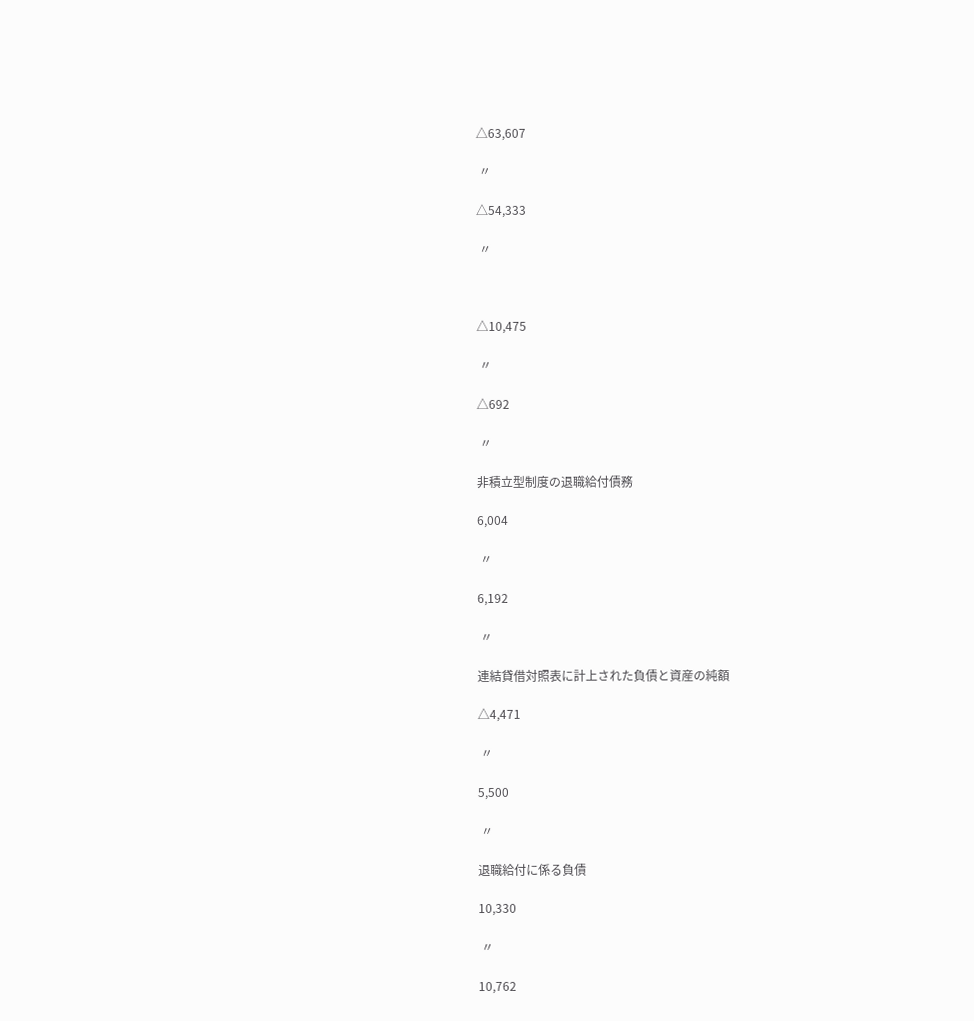△63,607

 〃

△54,333

 〃



△10,475

 〃

△692

 〃

非積立型制度の退職給付債務

6,004

 〃

6,192

 〃

連結貸借対照表に計上された負債と資産の純額

△4,471

 〃

5,500

 〃

退職給付に係る負債

10,330

 〃

10,762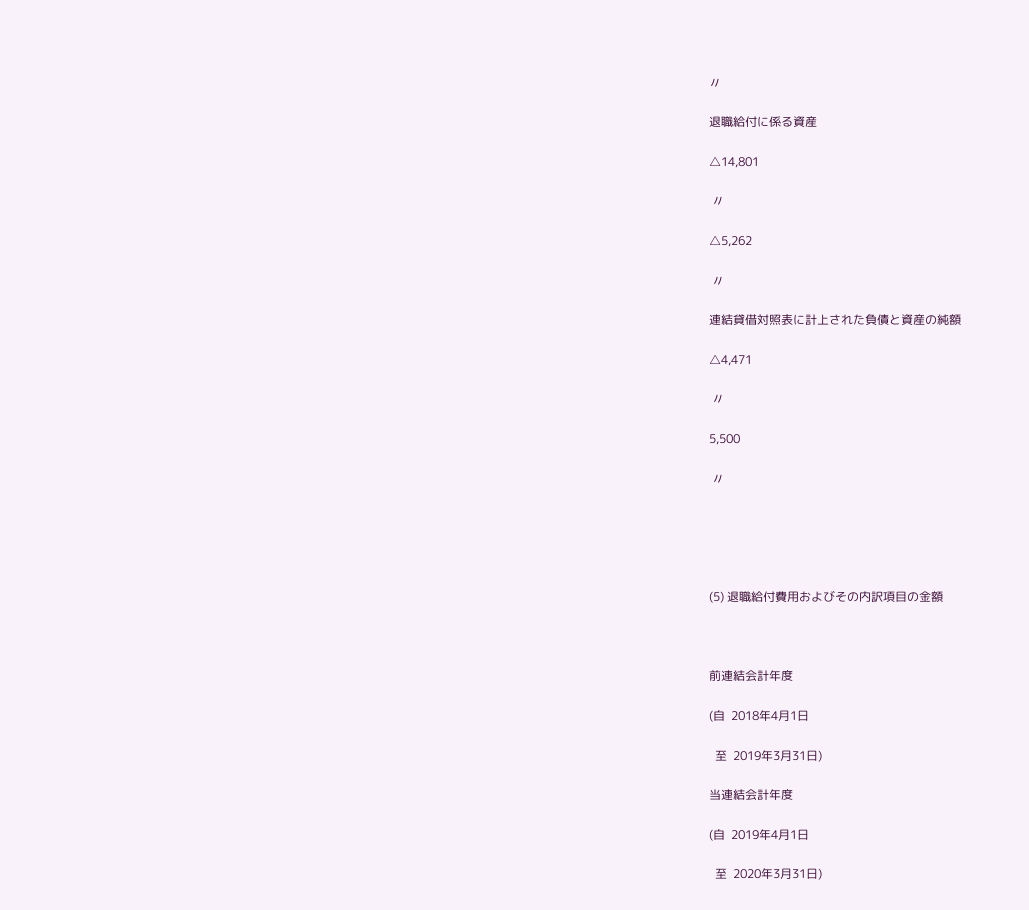〃

退職給付に係る資産

△14,801

 〃

△5,262

 〃

連結貸借対照表に計上された負債と資産の純額

△4,471

 〃

5,500

 〃





(5) 退職給付費用およびその内訳項目の金額



前連結会計年度

(自  2018年4月1日

  至  2019年3月31日)

当連結会計年度

(自  2019年4月1日

  至  2020年3月31日)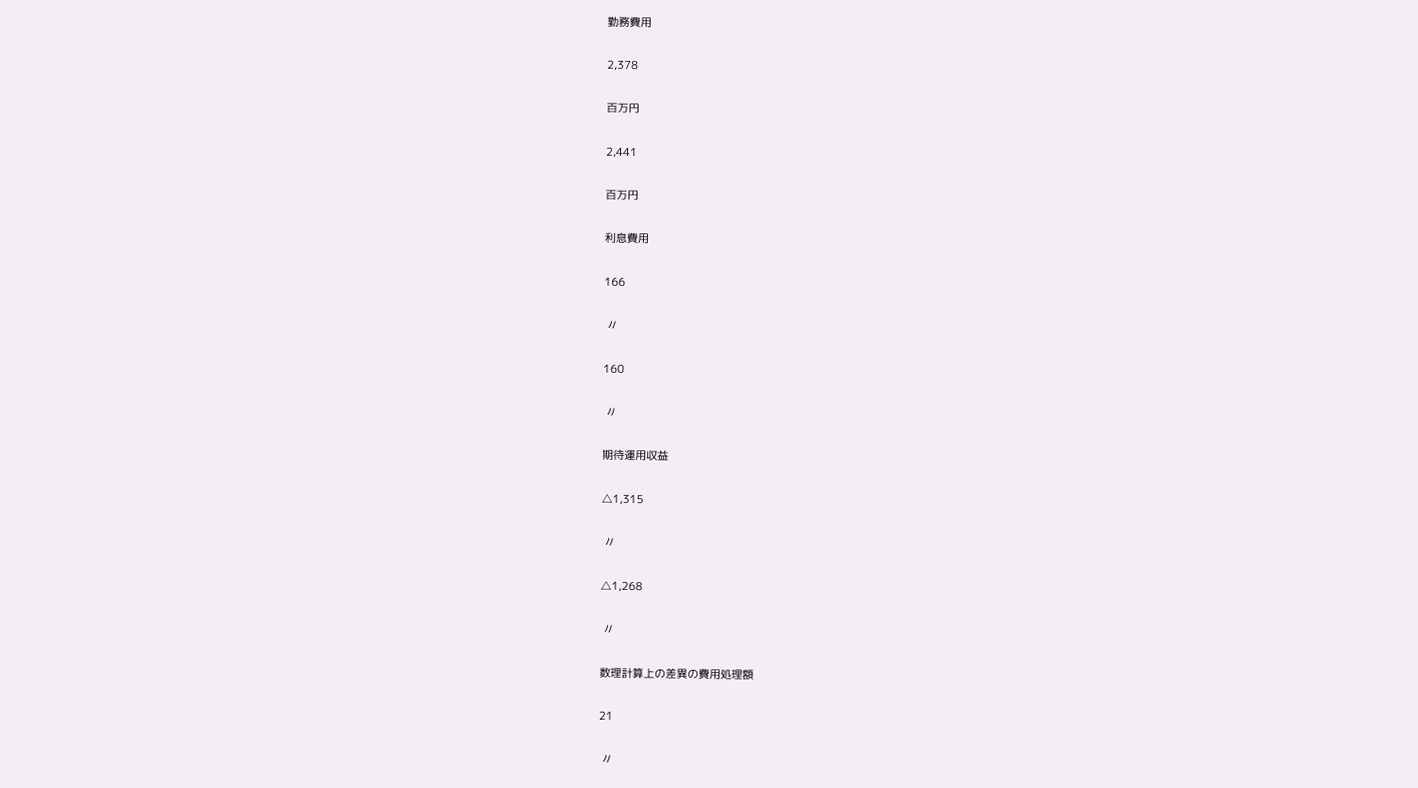勤務費用

2,378

百万円

2,441

百万円

利息費用

166

 〃

160

 〃

期待運用収益

△1,315

 〃

△1,268

 〃

数理計算上の差異の費用処理額

21

 〃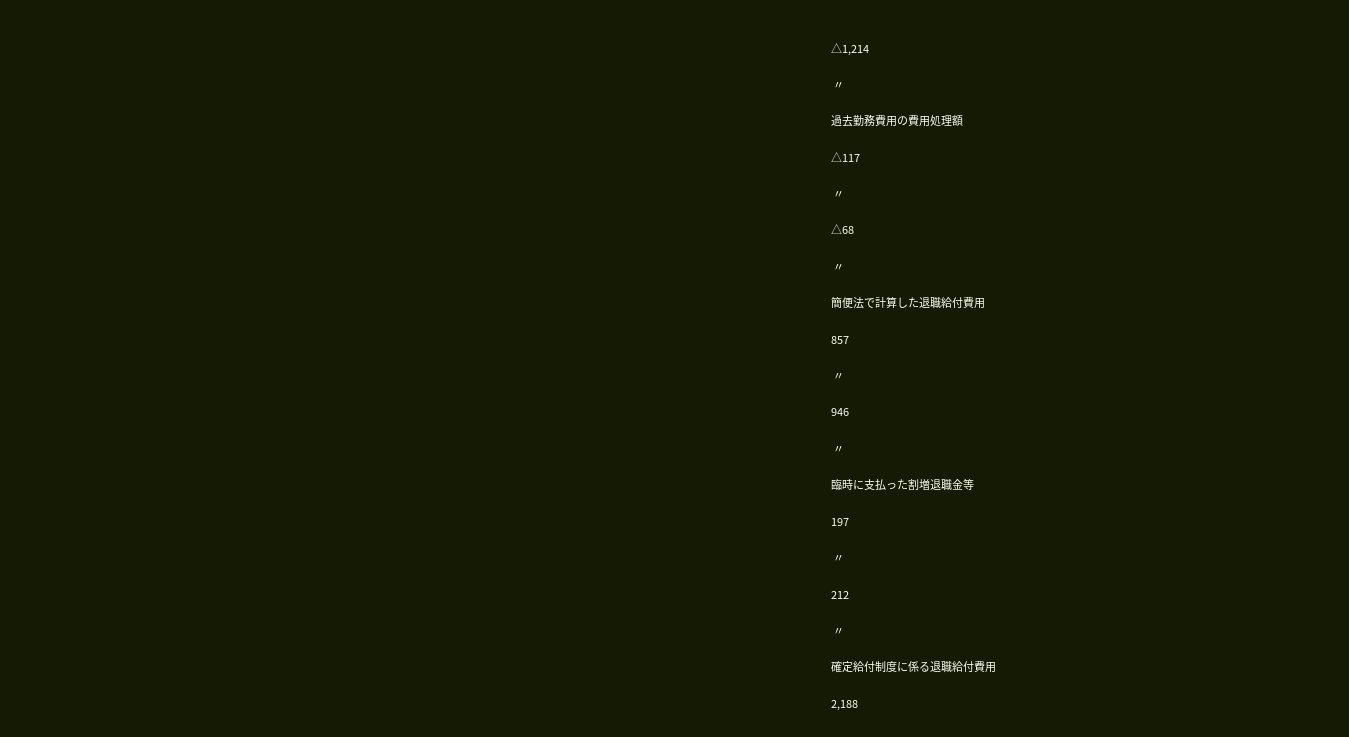△1,214

 〃

過去勤務費用の費用処理額

△117

 〃

△68

 〃

簡便法で計算した退職給付費用

857

 〃

946

 〃

臨時に支払った割増退職金等

197

 〃

212

 〃

確定給付制度に係る退職給付費用

2,188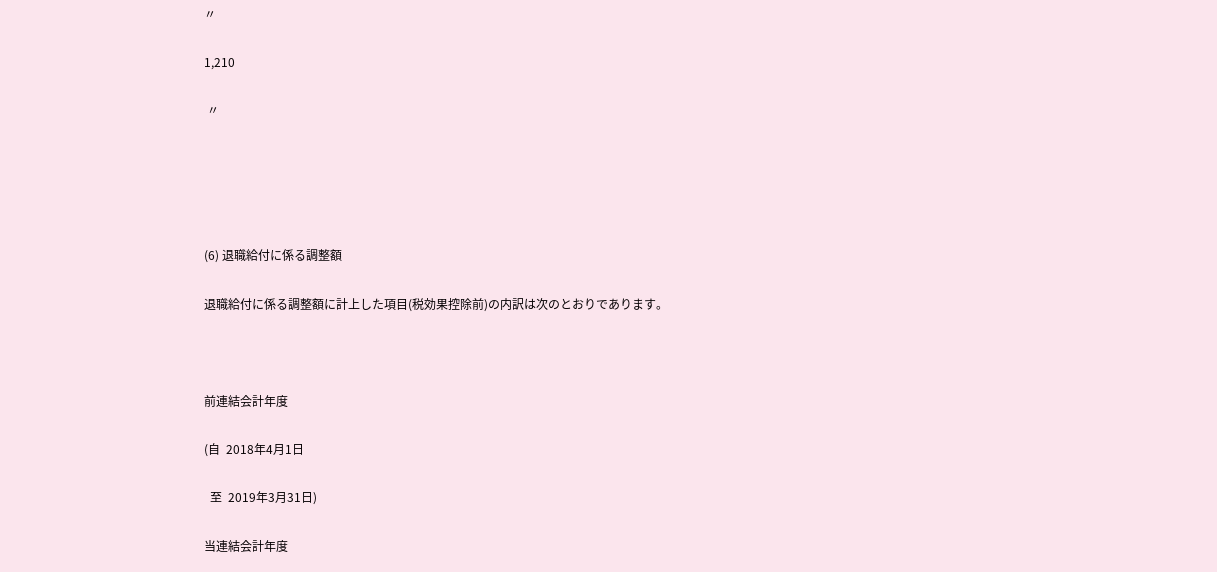〃

1,210

 〃





(6) 退職給付に係る調整額

退職給付に係る調整額に計上した項目(税効果控除前)の内訳は次のとおりであります。



前連結会計年度

(自  2018年4月1日

  至  2019年3月31日)

当連結会計年度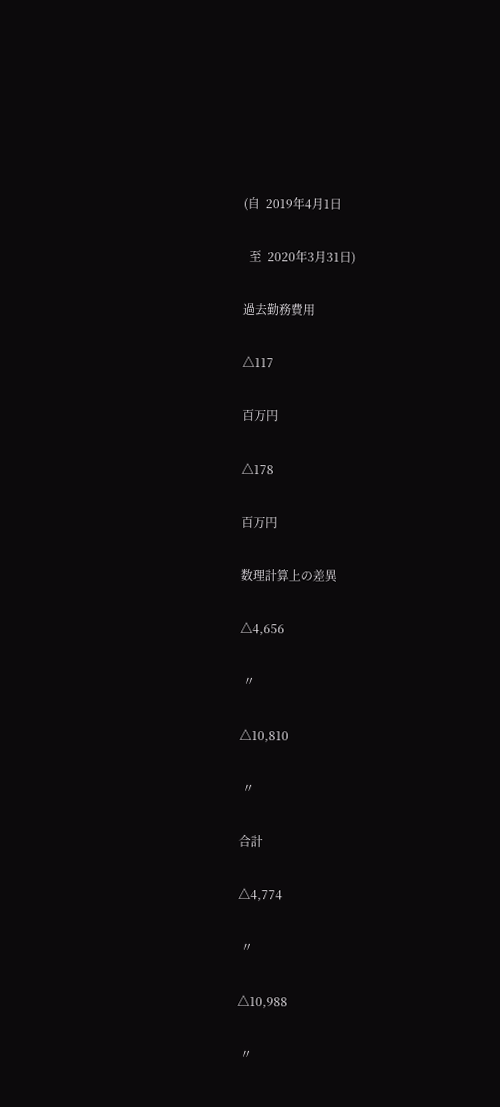(自  2019年4月1日

  至  2020年3月31日)

過去勤務費用

△117

百万円

△178

百万円

数理計算上の差異

△4,656

 〃

△10,810

 〃

合計

△4,774

 〃

△10,988

 〃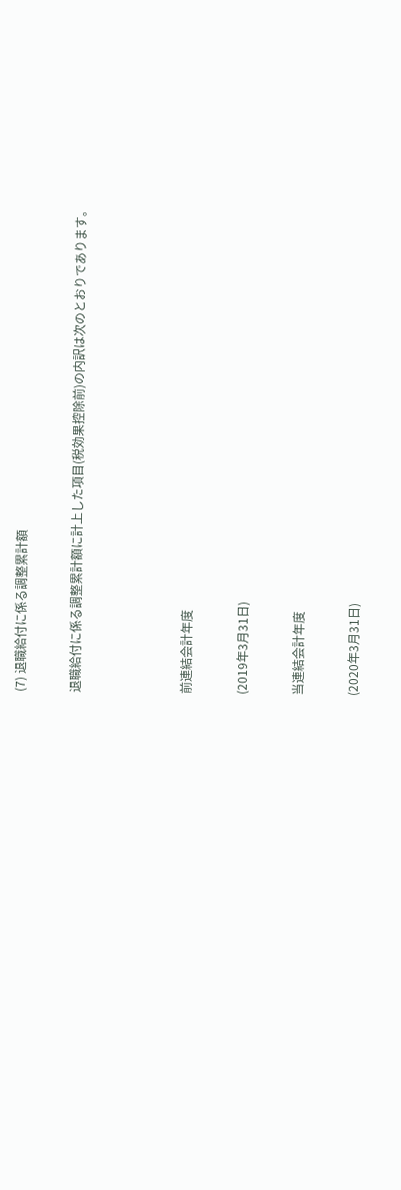(7) 退職給付に係る調整累計額

退職給付に係る調整累計額に計上した項目(税効果控除前)の内訳は次のとおりであります。



前連結会計年度

(2019年3月31日)

当連結会計年度

(2020年3月31日)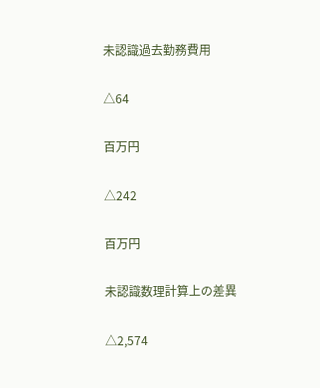未認識過去勤務費用

△64

百万円

△242

百万円

未認識数理計算上の差異

△2,574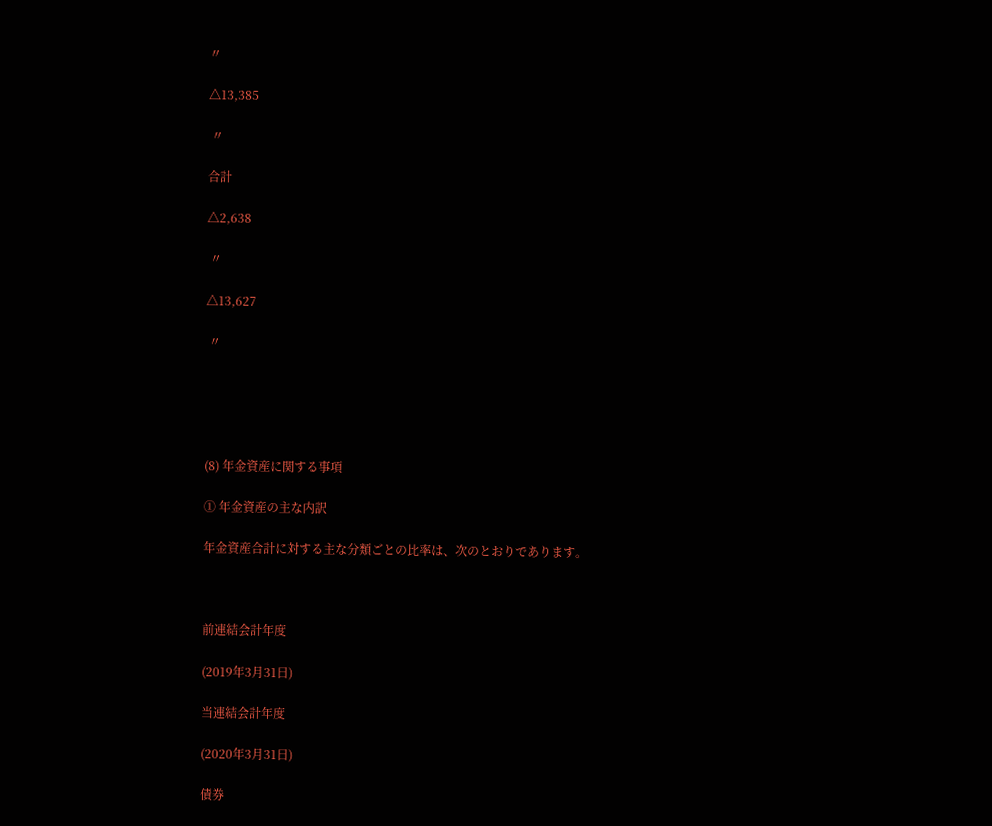〃

△13,385

 〃

合計

△2,638

 〃

△13,627

 〃





(8) 年金資産に関する事項

① 年金資産の主な内訳

年金資産合計に対する主な分類ごとの比率は、次のとおりであります。



前連結会計年度

(2019年3月31日)

当連結会計年度

(2020年3月31日)

債券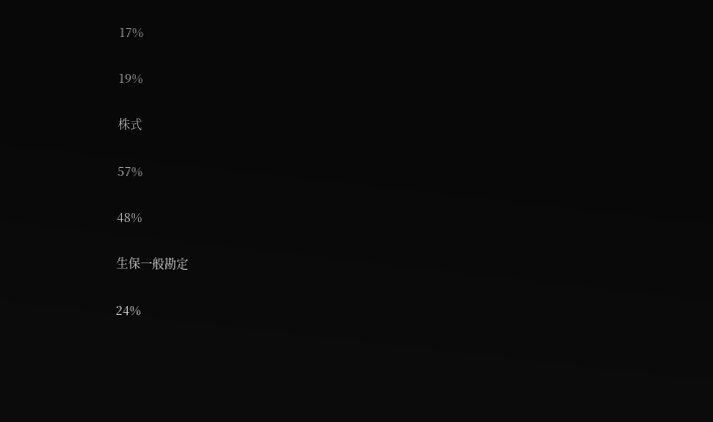17%

19%

株式

57%

48%

生保一般勘定

24%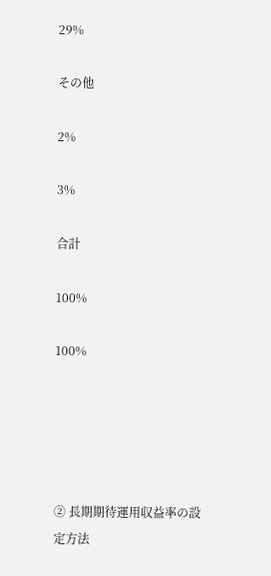29%

その他

2%

3%

合計

100%

100%





② 長期期待運用収益率の設定方法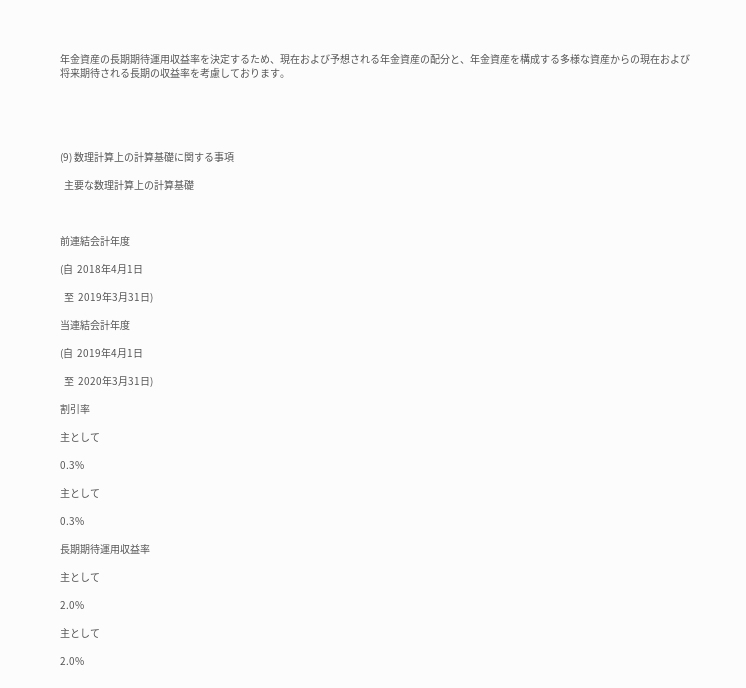年金資産の長期期待運用収益率を決定するため、現在および予想される年金資産の配分と、年金資産を構成する多様な資産からの現在および将来期待される長期の収益率を考慮しております。





(9) 数理計算上の計算基礎に関する事項

  主要な数理計算上の計算基礎



前連結会計年度

(自  2018年4月1日

  至  2019年3月31日)

当連結会計年度

(自  2019年4月1日

  至  2020年3月31日)

割引率

主として

0.3%

主として

0.3%

長期期待運用収益率

主として

2.0%

主として

2.0%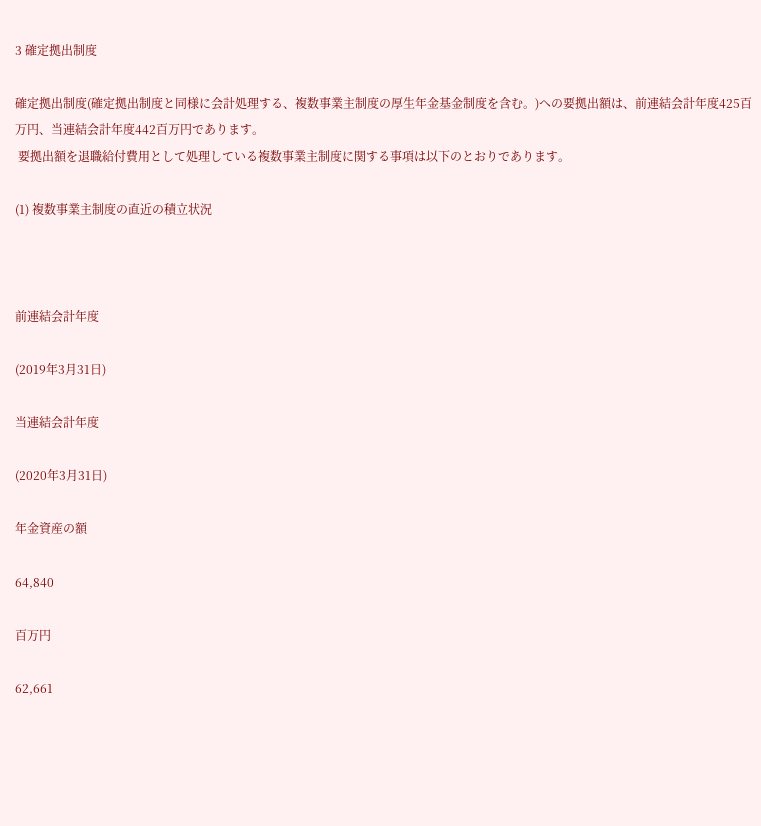3 確定拠出制度

確定拠出制度(確定拠出制度と同様に会計処理する、複数事業主制度の厚生年金基金制度を含む。)への要拠出額は、前連結会計年度425百万円、当連結会計年度442百万円であります。
 要拠出額を退職給付費用として処理している複数事業主制度に関する事項は以下のとおりであります。

(1) 複数事業主制度の直近の積立状況



前連結会計年度

(2019年3月31日)

当連結会計年度

(2020年3月31日)

年金資産の額

64,840

百万円

62,661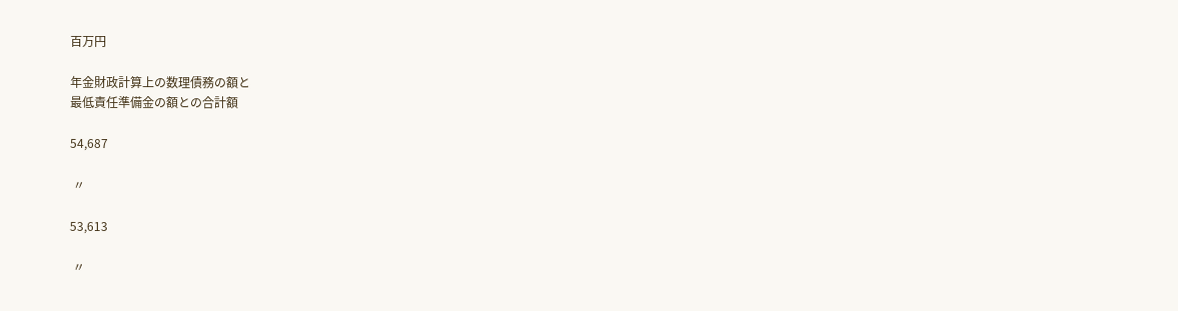百万円

年金財政計算上の数理債務の額と
最低責任準備金の額との合計額

54,687

 〃

53,613

 〃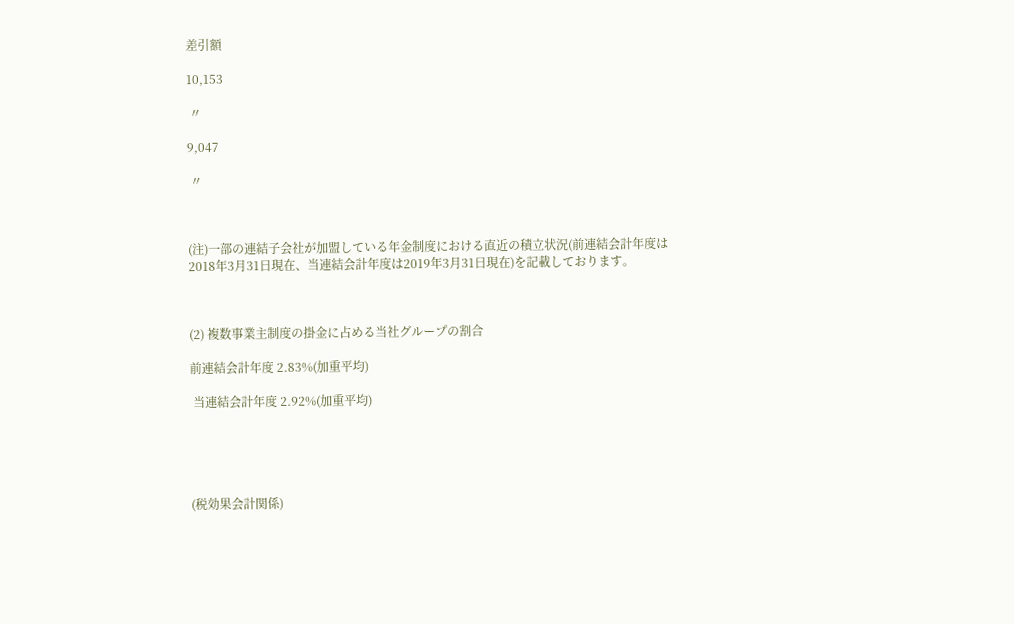差引額

10,153

 〃

9,047

 〃



(注)一部の連結子会社が加盟している年金制度における直近の積立状況(前連結会計年度は2018年3月31日現在、当連結会計年度は2019年3月31日現在)を記載しております。



(2) 複数事業主制度の掛金に占める当社グループの割合

前連結会計年度 2.83%(加重平均)

 当連結会計年度 2.92%(加重平均)





(税効果会計関係)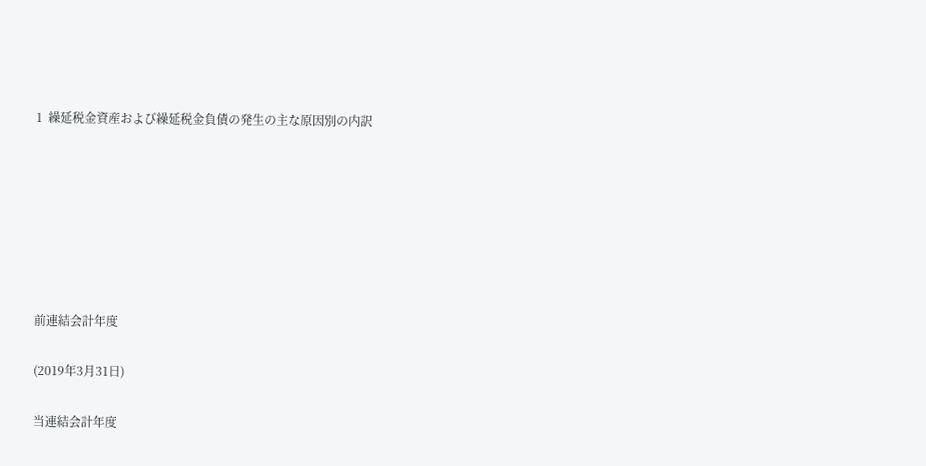1  繰延税金資産および繰延税金負債の発生の主な原因別の内訳







前連結会計年度

(2019年3月31日)

当連結会計年度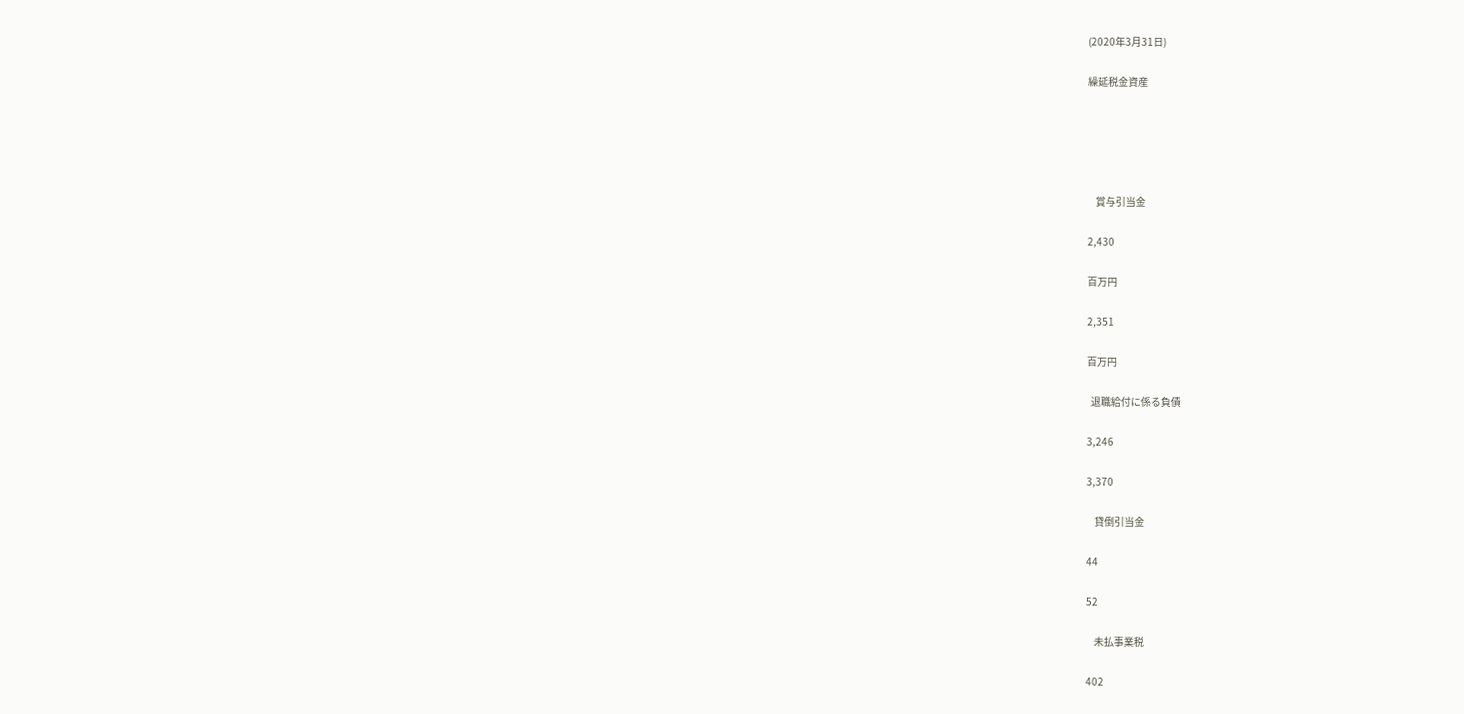(2020年3月31日)

繰延税金資産





    賞与引当金

2,430

百万円

2,351

百万円

  退職給付に係る負債

3,246

3,370

    貸倒引当金

44

52

    未払事業税

402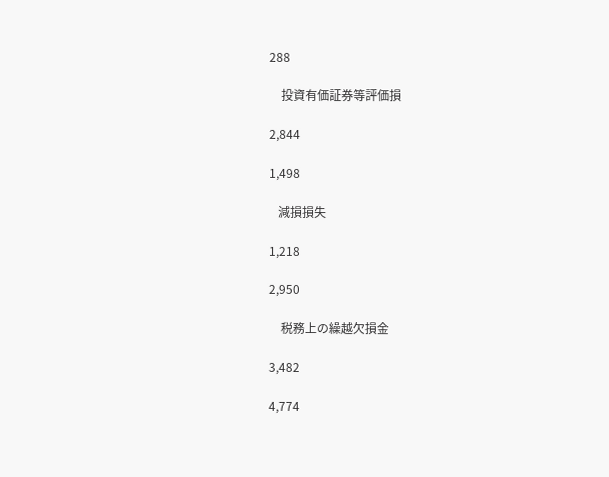288

    投資有価証券等評価損

2,844

1,498

   減損損失

1,218

2,950

    税務上の繰越欠損金

3,482

4,774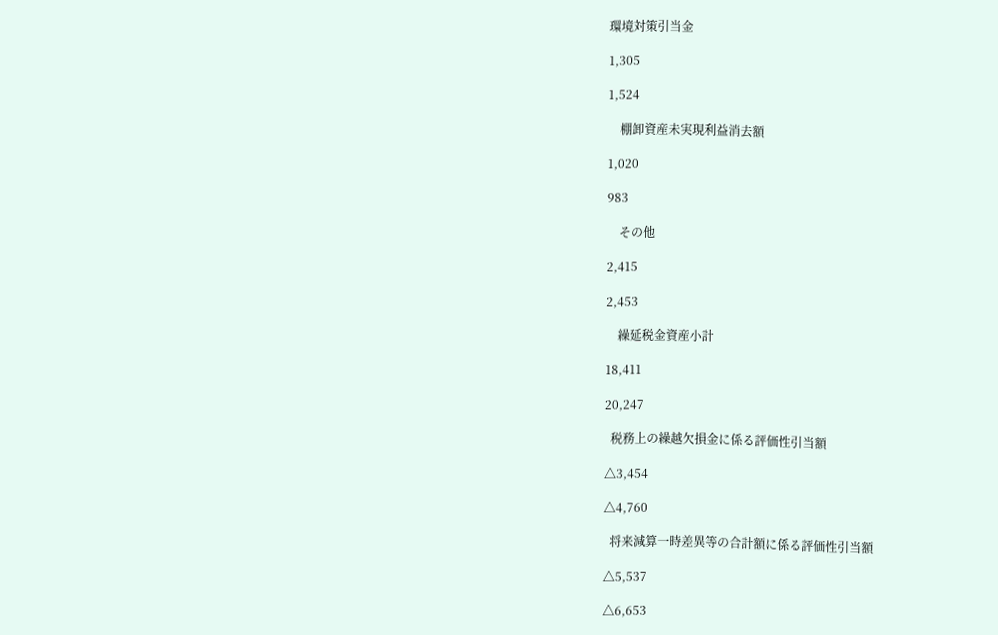環境対策引当金

1,305

1,524

    棚卸資産未実現利益消去額

1,020

983

    その他

2,415

2,453

    繰延税金資産小計

18,411

20,247

  税務上の繰越欠損金に係る評価性引当額

△3,454

△4,760

  将来減算一時差異等の合計額に係る評価性引当額

△5,537

△6,653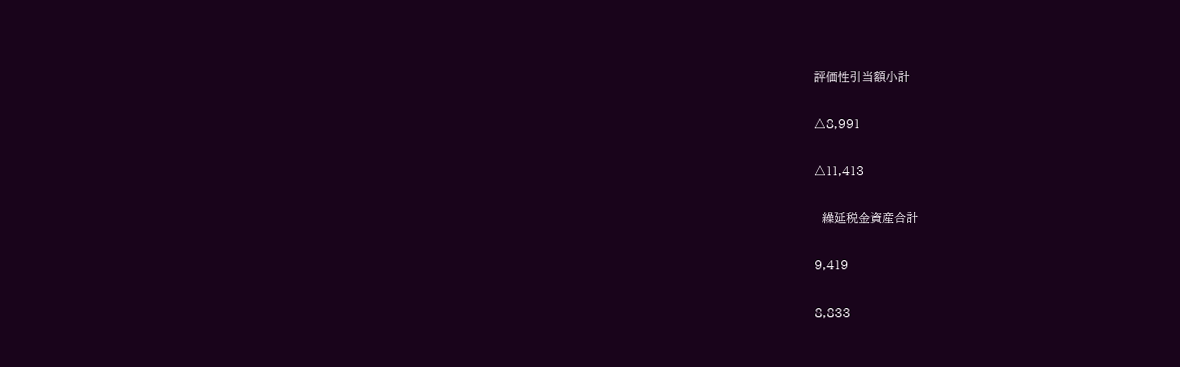評価性引当額小計

△8,991

△11,413

  繰延税金資産合計

9,419

8,833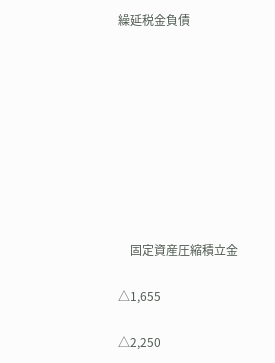繰延税金負債









    固定資産圧縮積立金

△1,655

△2,250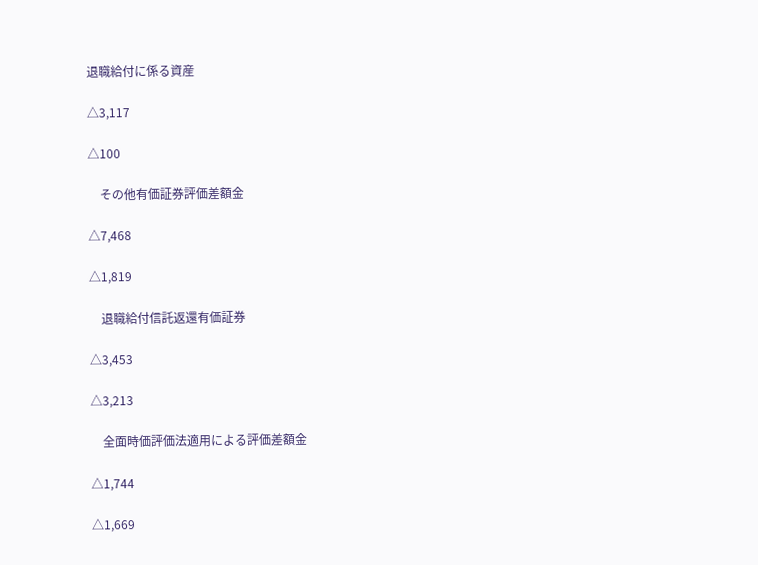退職給付に係る資産

△3,117

△100

    その他有価証券評価差額金

△7,468

△1,819

    退職給付信託返還有価証券

△3,453

△3,213

    全面時価評価法適用による評価差額金

△1,744

△1,669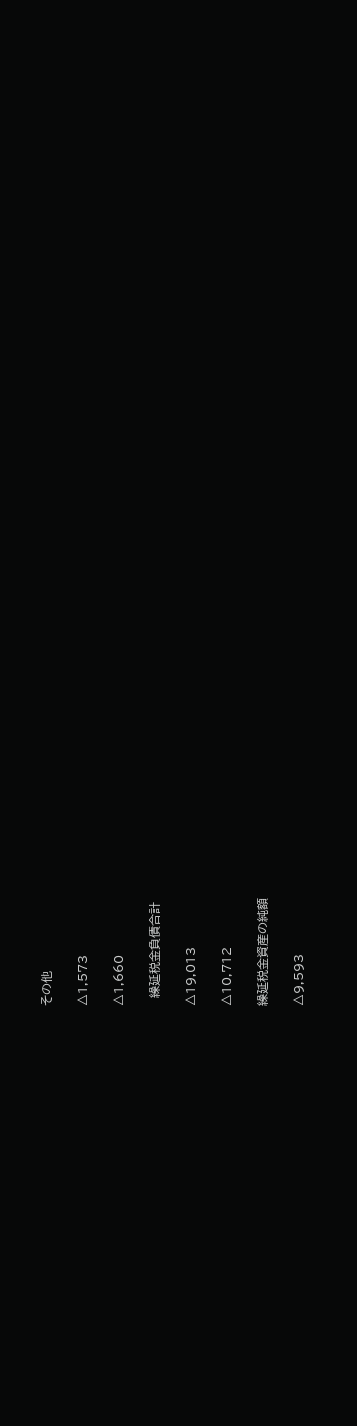その他

△1,573

△1,660

  繰延税金負債合計

△19,013

△10,712

繰延税金資産の純額

△9,593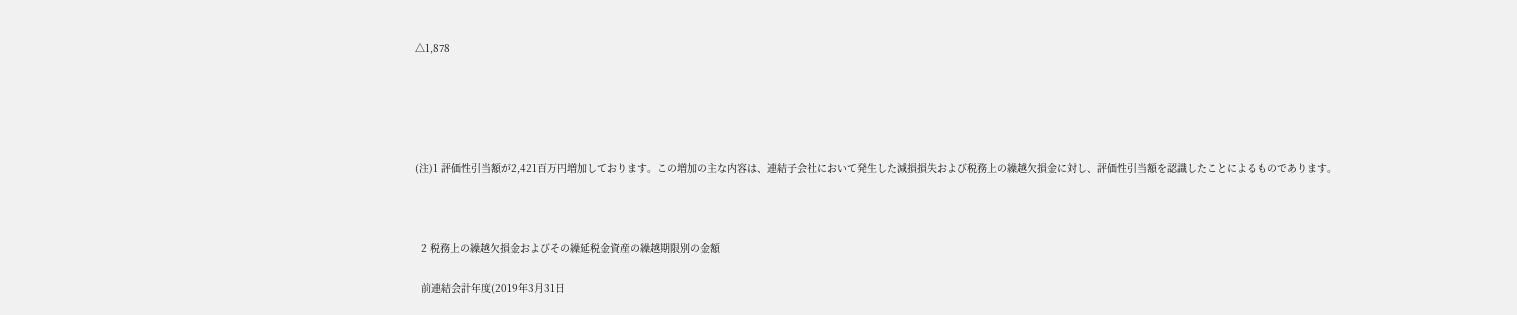△1,878





(注)1 評価性引当額が2,421百万円増加しております。この増加の主な内容は、連結子会社において発生した減損損失および税務上の繰越欠損金に対し、評価性引当額を認識したことによるものであります。



  2 税務上の繰越欠損金およびその繰延税金資産の繰越期限別の金額

  前連結会計年度(2019年3月31日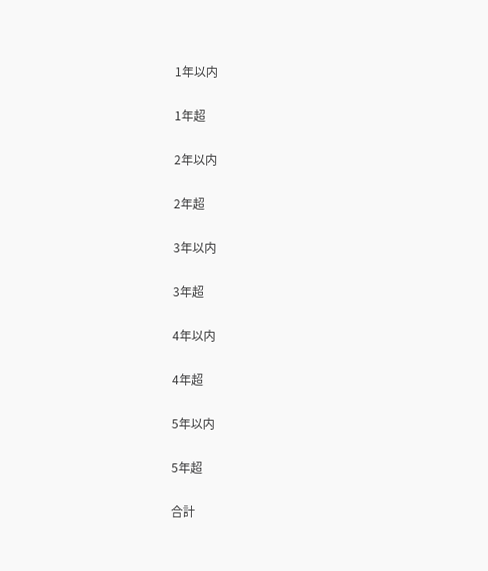1年以内

1年超

2年以内

2年超

3年以内

3年超

4年以内

4年超

5年以内

5年超

合計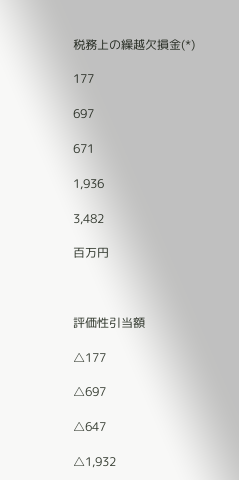税務上の繰越欠損金(*)

177

697

671

1,936

3,482

百万円



評価性引当額

△177

△697

△647

△1,932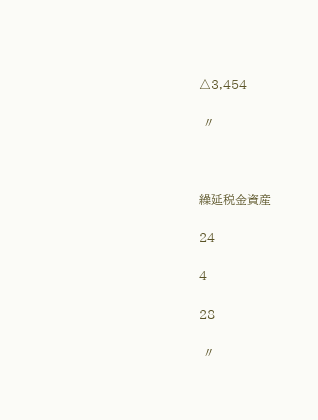△3,454

 〃



繰延税金資産

24

4

28

 〃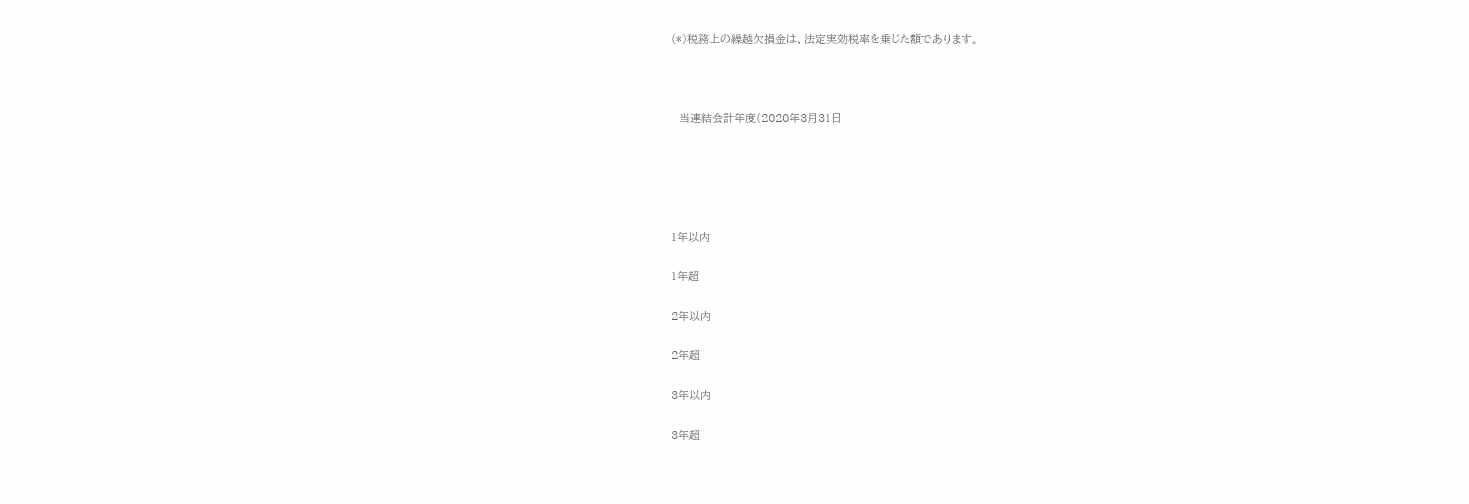(*)税務上の繰越欠損金は、法定実効税率を乗じた額であります。



  当連結会計年度(2020年3月31日





1年以内

1年超

2年以内

2年超

3年以内

3年超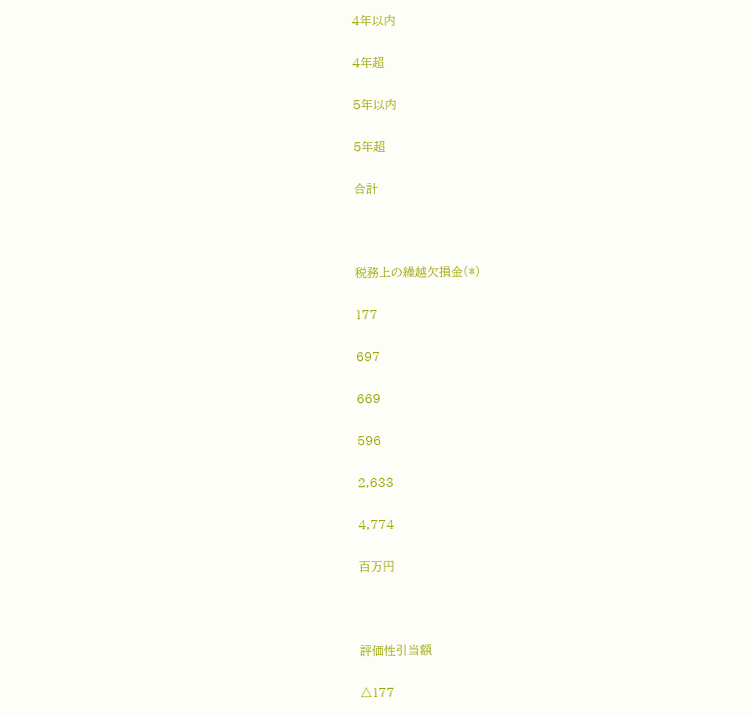4年以内

4年超

5年以内

5年超

合計



税務上の繰越欠損金(*)

177

697

669

596

2,633

4,774

百万円



評価性引当額

△177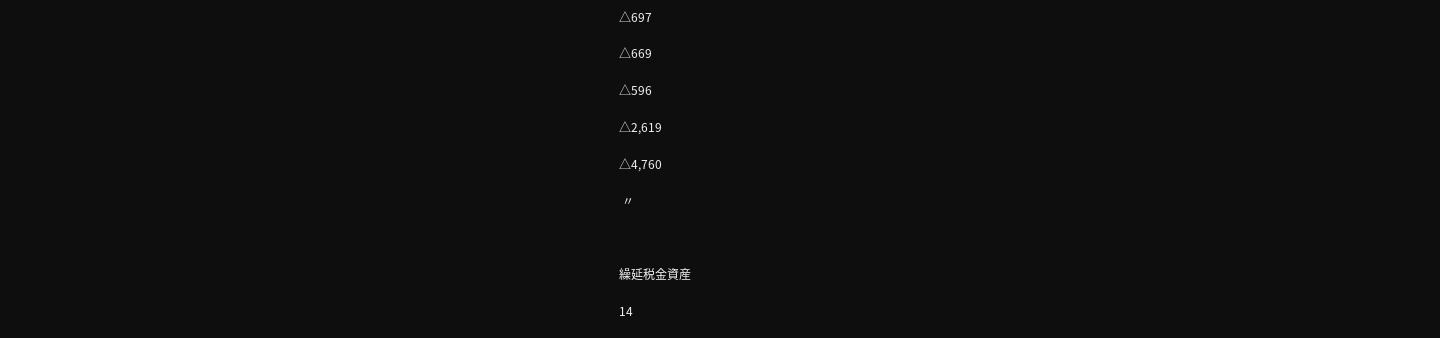△697

△669

△596

△2,619

△4,760

 〃



繰延税金資産

14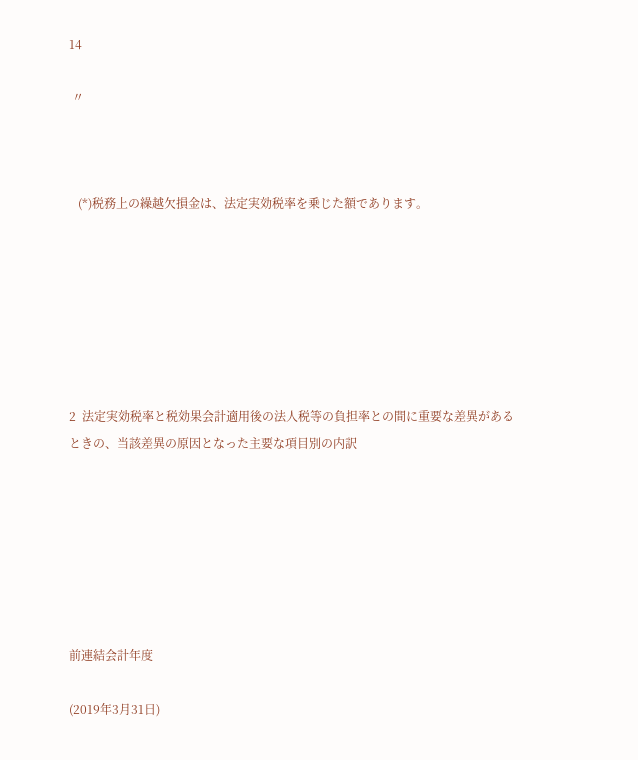14

 〃



   (*)税務上の繰越欠損金は、法定実効税率を乗じた額であります。







2  法定実効税率と税効果会計適用後の法人税等の負担率との間に重要な差異があるときの、当該差異の原因となった主要な項目別の内訳







前連結会計年度

(2019年3月31日)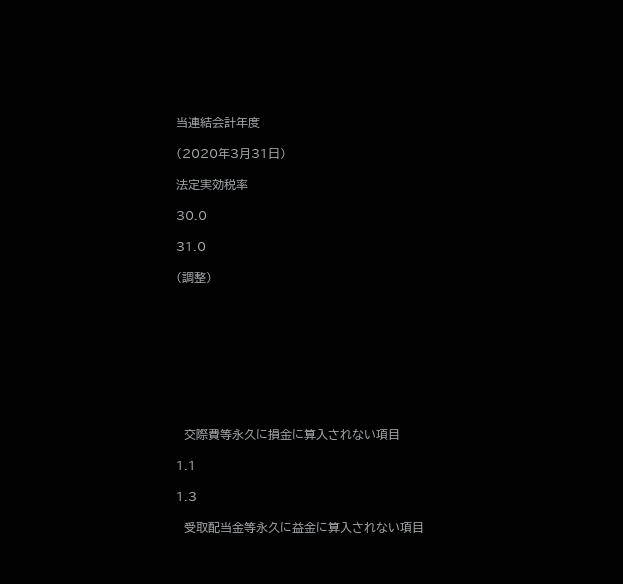当連結会計年度

(2020年3月31日)

法定実効税率

30.0

31.0

(調整)









  交際費等永久に損金に算入されない項目

1.1

1.3

  受取配当金等永久に益金に算入されない項目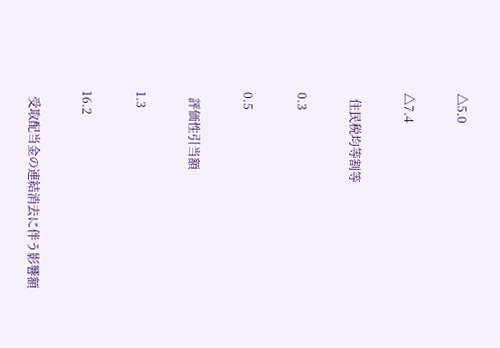△5.0

△7.4

  住民税均等割等

0.3

0.5

  評価性引当額

1.3

16.2

  受取配当金の連結消去に伴う影響額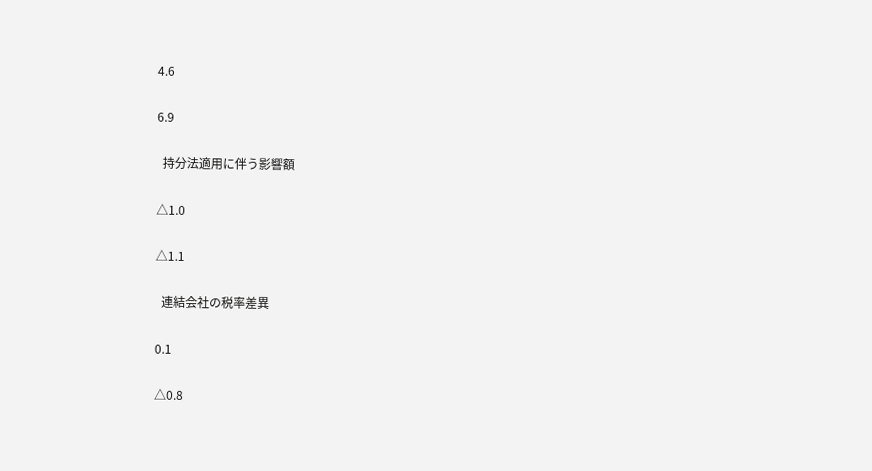4.6

6.9

  持分法適用に伴う影響額

△1.0

△1.1

  連結会社の税率差異

0.1

△0.8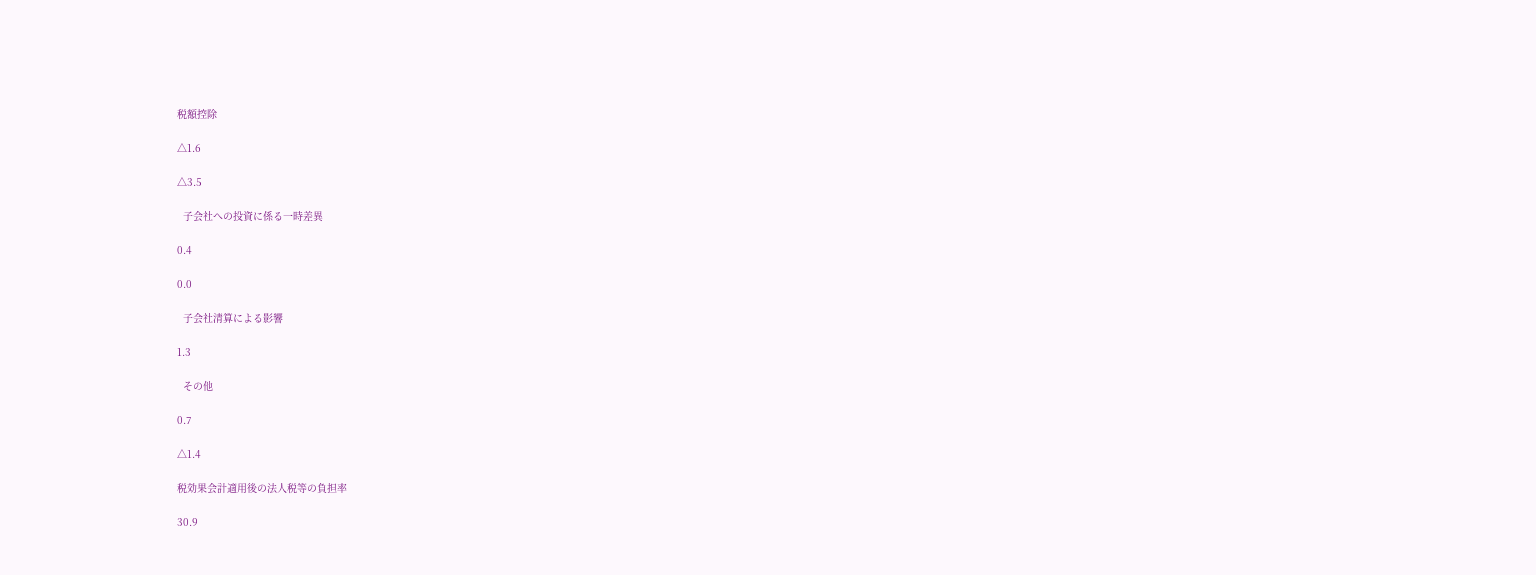税額控除

△1.6

△3.5

  子会社への投資に係る一時差異

0.4

0.0

  子会社清算による影響

1.3

  その他

0.7

△1.4

税効果会計適用後の法人税等の負担率

30.9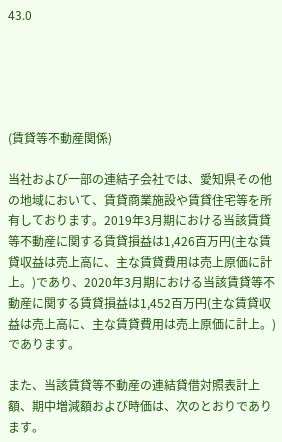43.0





(賃貸等不動産関係)

当社および一部の連結子会社では、愛知県その他の地域において、賃貸商業施設や賃貸住宅等を所有しております。2019年3月期における当該賃貸等不動産に関する賃貸損益は1,426百万円(主な賃貸収益は売上高に、主な賃貸費用は売上原価に計上。)であり、2020年3月期における当該賃貸等不動産に関する賃貸損益は1,452百万円(主な賃貸収益は売上高に、主な賃貸費用は売上原価に計上。)であります。

また、当該賃貸等不動産の連結貸借対照表計上額、期中増減額および時価は、次のとおりであります。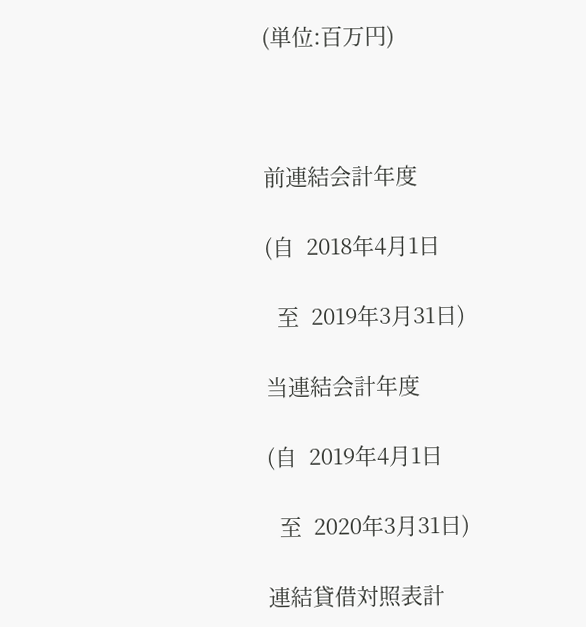(単位:百万円)



前連結会計年度

(自  2018年4月1日

  至  2019年3月31日)

当連結会計年度

(自  2019年4月1日

  至  2020年3月31日)

連結貸借対照表計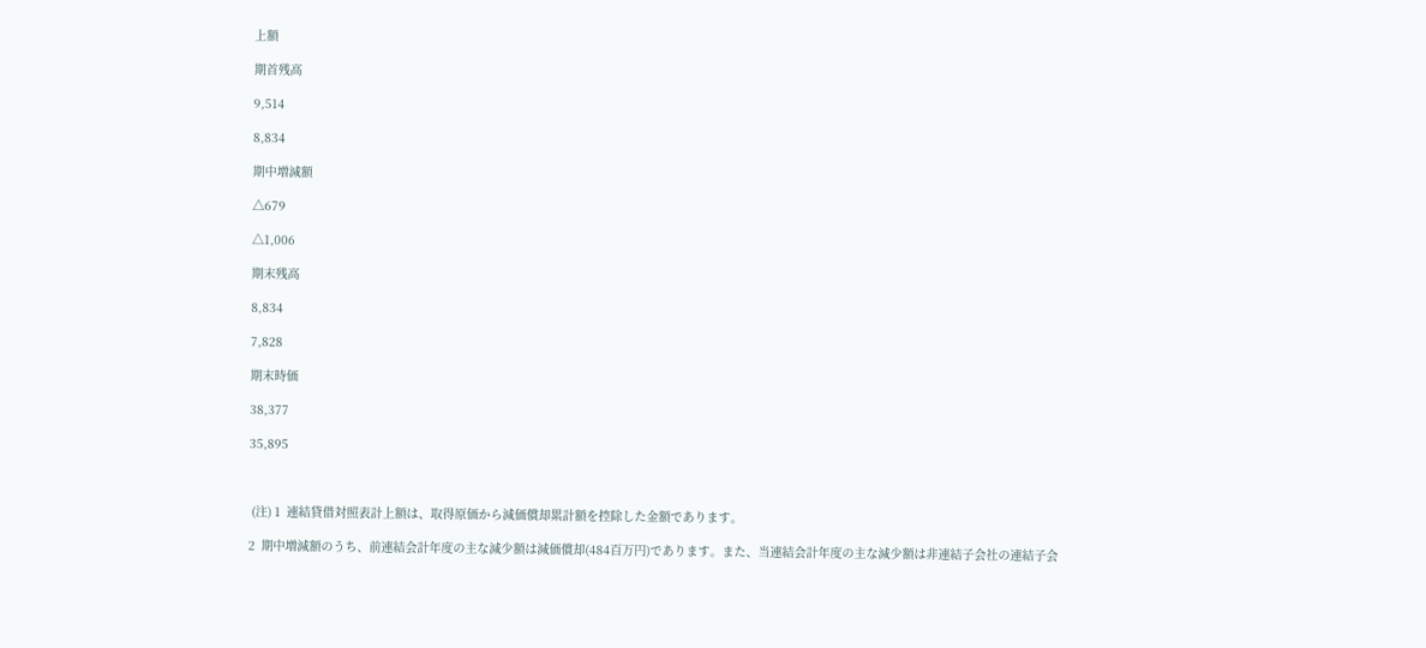上額

期首残高

9,514

8,834

期中増減額

△679

△1,006

期末残高

8,834

7,828

期末時価

38,377

35,895



 (注) 1  連結貸借対照表計上額は、取得原価から減価償却累計額を控除した金額であります。

2  期中増減額のうち、前連結会計年度の主な減少額は減価償却(484百万円)であります。また、当連結会計年度の主な減少額は非連結子会社の連結子会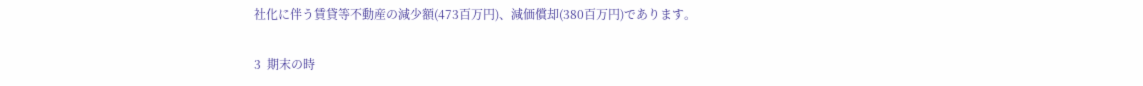社化に伴う賃貸等不動産の減少額(473百万円)、減価償却(380百万円)であります。

3  期末の時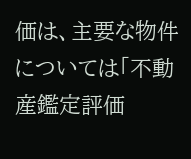価は、主要な物件については「不動産鑑定評価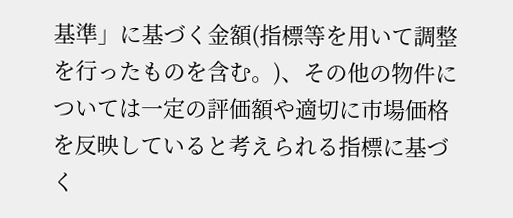基準」に基づく金額(指標等を用いて調整を行ったものを含む。)、その他の物件については一定の評価額や適切に市場価格を反映していると考えられる指標に基づく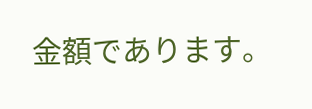金額であります。